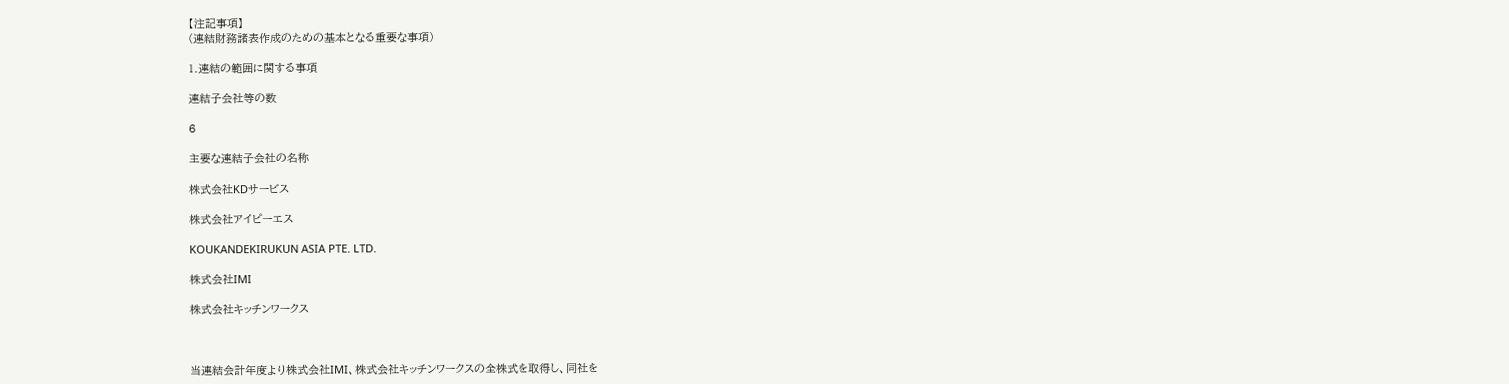【注記事項】
(連結財務諸表作成のための基本となる重要な事項)

1.連結の範囲に関する事項

連結子会社等の数

6

主要な連結子会社の名称

株式会社KDサービス

株式会社アイピーエス

KOUKANDEKIRUKUN ASIA PTE. LTD.

株式会社IMI

株式会社キッチンワークス



当連結会計年度より株式会社IMI、株式会社キッチンワークスの全株式を取得し、同社を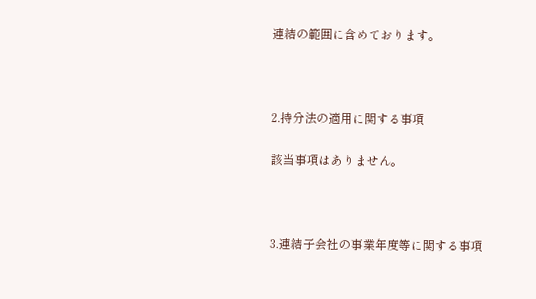連結の範囲に含めております。



2.持分法の適用に関する事項

該当事項はありません。



3.連結子会社の事業年度等に関する事項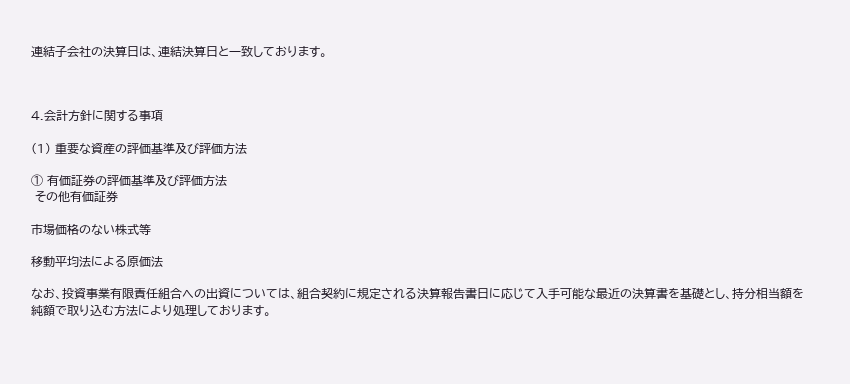連結子会社の決算日は、連結決算日と一致しております。



4.会計方針に関する事項

(1) 重要な資産の評価基準及び評価方法

① 有価証券の評価基準及び評価方法
 その他有価証券

市場価格のない株式等

移動平均法による原価法

なお、投資事業有限責任組合への出資については、組合契約に規定される決算報告書日に応じて入手可能な最近の決算書を基礎とし、持分相当額を純額で取り込む方法により処理しております。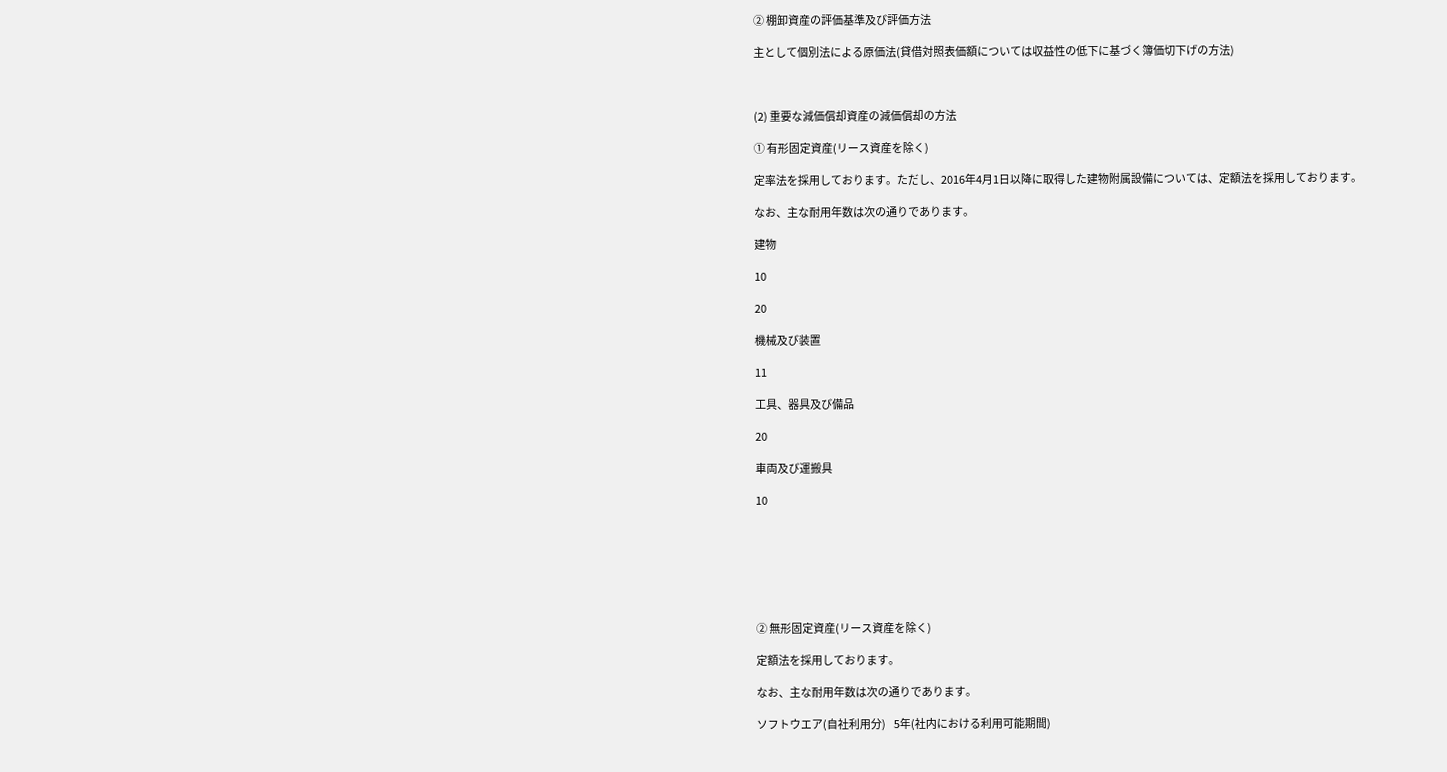② 棚卸資産の評価基準及び評価方法

主として個別法による原価法(貸借対照表価額については収益性の低下に基づく簿価切下げの方法)



(2) 重要な減価償却資産の減価償却の方法

① 有形固定資産(リース資産を除く)

定率法を採用しております。ただし、2016年4月1日以降に取得した建物附属設備については、定額法を採用しております。

なお、主な耐用年数は次の通りであります。

建物

10

20

機械及び装置

11

工具、器具及び備品

20

車両及び運搬具

10







② 無形固定資産(リース資産を除く)

定額法を採用しております。

なお、主な耐用年数は次の通りであります。

ソフトウエア(自社利用分)    5年(社内における利用可能期間)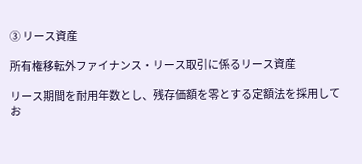③ リース資産

所有権移転外ファイナンス・リース取引に係るリース資産

リース期間を耐用年数とし、残存価額を零とする定額法を採用してお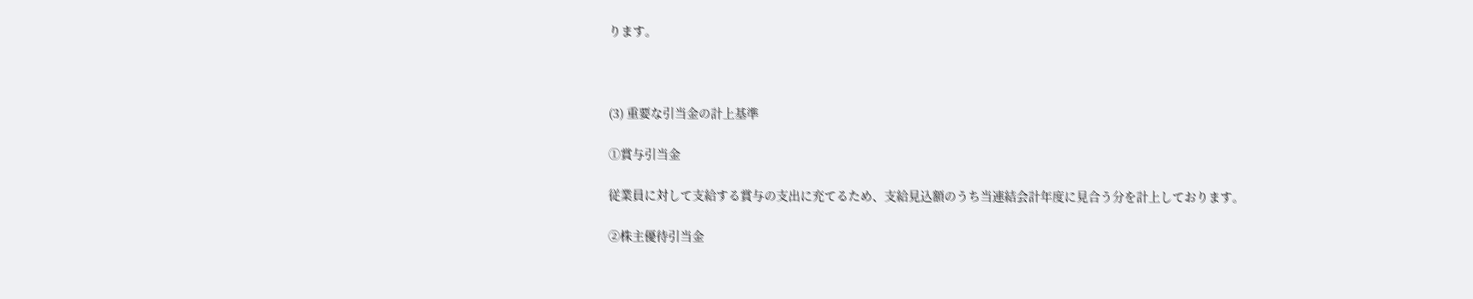ります。



(3) 重要な引当金の計上基準

①賞与引当金

従業員に対して支給する賞与の支出に充てるため、支給見込額のうち当連結会計年度に見合う分を計上しております。

②株主優待引当金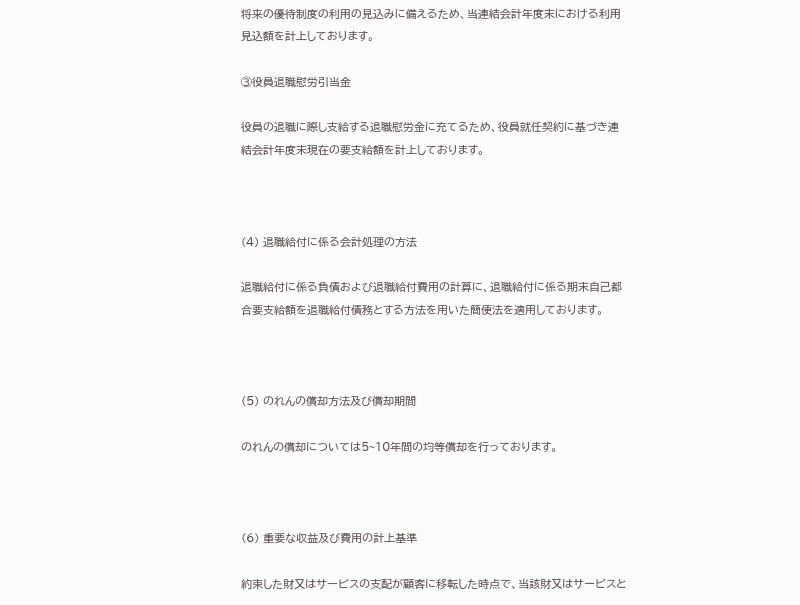将来の優待制度の利用の見込みに備えるため、当連結会計年度末における利用見込額を計上しております。

③役員退職慰労引当金

役員の退職に際し支給する退職慰労金に充てるため、役員就任契約に基づき連結会計年度末現在の要支給額を計上しております。



(4) 退職給付に係る会計処理の方法

退職給付に係る負債および退職給付費用の計算に、退職給付に係る期末自己都合要支給額を退職給付債務とする方法を用いた簡便法を適用しております。



(5) のれんの償却方法及び償却期間

のれんの償却については5~10年間の均等償却を行っております。



(6) 重要な収益及び費用の計上基準

約束した財又はサービスの支配が顧客に移転した時点で、当該財又はサービスと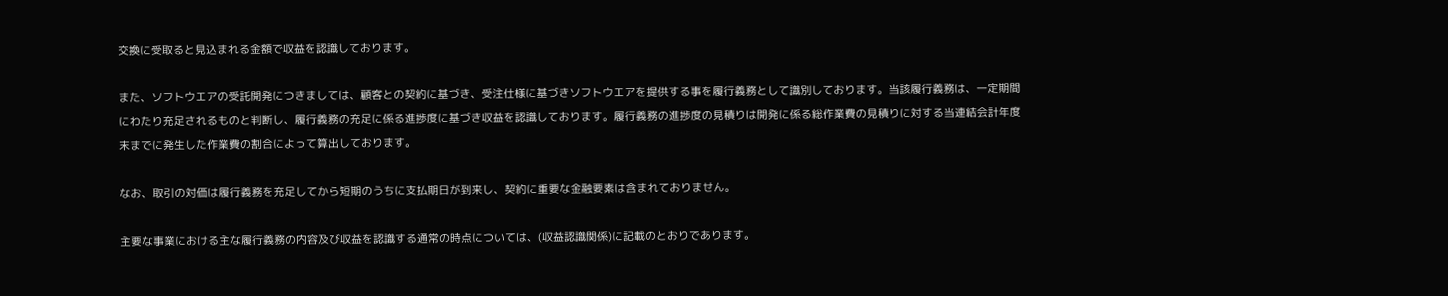交換に受取ると見込まれる金額で収益を認識しております。

また、ソフトウエアの受託開発につきましては、顧客との契約に基づき、受注仕様に基づきソフトウエアを提供する事を履行義務として識別しております。当該履行義務は、一定期間にわたり充足されるものと判断し、履行義務の充足に係る進捗度に基づき収益を認識しております。履行義務の進捗度の見積りは開発に係る総作業費の見積りに対する当連結会計年度末までに発生した作業費の割合によって算出しております。

なお、取引の対価は履行義務を充足してから短期のうちに支払期日が到来し、契約に重要な金融要素は含まれておりません。

主要な事業における主な履行義務の内容及び収益を認識する通常の時点については、(収益認識関係)に記載のとおりであります。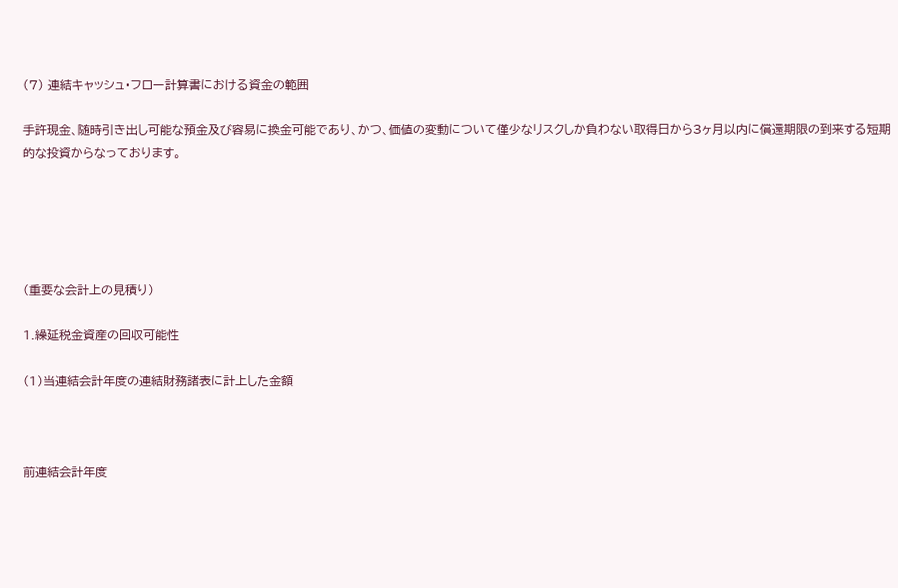(7) 連結キャッシュ・フロー計算書における資金の範囲

手許現金、随時引き出し可能な預金及び容易に換金可能であり、かつ、価値の変動について僅少なリスクしか負わない取得日から3ヶ月以内に償還期限の到来する短期的な投資からなっております。





(重要な会計上の見積り)

1.繰延税金資産の回収可能性

(1)当連結会計年度の連結財務諸表に計上した金額



前連結会計年度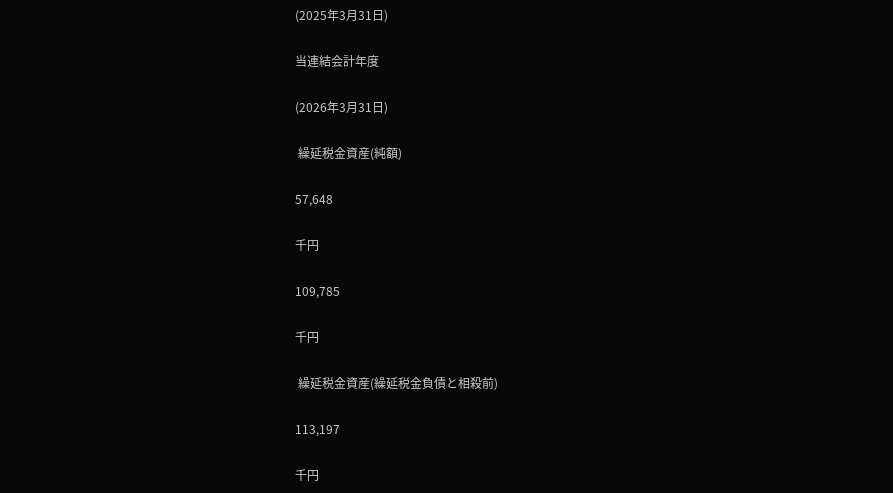(2025年3月31日)

当連結会計年度

(2026年3月31日)

 繰延税金資産(純額)

57,648

千円

109,785

千円

 繰延税金資産(繰延税金負債と相殺前)

113,197

千円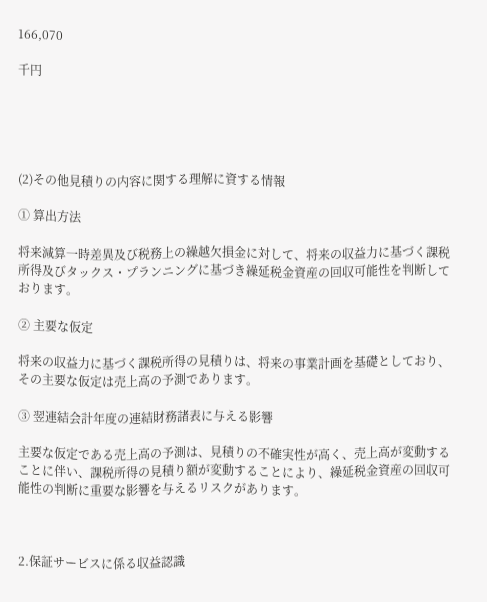166,070

千円





(2)その他見積りの内容に関する理解に資する情報

① 算出方法

将来減算一時差異及び税務上の繰越欠損金に対して、将来の収益力に基づく課税所得及びタックス・プランニングに基づき繰延税金資産の回収可能性を判断しております。

② 主要な仮定

将来の収益力に基づく課税所得の見積りは、将来の事業計画を基礎としており、その主要な仮定は売上高の予測であります。

③ 翌連結会計年度の連結財務諸表に与える影響

主要な仮定である売上高の予測は、見積りの不確実性が高く、売上高が変動することに伴い、課税所得の見積り額が変動することにより、繰延税金資産の回収可能性の判断に重要な影響を与えるリスクがあります。



2.保証サービスに係る収益認識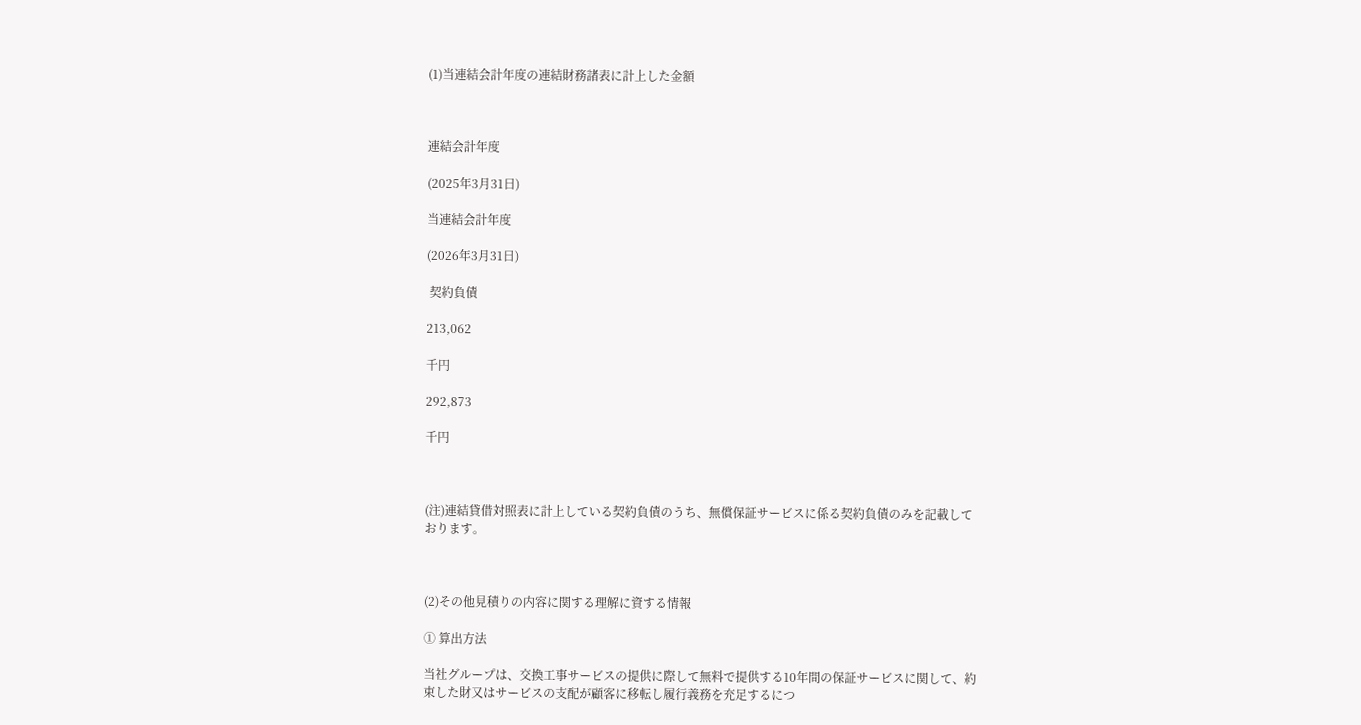(1)当連結会計年度の連結財務諸表に計上した金額



連結会計年度

(2025年3月31日)

当連結会計年度

(2026年3月31日)

 契約負債

213,062

千円

292,873

千円



(注)連結貸借対照表に計上している契約負債のうち、無償保証サービスに係る契約負債のみを記載しております。



(2)その他見積りの内容に関する理解に資する情報

① 算出方法

当社グループは、交換工事サービスの提供に際して無料で提供する10年間の保証サービスに関して、約束した財又はサービスの支配が顧客に移転し履行義務を充足するにつ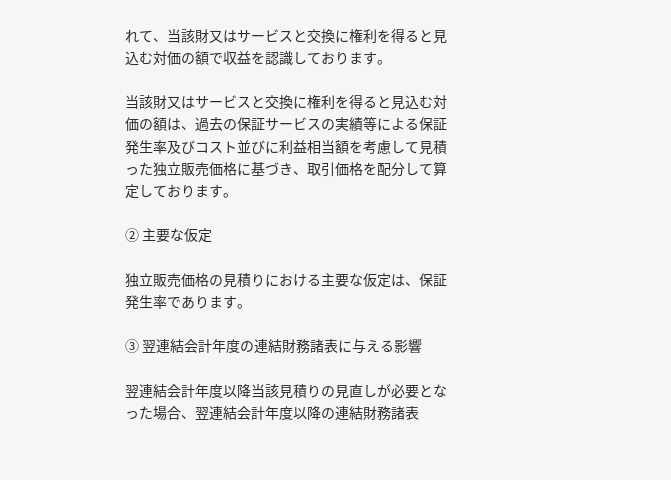れて、当該財又はサービスと交換に権利を得ると見込む対価の額で収益を認識しております。

当該財又はサービスと交換に権利を得ると見込む対価の額は、過去の保証サービスの実績等による保証発生率及びコスト並びに利益相当額を考慮して見積った独立販売価格に基づき、取引価格を配分して算定しております。

② 主要な仮定

独立販売価格の見積りにおける主要な仮定は、保証発生率であります。

③ 翌連結会計年度の連結財務諸表に与える影響

翌連結会計年度以降当該見積りの見直しが必要となった場合、翌連結会計年度以降の連結財務諸表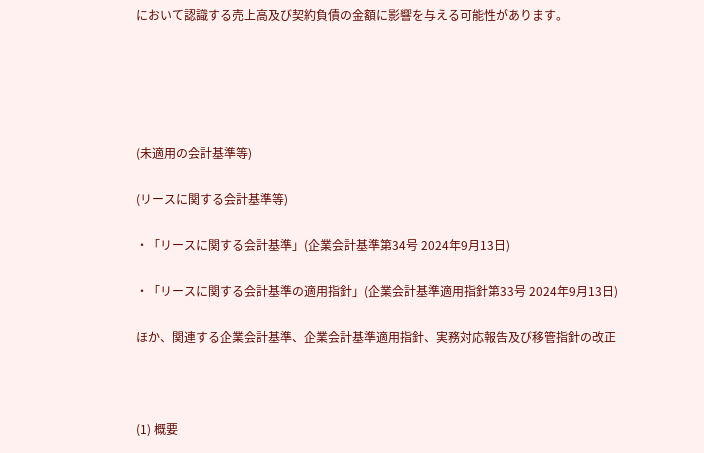において認識する売上高及び契約負債の金額に影響を与える可能性があります。





(未適用の会計基準等)

(リースに関する会計基準等)

・「リースに関する会計基準」(企業会計基準第34号 2024年9月13日)

・「リースに関する会計基準の適用指針」(企業会計基準適用指針第33号 2024年9月13日)

ほか、関連する企業会計基準、企業会計基準適用指針、実務対応報告及び移管指針の改正



(1) 概要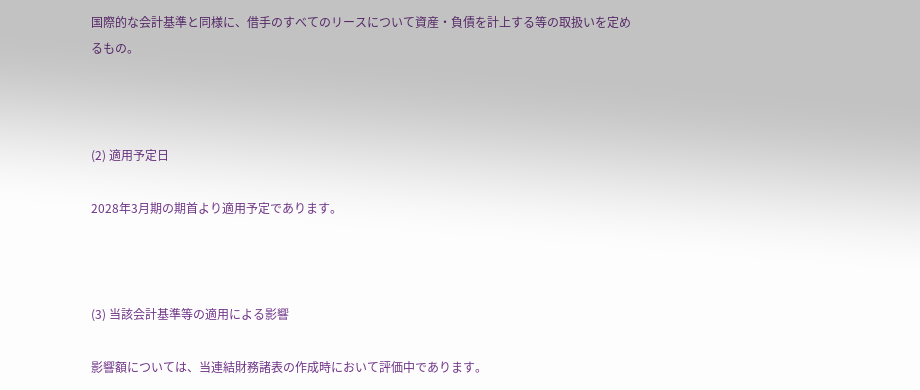国際的な会計基準と同様に、借手のすべてのリースについて資産・負債を計上する等の取扱いを定めるもの。



(2) 適用予定日

2028年3月期の期首より適用予定であります。



(3) 当該会計基準等の適用による影響

影響額については、当連結財務諸表の作成時において評価中であります。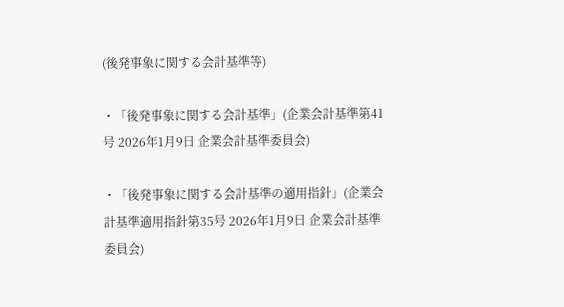(後発事象に関する会計基準等)

・「後発事象に関する会計基準」(企業会計基準第41号 2026年1月9日 企業会計基準委員会)

・「後発事象に関する会計基準の適用指針」(企業会計基準適用指針第35号 2026年1月9日 企業会計基準委員会)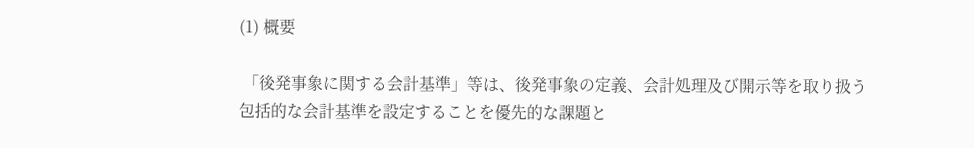(1) 概要

 「後発事象に関する会計基準」等は、後発事象の定義、会計処理及び開示等を取り扱う包括的な会計基準を設定することを優先的な課題と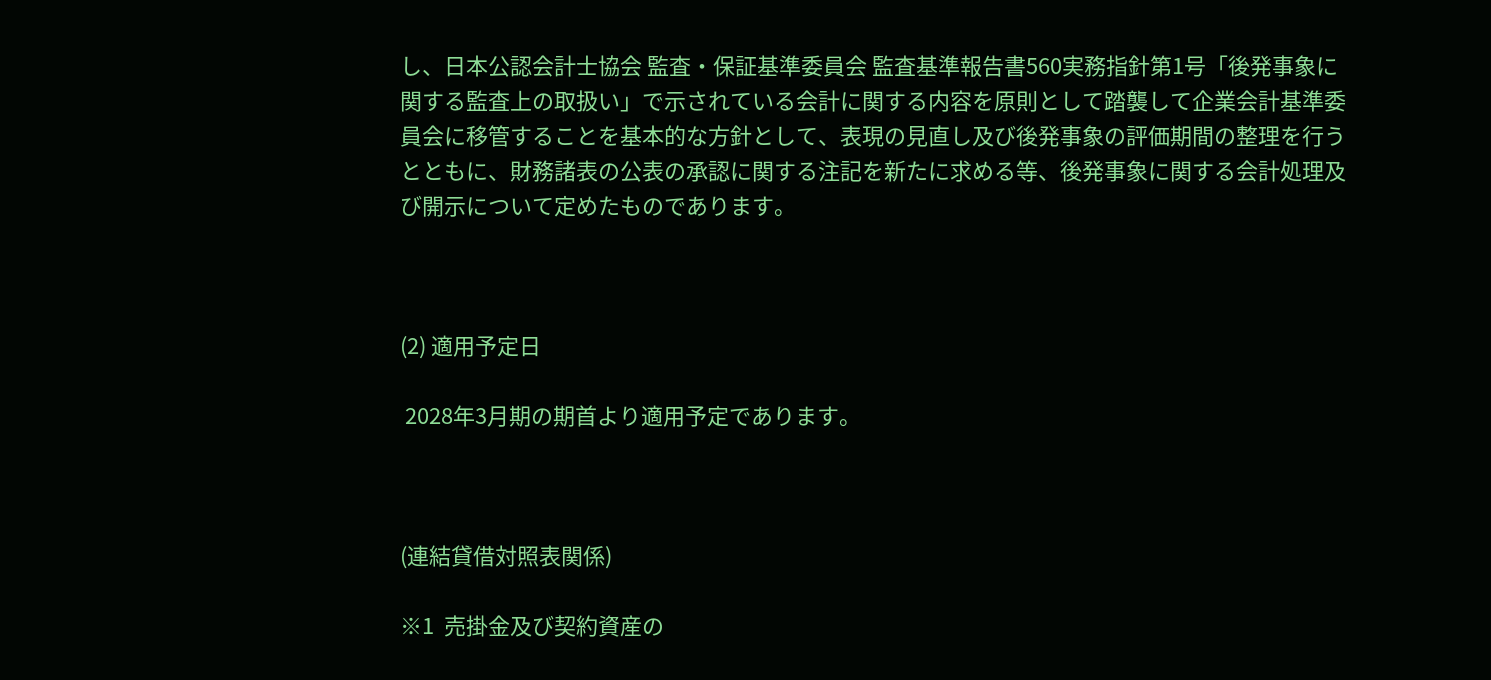し、日本公認会計士協会 監査・保証基準委員会 監査基準報告書560実務指針第1号「後発事象に関する監査上の取扱い」で示されている会計に関する内容を原則として踏襲して企業会計基準委員会に移管することを基本的な方針として、表現の見直し及び後発事象の評価期間の整理を行うとともに、財務諸表の公表の承認に関する注記を新たに求める等、後発事象に関する会計処理及び開示について定めたものであります。



(2) 適用予定日

 2028年3月期の期首より適用予定であります。



(連結貸借対照表関係)

※1  売掛金及び契約資産の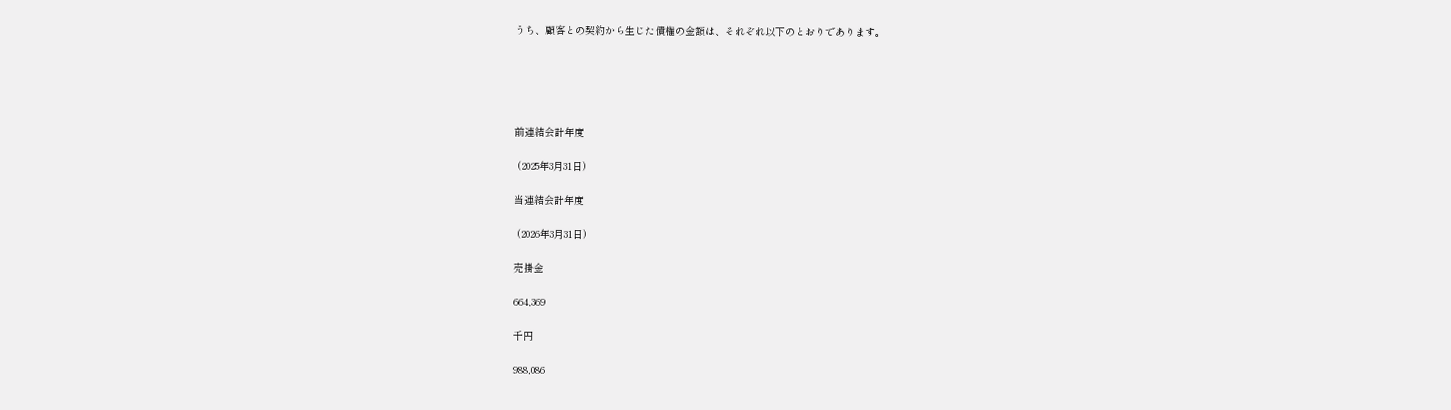うち、顧客との契約から生じた債権の金額は、それぞれ以下のとおりであります。





前連結会計年度

 (2025年3月31日)

当連結会計年度

 (2026年3月31日)

売掛金

664,369

千円

988,086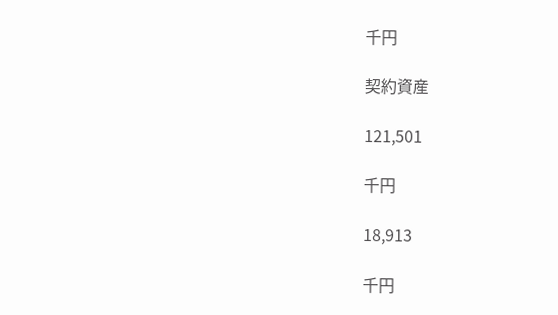千円

契約資産

121,501

千円

18,913

千円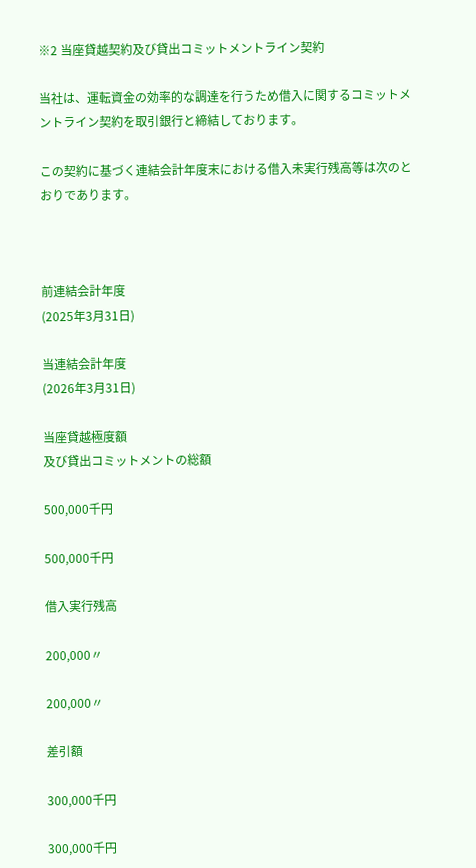※2 当座貸越契約及び貸出コミットメントライン契約

当社は、運転資金の効率的な調達を行うため借入に関するコミットメントライン契約を取引銀行と締結しております。

この契約に基づく連結会計年度末における借入未実行残高等は次のとおりであります。



前連結会計年度
(2025年3月31日)

当連結会計年度
(2026年3月31日)

当座貸越極度額
及び貸出コミットメントの総額

500,000千円

500,000千円

借入実行残高

200,000〃

200,000〃

差引額

300,000千円

300,000千円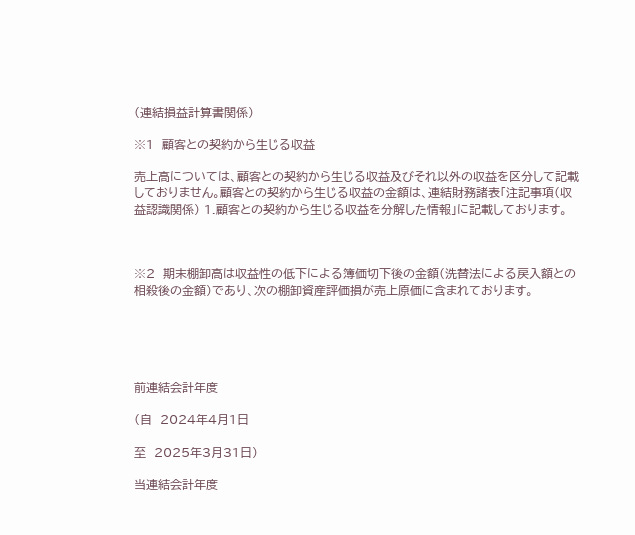(連結損益計算書関係)

※1  顧客との契約から生じる収益

売上高については、顧客との契約から生じる収益及びそれ以外の収益を区分して記載しておりません。顧客との契約から生じる収益の金額は、連結財務諸表「注記事項(収益認識関係) 1.顧客との契約から生じる収益を分解した情報」に記載しております。



※2  期末棚卸高は収益性の低下による簿価切下後の金額(洗替法による戻入額との相殺後の金額)であり、次の棚卸資産評価損が売上原価に含まれております。





前連結会計年度

(自  2024年4月1日

至  2025年3月31日)

当連結会計年度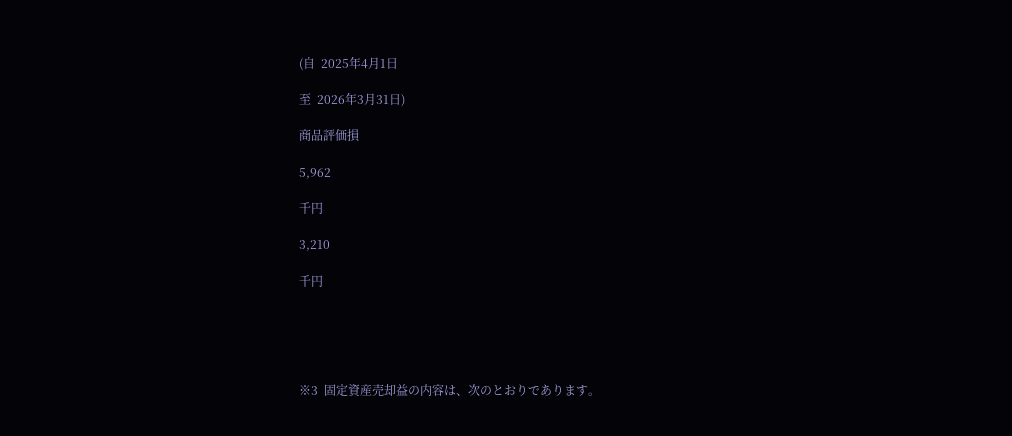(自  2025年4月1日

至  2026年3月31日)

商品評価損

5,962

千円

3,210

千円





※3  固定資産売却益の内容は、次のとおりであります。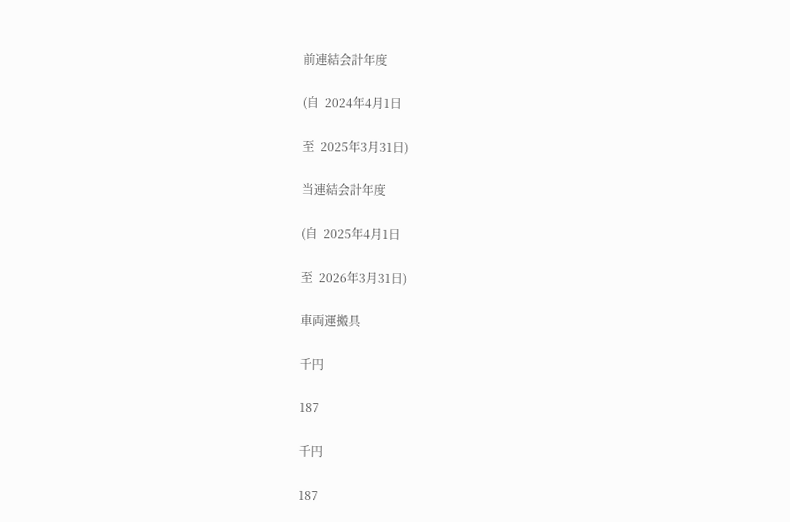前連結会計年度

(自  2024年4月1日

至  2025年3月31日)

当連結会計年度

(自  2025年4月1日

至  2026年3月31日)

車両運搬具

千円

187

千円

187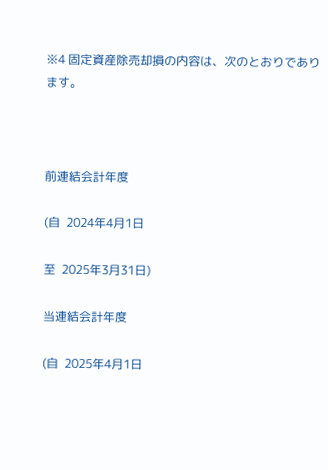※4 固定資産除売却損の内容は、次のとおりであります。



前連結会計年度

(自  2024年4月1日

至  2025年3月31日)

当連結会計年度

(自  2025年4月1日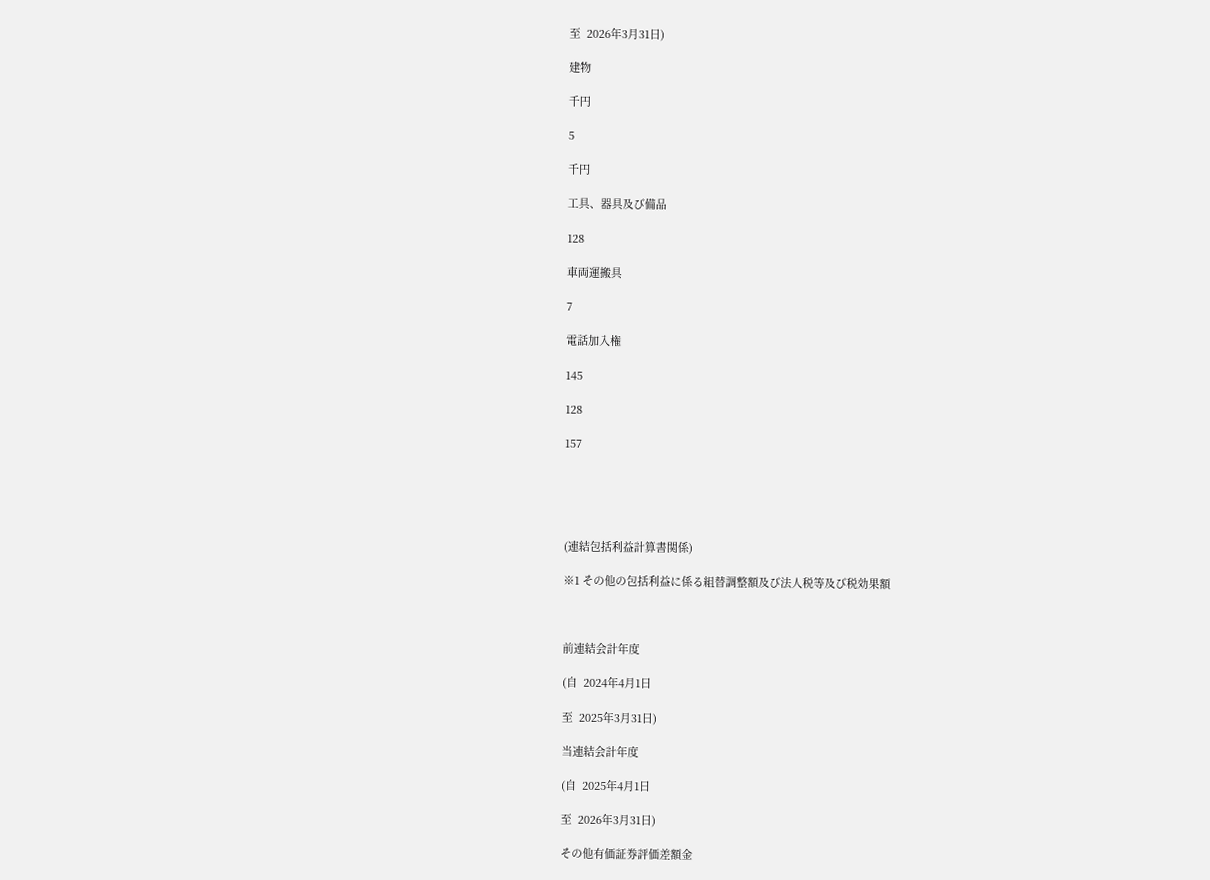至  2026年3月31日)

建物

千円

5

千円

工具、器具及び備品

128

車両運搬具

7

電話加入権

145

128

157





(連結包括利益計算書関係)

※1 その他の包括利益に係る組替調整額及び法人税等及び税効果額



前連結会計年度

(自  2024年4月1日

至  2025年3月31日)

当連結会計年度

(自  2025年4月1日

至  2026年3月31日)

その他有価証券評価差額金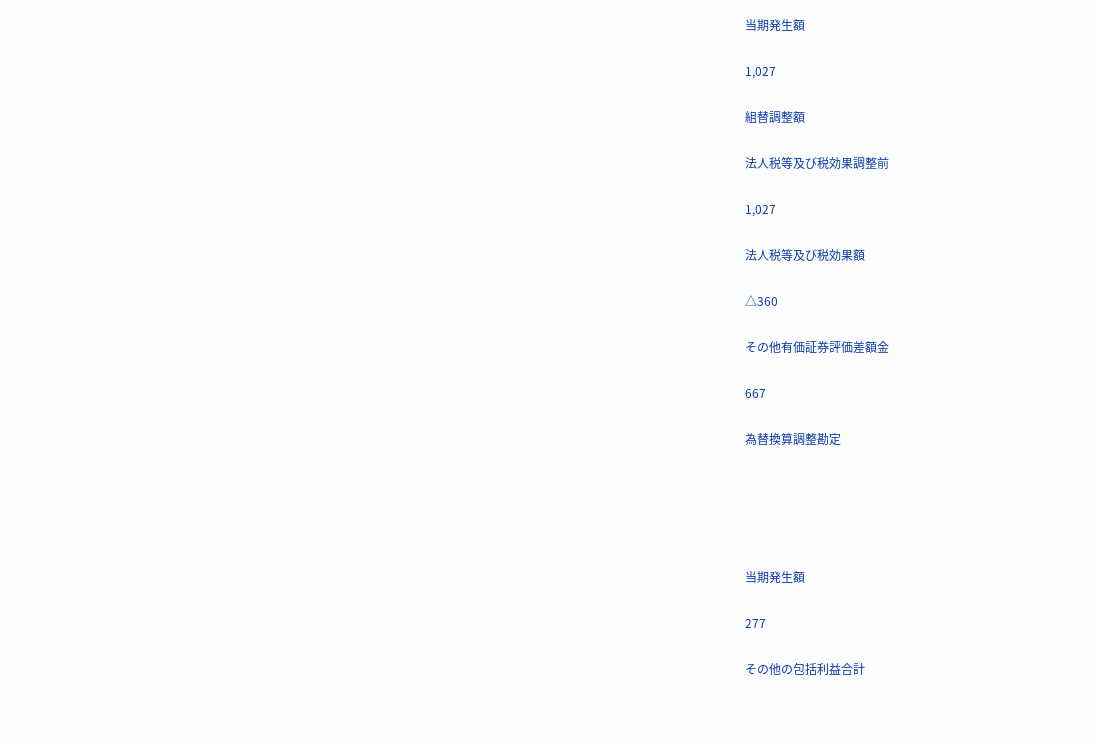当期発生額

1,027

組替調整額

法人税等及び税効果調整前

1,027

法人税等及び税効果額

△360

その他有価証券評価差額金

667

為替換算調整勘定





当期発生額

277

その他の包括利益合計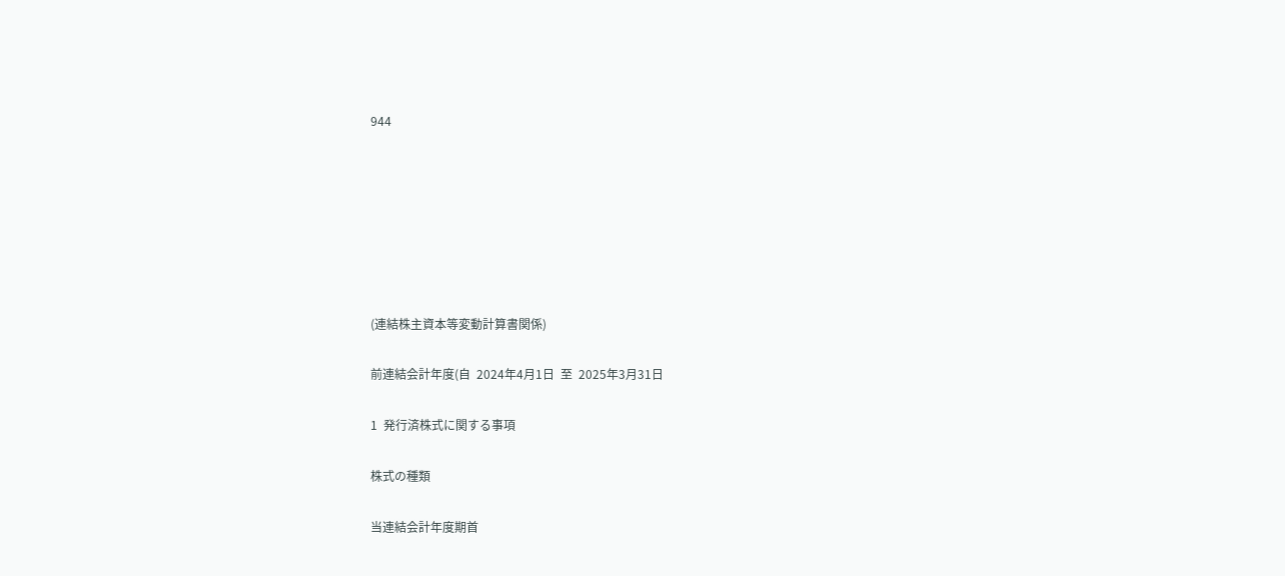944







(連結株主資本等変動計算書関係)

前連結会計年度(自  2024年4月1日  至  2025年3月31日

1  発行済株式に関する事項

株式の種類

当連結会計年度期首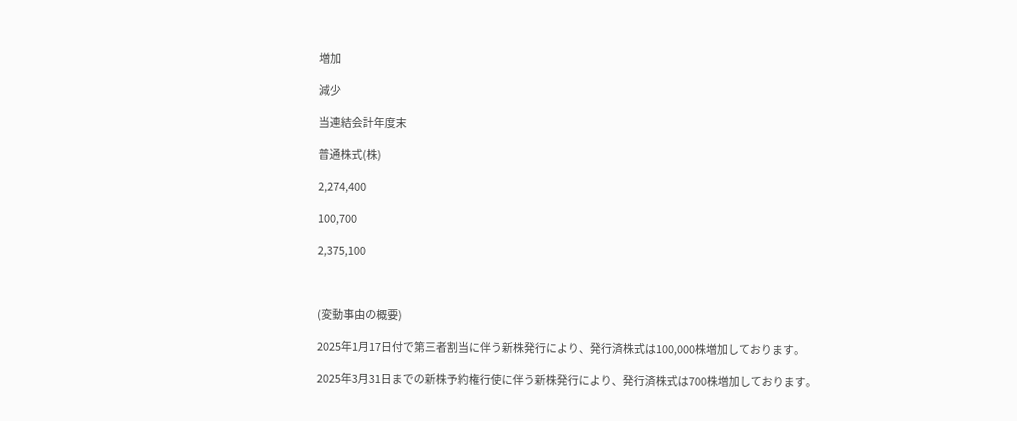増加

減少

当連結会計年度末

普通株式(株)

2,274,400

100,700

2,375,100



(変動事由の概要)

2025年1月17日付で第三者割当に伴う新株発行により、発行済株式は100,000株増加しております。

2025年3月31日までの新株予約権行使に伴う新株発行により、発行済株式は700株増加しております。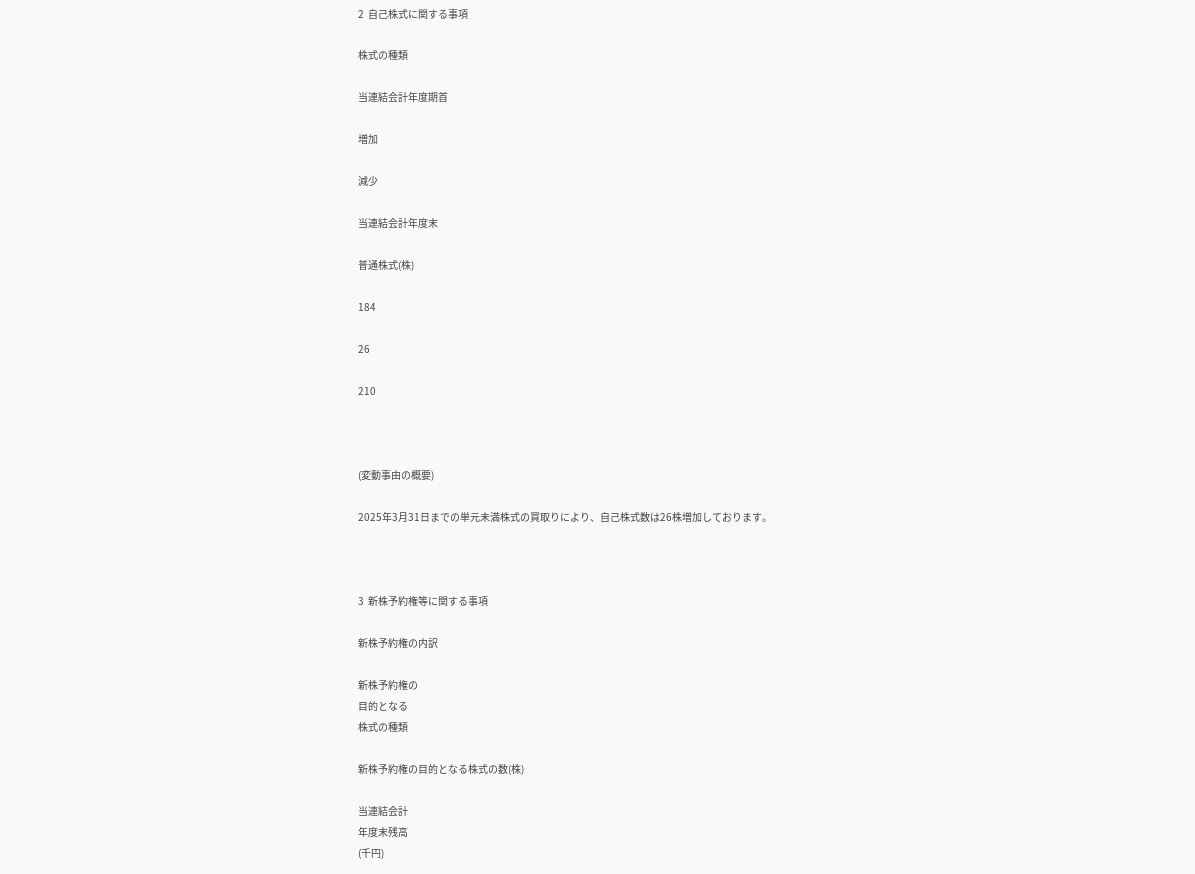2  自己株式に関する事項

株式の種類

当連結会計年度期首

増加

減少

当連結会計年度末

普通株式(株)

184

26

210



(変動事由の概要)

2025年3月31日までの単元未満株式の買取りにより、自己株式数は26株増加しております。



3  新株予約権等に関する事項

新株予約権の内訳

新株予約権の
目的となる
株式の種類

新株予約権の目的となる株式の数(株)

当連結会計
年度末残高
(千円)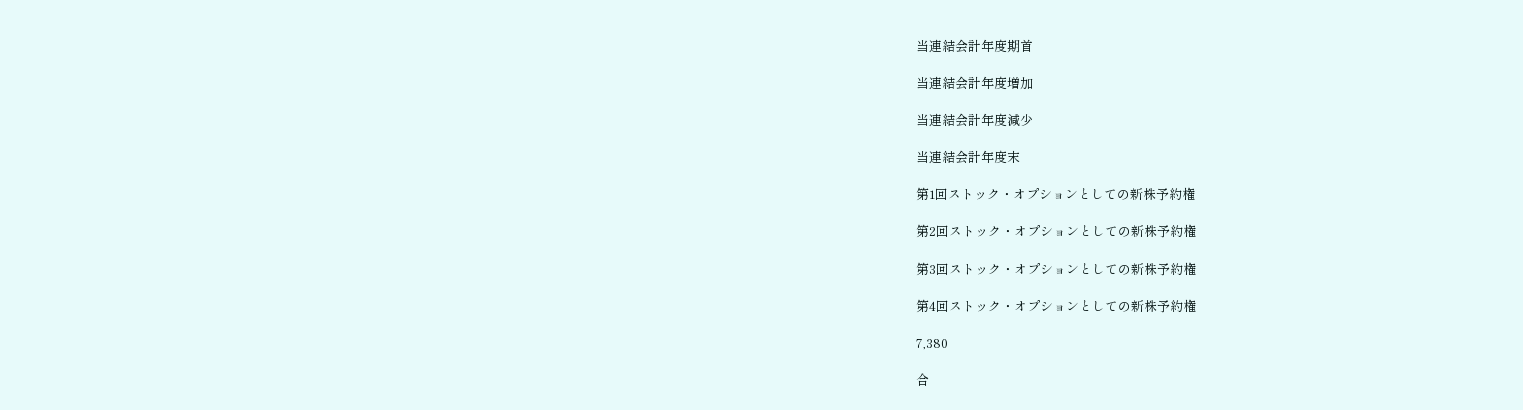当連結会計年度期首

当連結会計年度増加

当連結会計年度減少

当連結会計年度末

第1回ストック・オプションとしての新株予約権

第2回ストック・オプションとしての新株予約権

第3回ストック・オプションとしての新株予約権

第4回ストック・オプションとしての新株予約権

7,380

合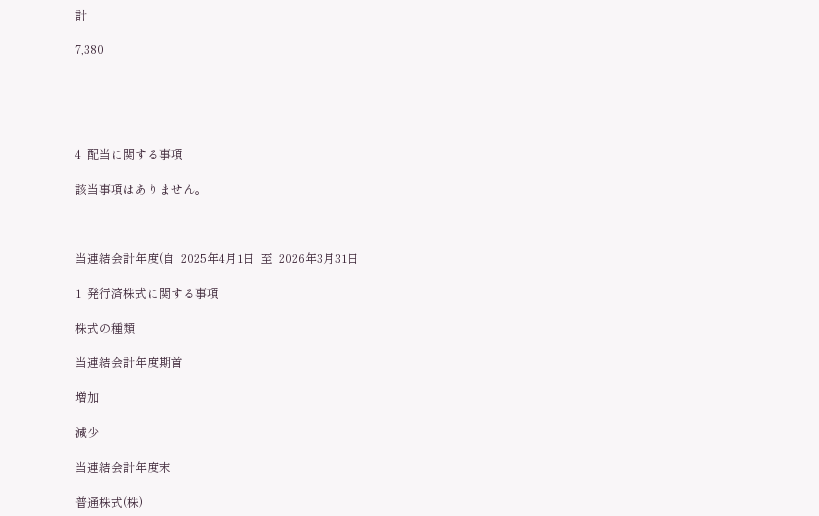計

7,380





4  配当に関する事項

該当事項はありません。



当連結会計年度(自  2025年4月1日  至  2026年3月31日

1  発行済株式に関する事項

株式の種類

当連結会計年度期首

増加

減少

当連結会計年度末

普通株式(株)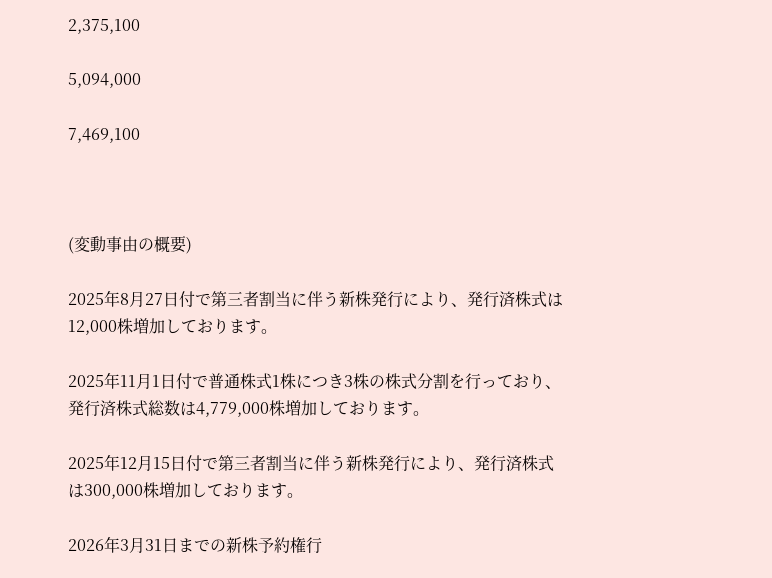2,375,100

5,094,000

7,469,100



(変動事由の概要)

2025年8月27日付で第三者割当に伴う新株発行により、発行済株式は12,000株増加しております。

2025年11月1日付で普通株式1株につき3株の株式分割を行っており、発行済株式総数は4,779,000株増加しております。

2025年12月15日付で第三者割当に伴う新株発行により、発行済株式は300,000株増加しております。

2026年3月31日までの新株予約権行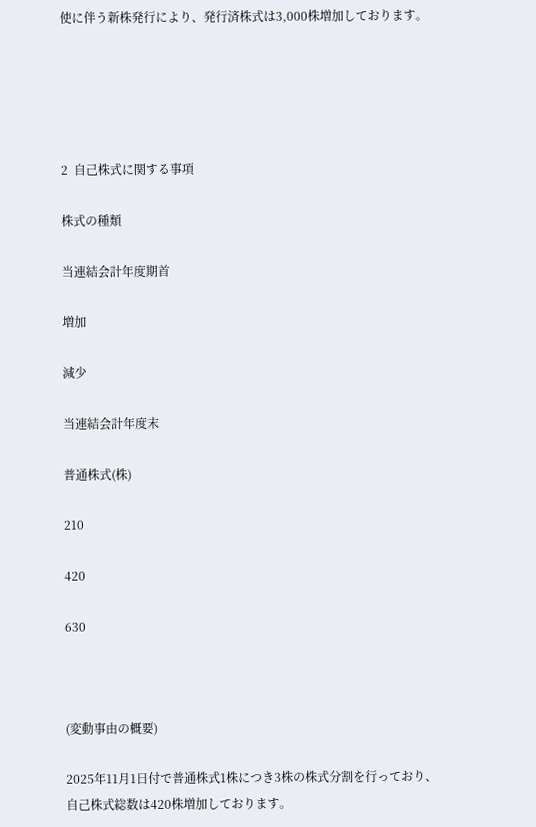使に伴う新株発行により、発行済株式は3,000株増加しております。





2  自己株式に関する事項

株式の種類

当連結会計年度期首

増加

減少

当連結会計年度末

普通株式(株)

210

420

630



(変動事由の概要)

2025年11月1日付で普通株式1株につき3株の株式分割を行っており、自己株式総数は420株増加しております。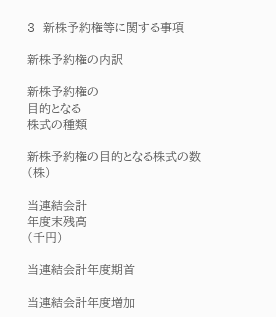3  新株予約権等に関する事項

新株予約権の内訳

新株予約権の
目的となる
株式の種類

新株予約権の目的となる株式の数(株)

当連結会計
年度末残高
(千円)

当連結会計年度期首

当連結会計年度増加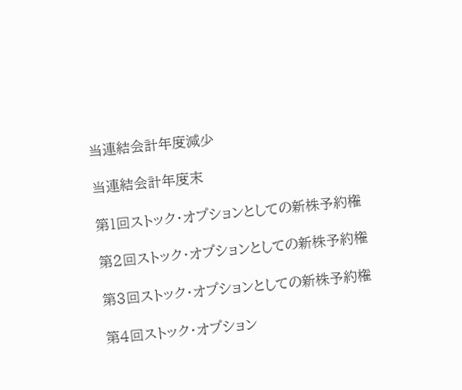当連結会計年度減少

当連結会計年度末

第1回ストック・オプションとしての新株予約権

第2回ストック・オプションとしての新株予約権

第3回ストック・オプションとしての新株予約権

第4回ストック・オプション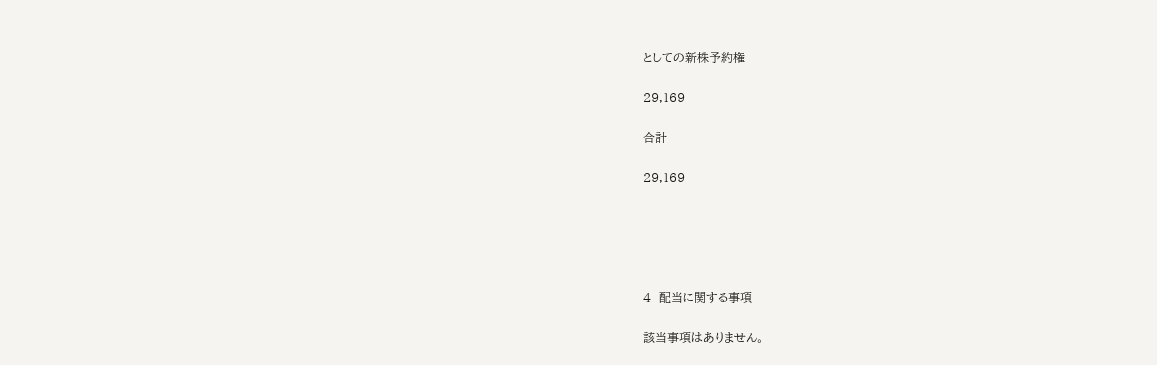としての新株予約権

29,169

合計

29,169





4  配当に関する事項

該当事項はありません。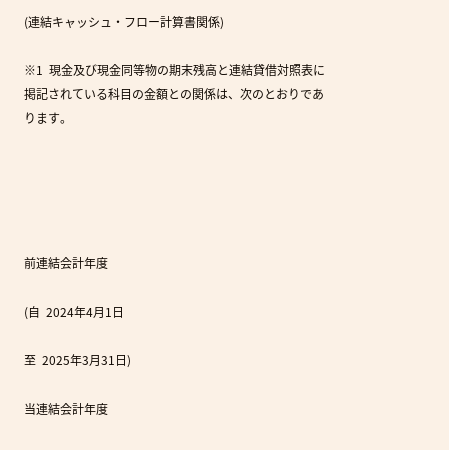(連結キャッシュ・フロー計算書関係)

※1  現金及び現金同等物の期末残高と連結貸借対照表に掲記されている科目の金額との関係は、次のとおりであります。





前連結会計年度

(自  2024年4月1日

至  2025年3月31日)

当連結会計年度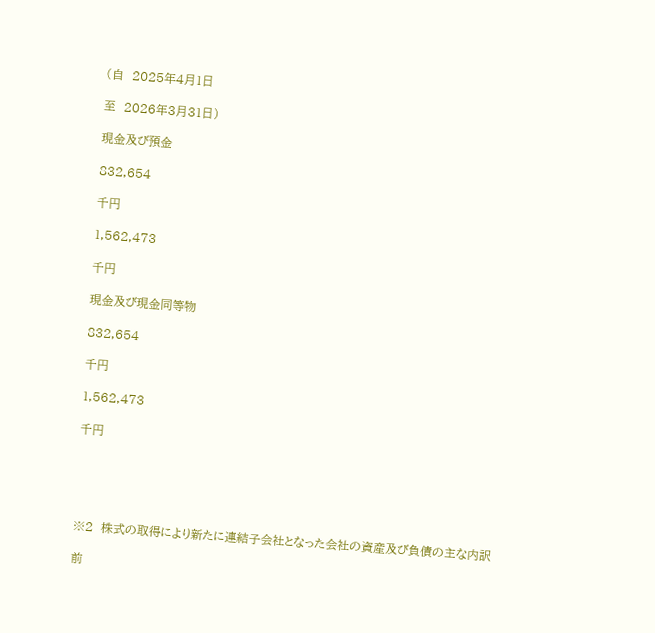(自  2025年4月1日

至  2026年3月31日)

現金及び預金

832,654

千円

1,562,473

千円

現金及び現金同等物

832,654

千円

1,562,473

千円





※2  株式の取得により新たに連結子会社となった会社の資産及び負債の主な内訳

前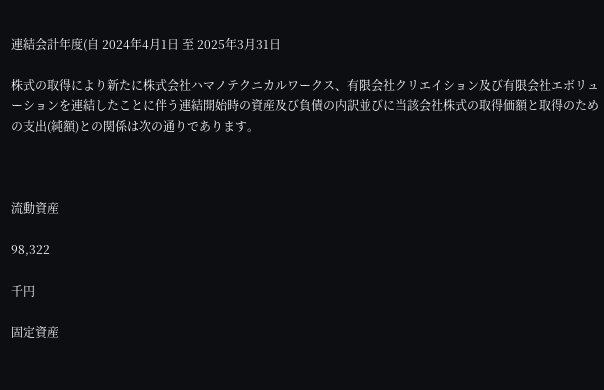連結会計年度(自 2024年4月1日 至 2025年3月31日

株式の取得により新たに株式会社ハマノテクニカルワークス、有限会社クリエイション及び有限会社エボリューションを連結したことに伴う連結開始時の資産及び負債の内訳並びに当該会社株式の取得価額と取得のための支出(純額)との関係は次の通りであります。



流動資産

98,322

千円

固定資産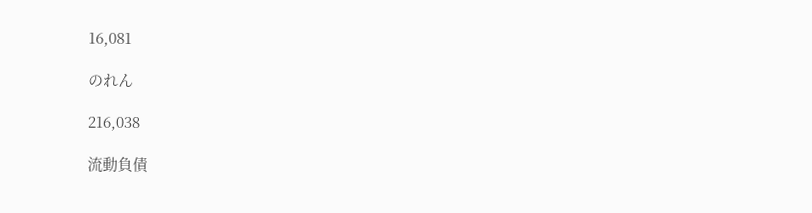16,081

のれん

216,038

流動負債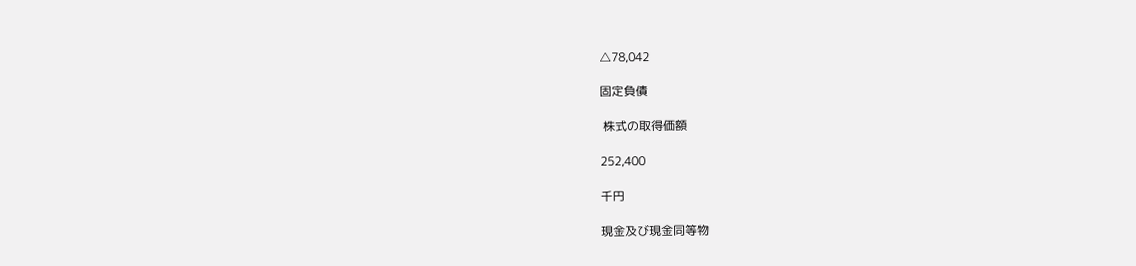△78,042

固定負債

 株式の取得価額

252,400

千円

現金及び現金同等物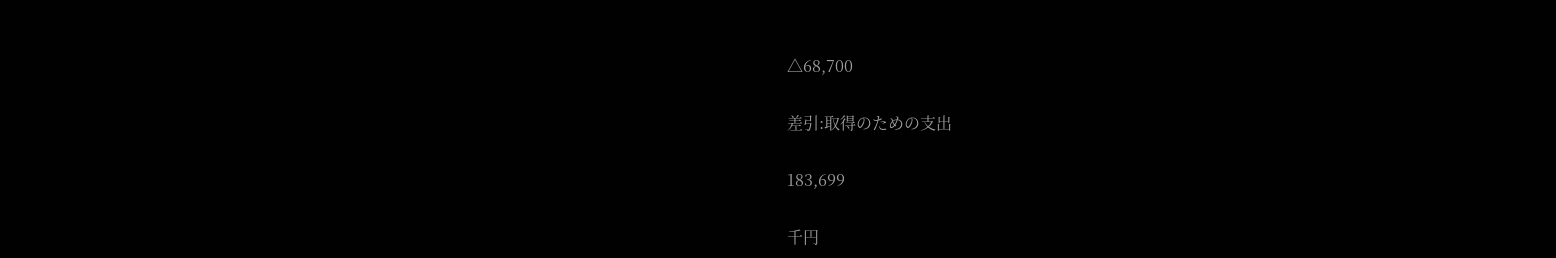△68,700

差引:取得のための支出

183,699

千円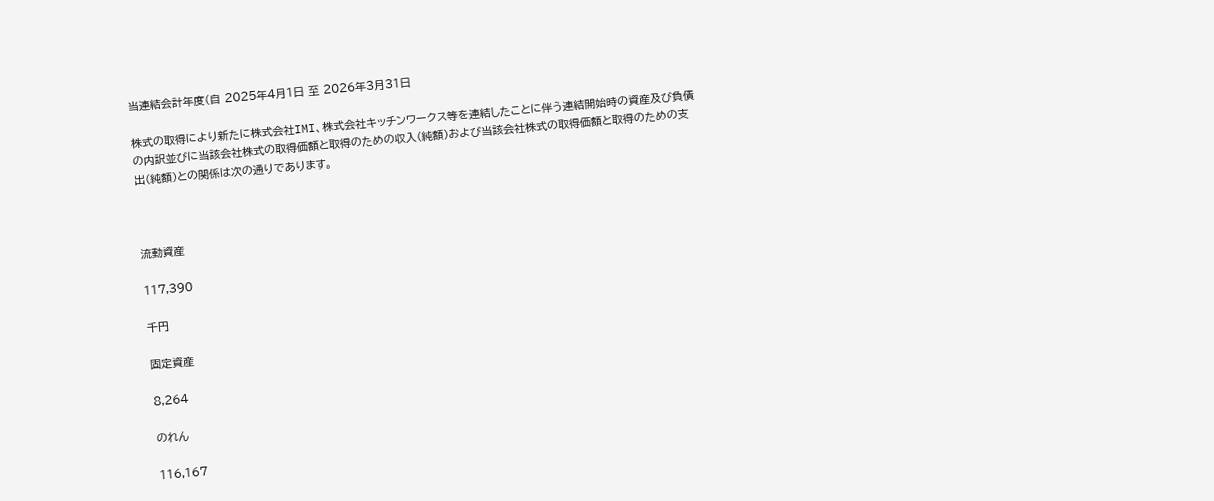当連結会計年度(自 2025年4月1日 至 2026年3月31日

株式の取得により新たに株式会社IMI、株式会社キッチンワークス等を連結したことに伴う連結開始時の資産及び負債の内訳並びに当該会社株式の取得価額と取得のための収入(純額)および当該会社株式の取得価額と取得のための支出(純額)との関係は次の通りであります。



流動資産

117,390

千円

固定資産

8,264

のれん

116,167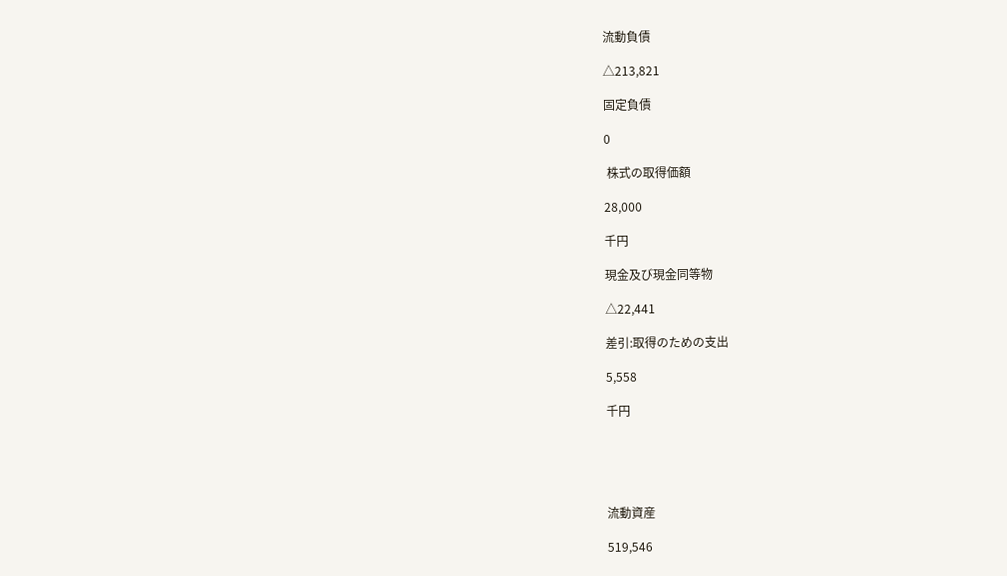流動負債

△213,821

固定負債

0

 株式の取得価額

28,000

千円

現金及び現金同等物

△22,441

差引:取得のための支出

5,558

千円





流動資産

519,546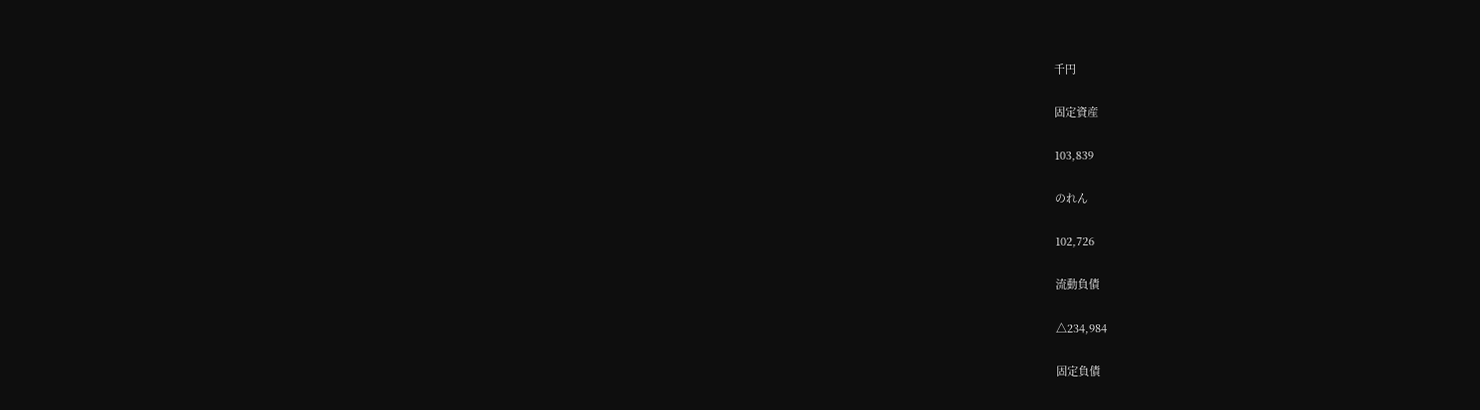千円

固定資産

103,839

のれん

102,726

流動負債

△234,984

固定負債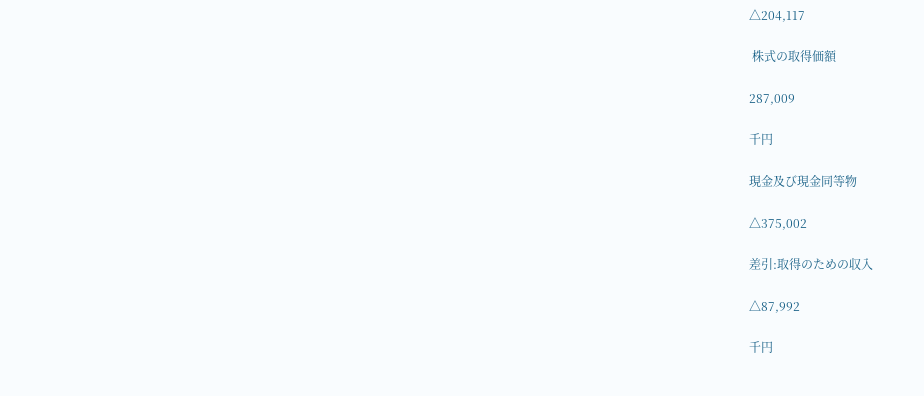△204,117

 株式の取得価額

287,009

千円

現金及び現金同等物

△375,002

差引:取得のための収入

△87,992

千円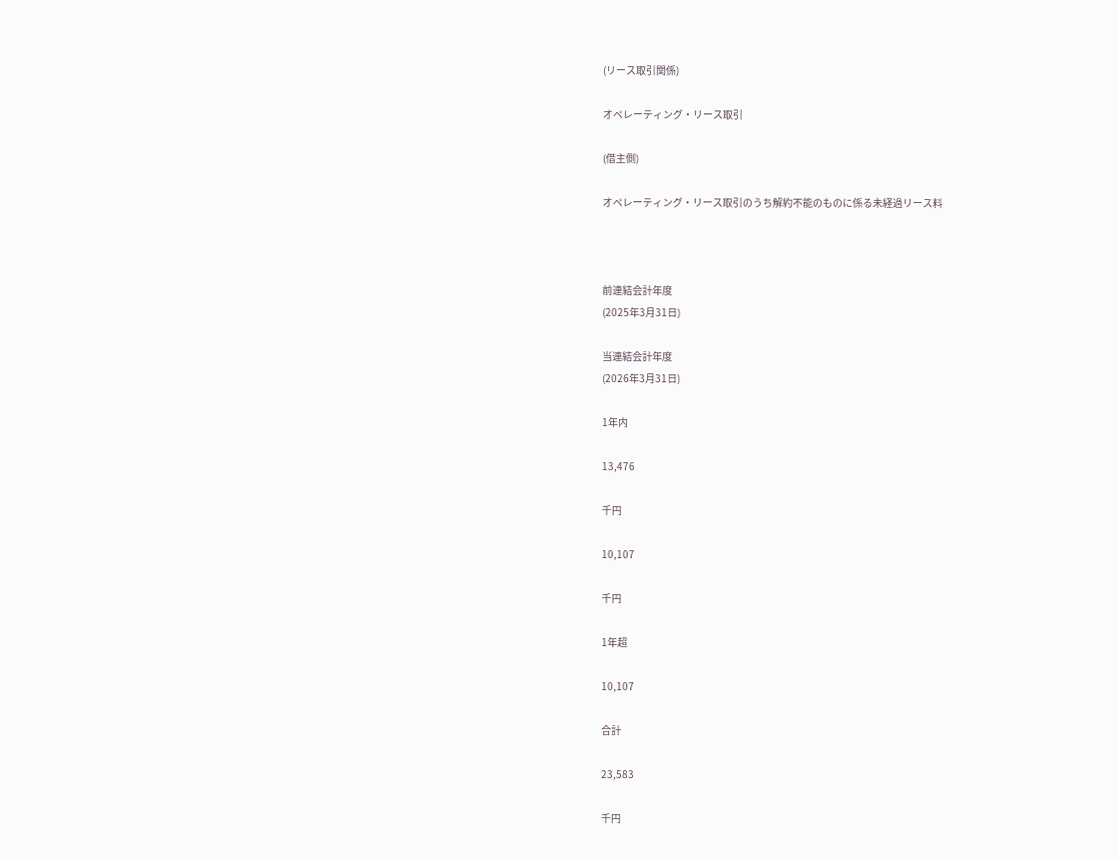(リース取引関係)

オペレーティング・リース取引

(借主側)

オペレーティング・リース取引のうち解約不能のものに係る未経過リース料



前連結会計年度
(2025年3月31日)

当連結会計年度
(2026年3月31日)

1年内

13,476

千円

10,107

千円

1年超

10,107

合計

23,583

千円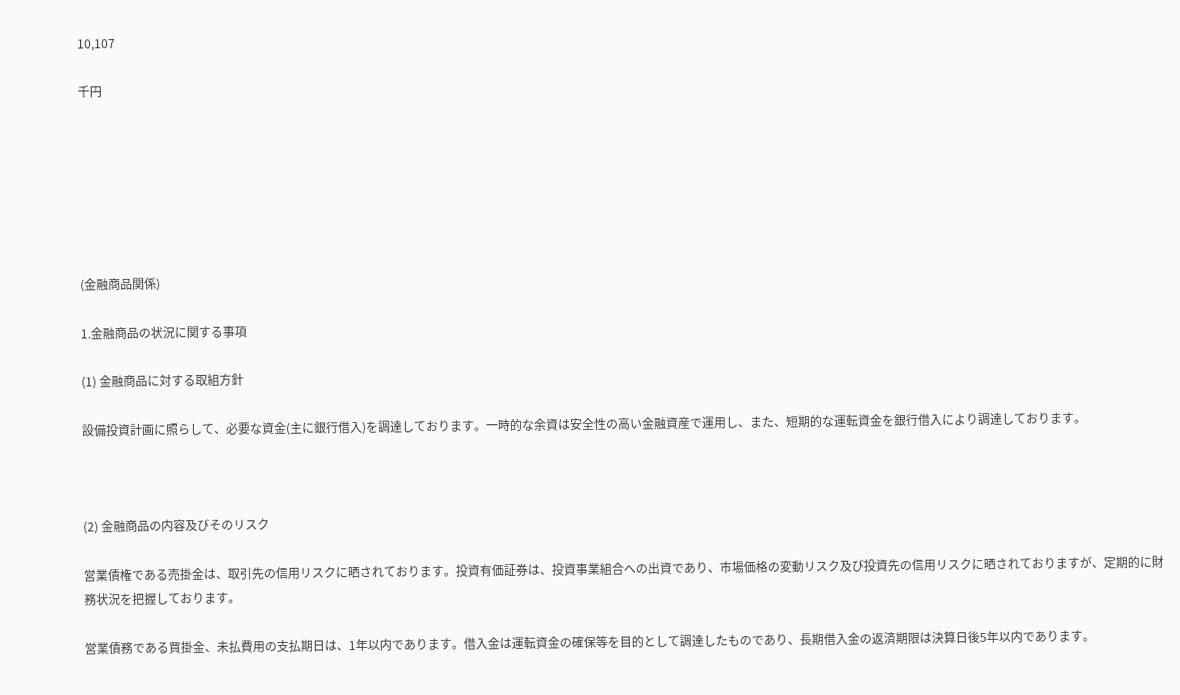10,107

千円







(金融商品関係)

1.金融商品の状況に関する事項

(1) 金融商品に対する取組方針

設備投資計画に照らして、必要な資金(主に銀行借入)を調達しております。一時的な余資は安全性の高い金融資産で運用し、また、短期的な運転資金を銀行借入により調達しております。



(2) 金融商品の内容及びそのリスク

営業債権である売掛金は、取引先の信用リスクに晒されております。投資有価証券は、投資事業組合への出資であり、市場価格の変動リスク及び投資先の信用リスクに晒されておりますが、定期的に財務状況を把握しております。

営業債務である買掛金、未払費用の支払期日は、1年以内であります。借入金は運転資金の確保等を目的として調達したものであり、長期借入金の返済期限は決算日後5年以内であります。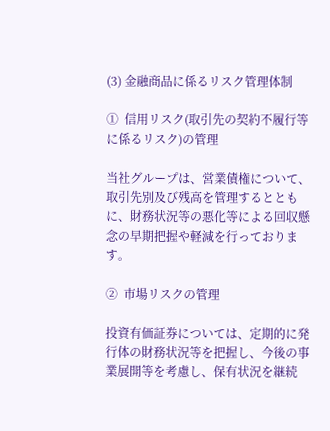(3) 金融商品に係るリスク管理体制

①  信用リスク(取引先の契約不履行等に係るリスク)の管理

当社グループは、営業債権について、取引先別及び残高を管理するとともに、財務状況等の悪化等による回収懸念の早期把握や軽減を行っております。

②  市場リスクの管理

投資有価証券については、定期的に発行体の財務状況等を把握し、今後の事業展開等を考慮し、保有状況を継続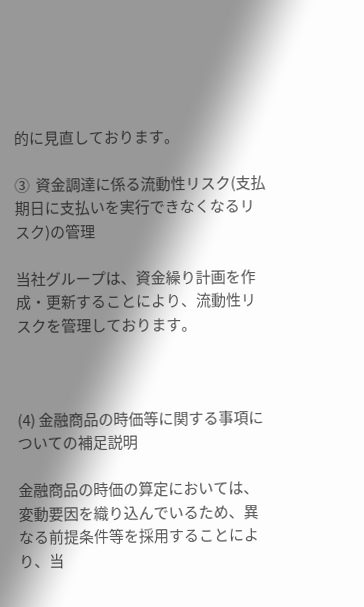的に見直しております。

③  資金調達に係る流動性リスク(支払期日に支払いを実行できなくなるリスク)の管理

当社グループは、資金繰り計画を作成・更新することにより、流動性リスクを管理しております。



(4) 金融商品の時価等に関する事項についての補足説明

金融商品の時価の算定においては、変動要因を織り込んでいるため、異なる前提条件等を採用することにより、当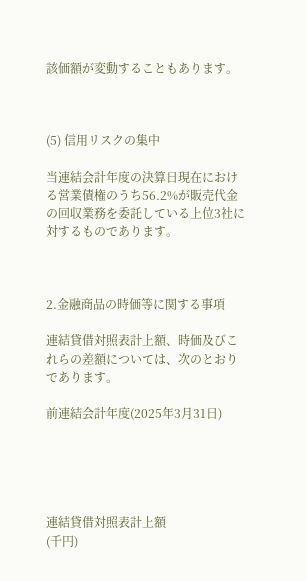該価額が変動することもあります。



(5) 信用リスクの集中

当連結会計年度の決算日現在における営業債権のうち56.2%が販売代金の回収業務を委託している上位3社に対するものであります。



2.金融商品の時価等に関する事項

連結貸借対照表計上額、時価及びこれらの差額については、次のとおりであります。

前連結会計年度(2025年3月31日)





連結貸借対照表計上額
(千円)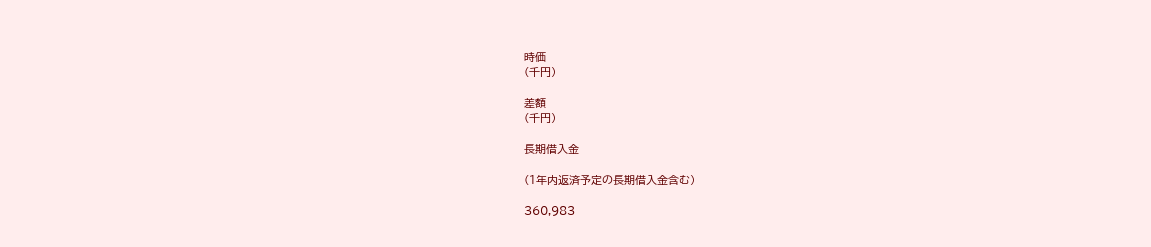時価
(千円)

差額
(千円)

長期借入金

(1年内返済予定の長期借入金含む)

360,983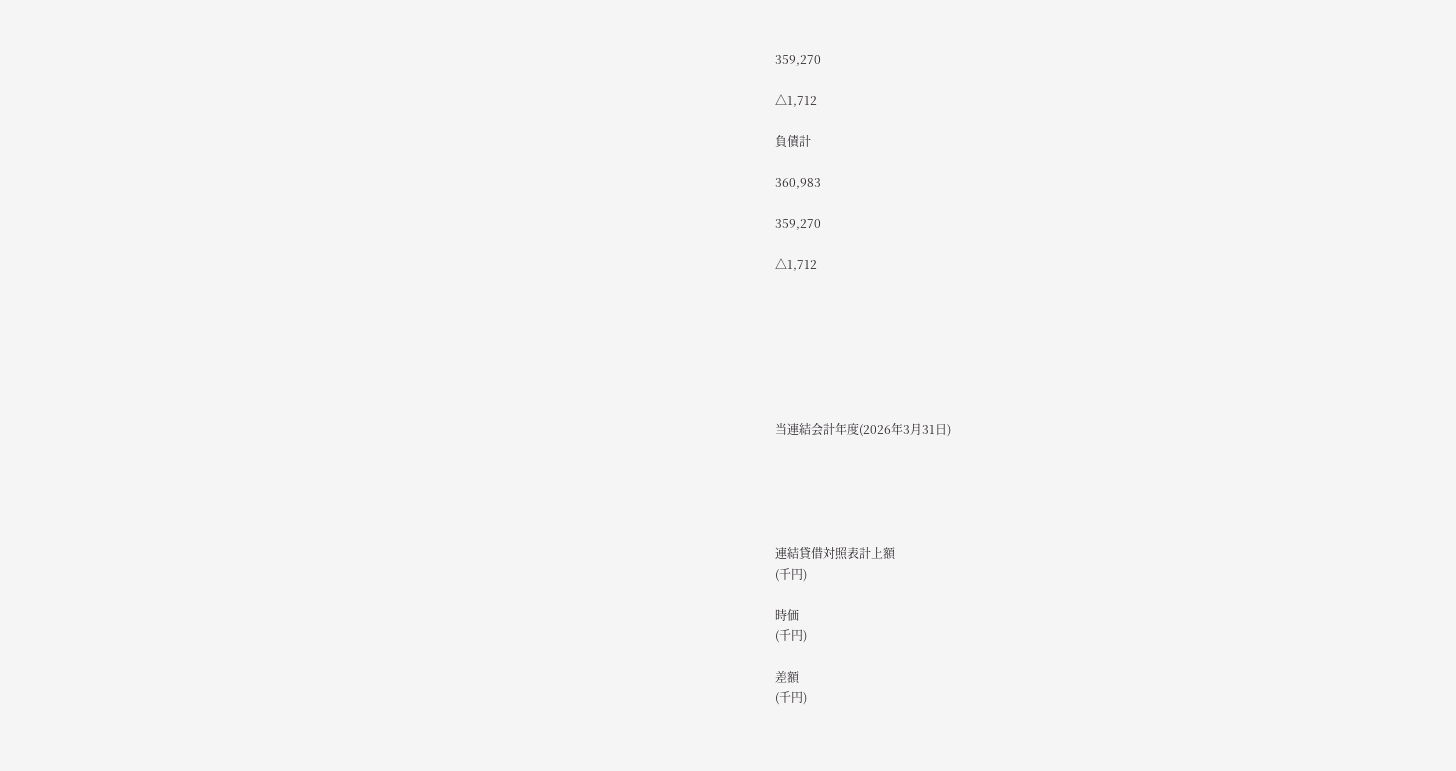359,270

△1,712

負債計

360,983

359,270

△1,712







当連結会計年度(2026年3月31日)





連結貸借対照表計上額
(千円)

時価
(千円)

差額
(千円)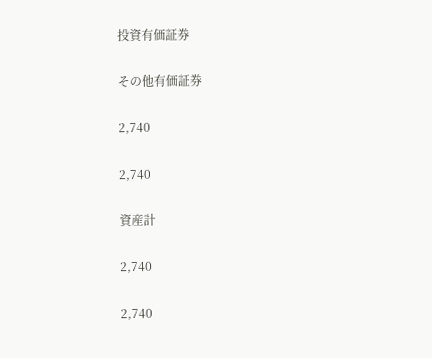投資有価証券

その他有価証券

2,740

2,740

資産計

2,740

2,740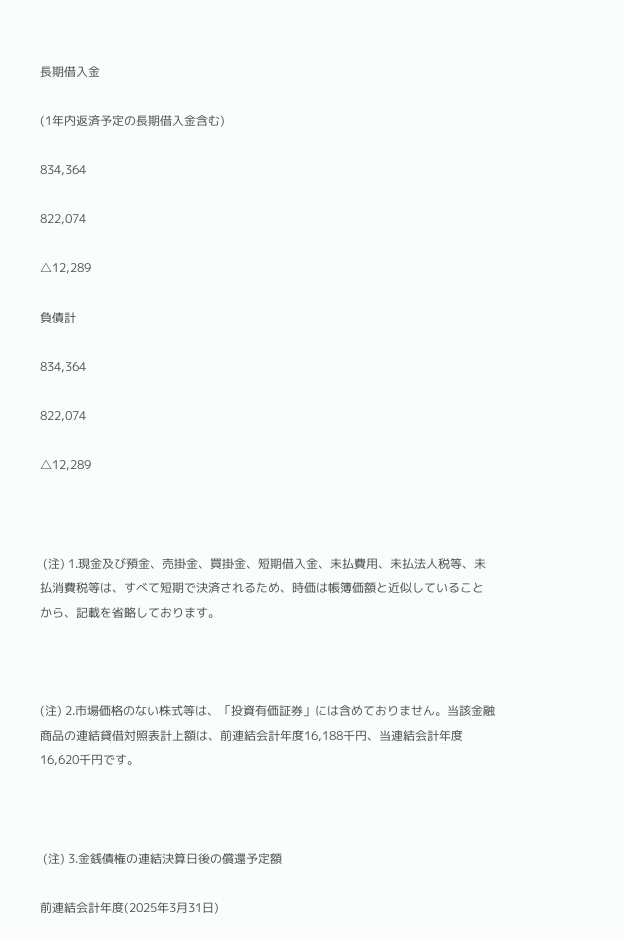長期借入金

(1年内返済予定の長期借入金含む)

834,364

822,074

△12,289

負債計

834,364

822,074

△12,289



 (注) 1.現金及び預金、売掛金、買掛金、短期借入金、未払費用、未払法人税等、未払消費税等は、すべて短期で決済されるため、時価は帳簿価額と近似していることから、記載を省略しております。



(注) 2.市場価格のない株式等は、「投資有価証券」には含めておりません。当該金融商品の連結貸借対照表計上額は、前連結会計年度16,188千円、当連結会計年度16,620千円です。



 (注) 3.金銭債権の連結決算日後の償還予定額

前連結会計年度(2025年3月31日)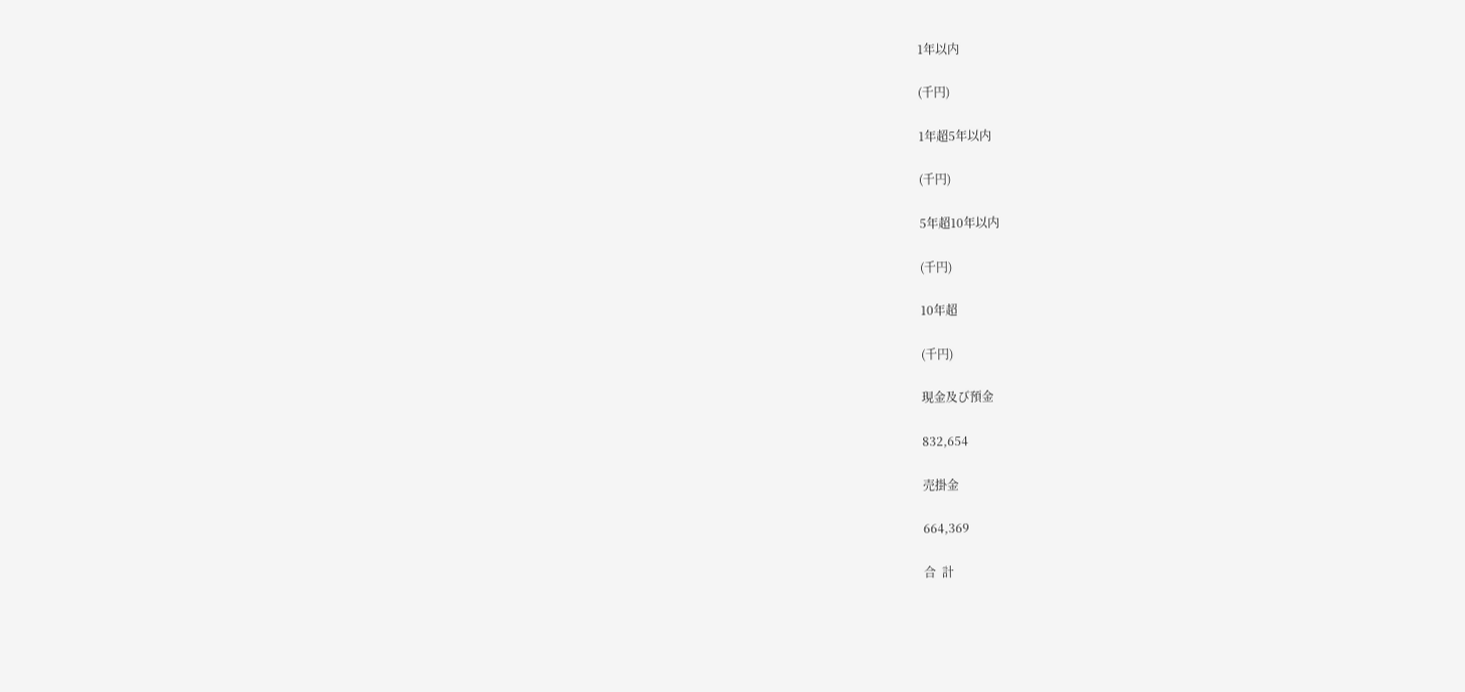1年以内

(千円)

1年超5年以内

(千円)

5年超10年以内

(千円)

10年超

(千円)

現金及び預金

832,654

売掛金

664,369

合  計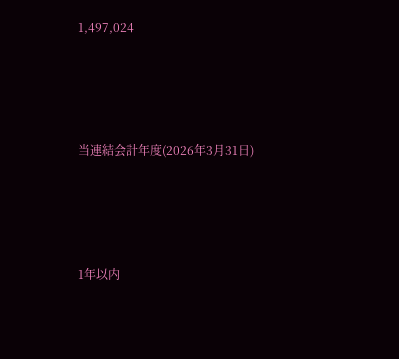1,497,024





当連結会計年度(2026年3月31日)





1年以内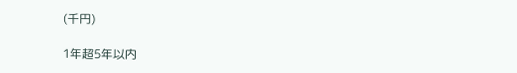(千円)

1年超5年以内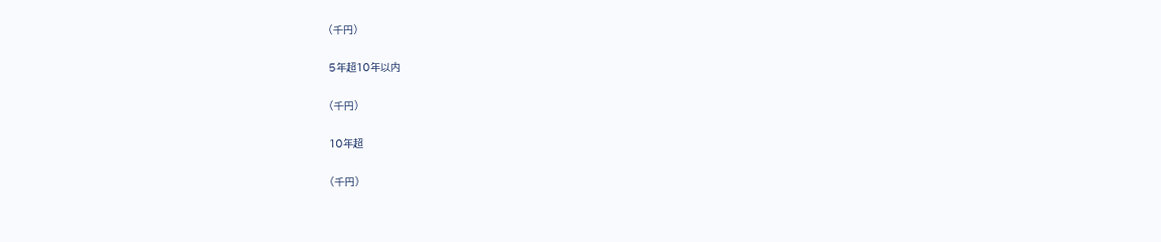(千円)

5年超10年以内

(千円)

10年超

(千円)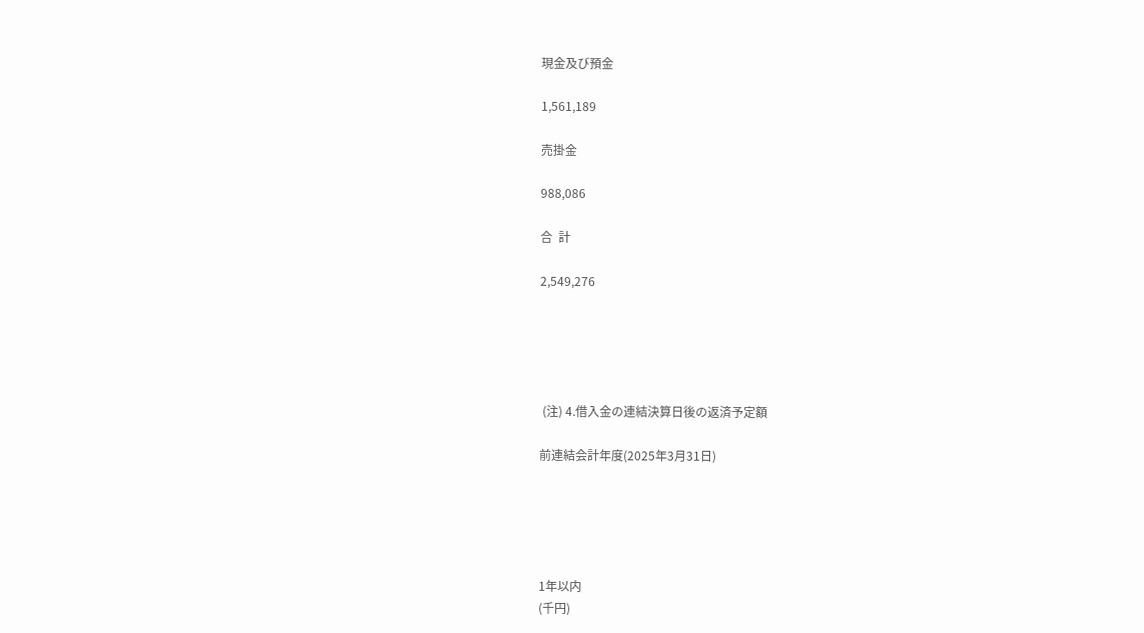現金及び預金

1,561,189

売掛金

988,086

合  計

2,549,276





 (注) 4.借入金の連結決算日後の返済予定額

前連結会計年度(2025年3月31日)





1年以内
(千円)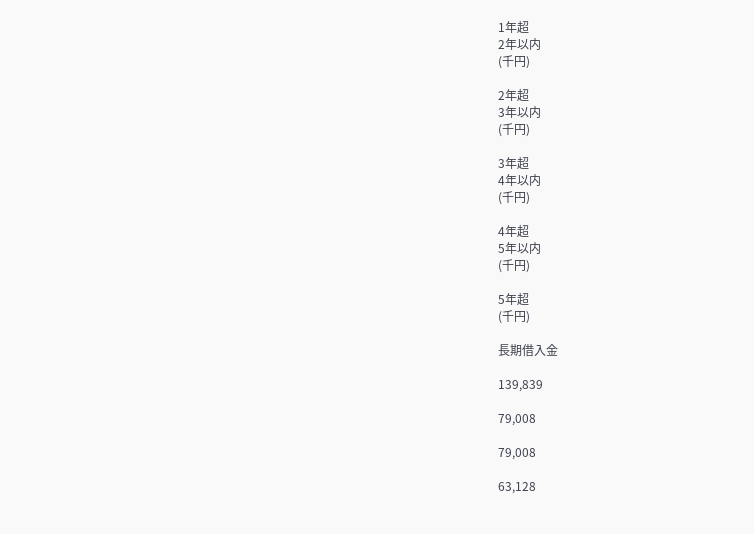1年超
2年以内
(千円)

2年超
3年以内
(千円)

3年超
4年以内
(千円)

4年超
5年以内
(千円)

5年超
(千円)

長期借入金

139,839

79,008

79,008

63,128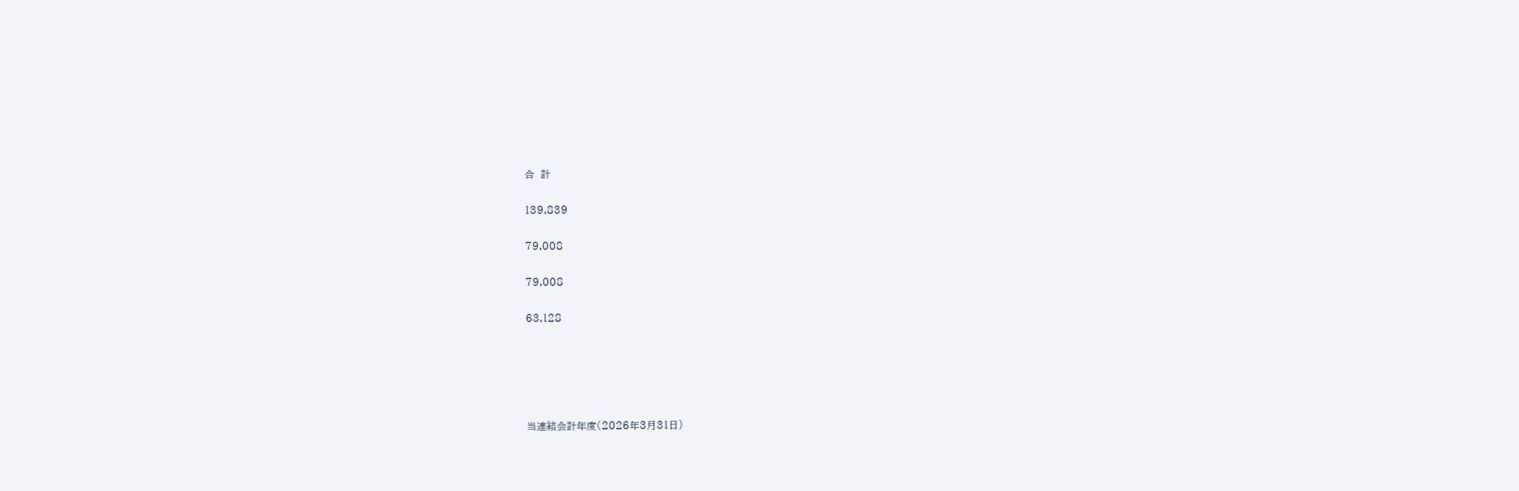合  計

139,839

79,008

79,008

63,128





当連結会計年度(2026年3月31日)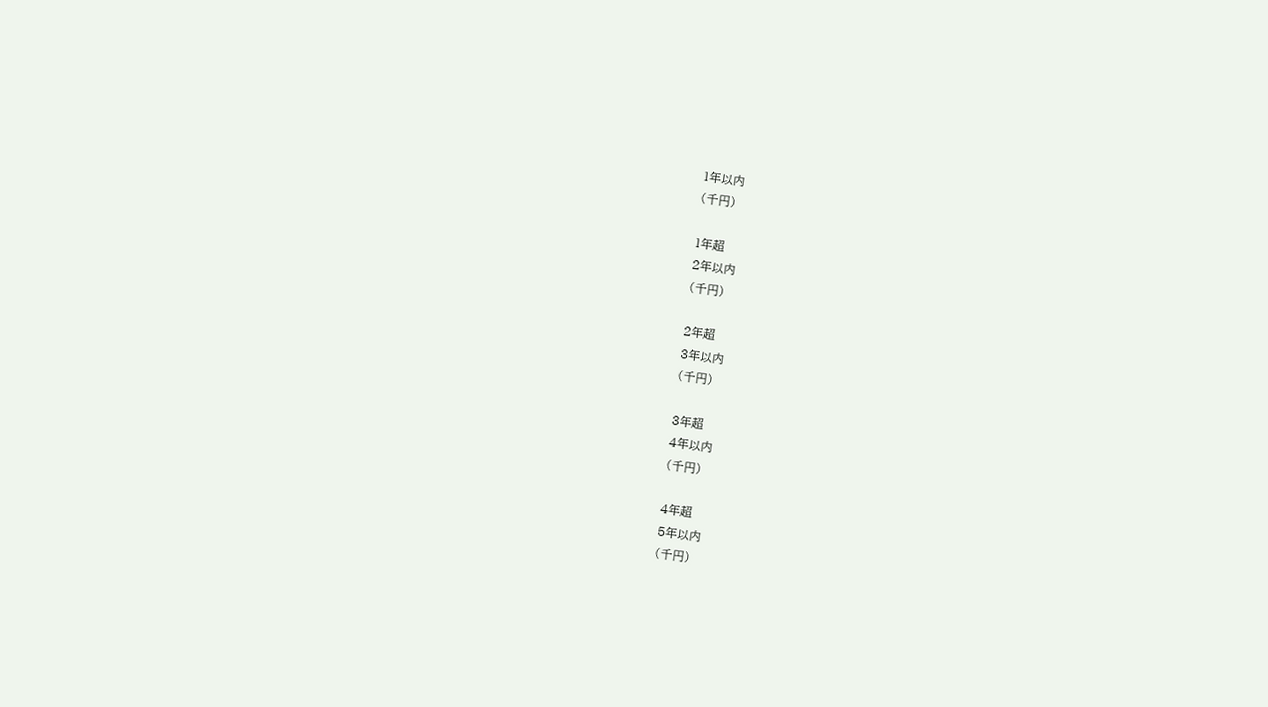1年以内
(千円)

1年超
2年以内
(千円)

2年超
3年以内
(千円)

3年超
4年以内
(千円)

4年超
5年以内
(千円)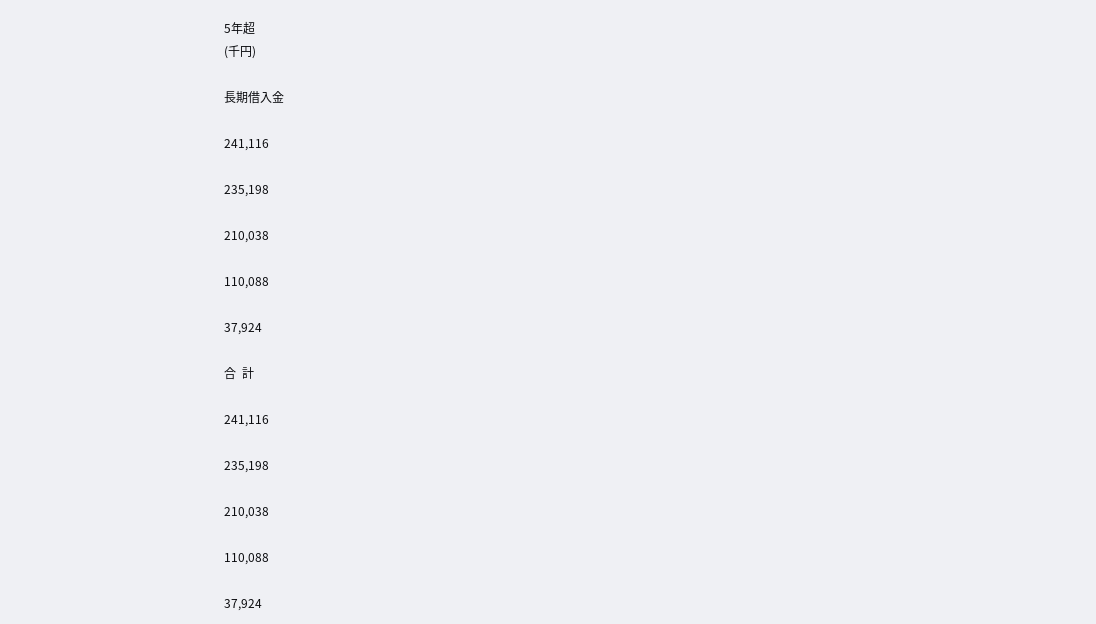5年超
(千円)

長期借入金

241,116

235,198

210,038

110,088

37,924

合  計

241,116

235,198

210,038

110,088

37,924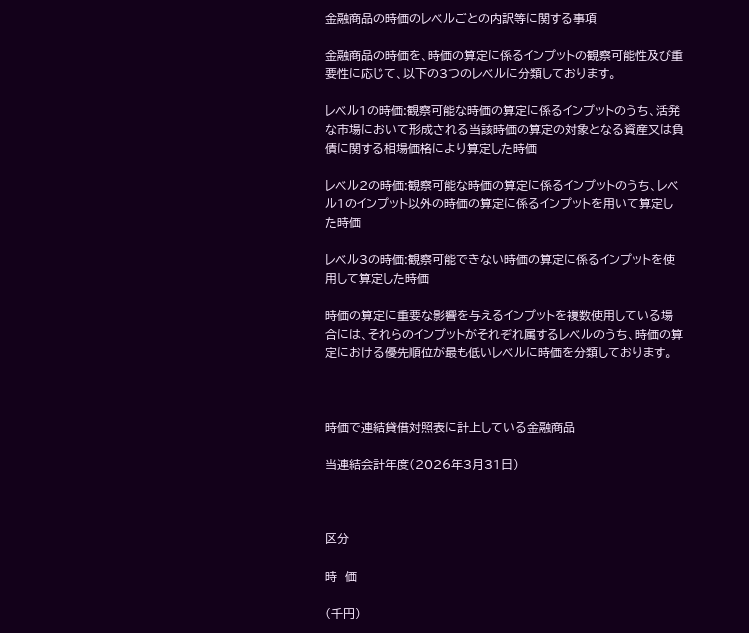金融商品の時価のレベルごとの内訳等に関する事項

金融商品の時価を、時価の算定に係るインプットの観察可能性及び重要性に応じて、以下の3つのレベルに分類しております。

レベル1の時価:観察可能な時価の算定に係るインプットのうち、活発な市場において形成される当該時価の算定の対象となる資産又は負債に関する相場価格により算定した時価

レベル2の時価:観察可能な時価の算定に係るインプットのうち、レベル1のインプット以外の時価の算定に係るインプットを用いて算定した時価

レベル3の時価:観察可能できない時価の算定に係るインプットを使用して算定した時価

時価の算定に重要な影響を与えるインプットを複数使用している場合には、それらのインプットがそれぞれ属するレベルのうち、時価の算定における優先順位が最も低いレベルに時価を分類しております。



時価で連結貸借対照表に計上している金融商品

当連結会計年度(2026年3月31日)



区分

時  価

(千円)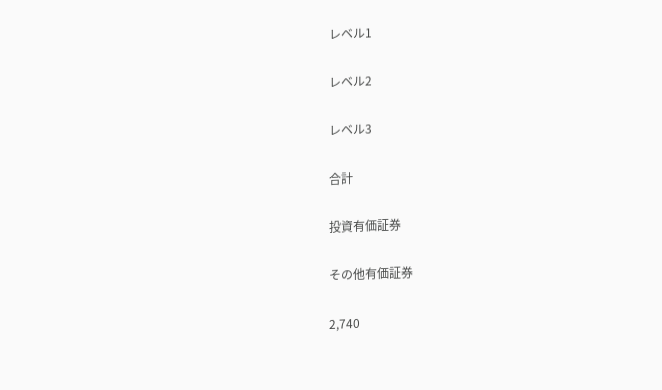レベル1

レベル2

レベル3

合計

投資有価証券

その他有価証券

2,740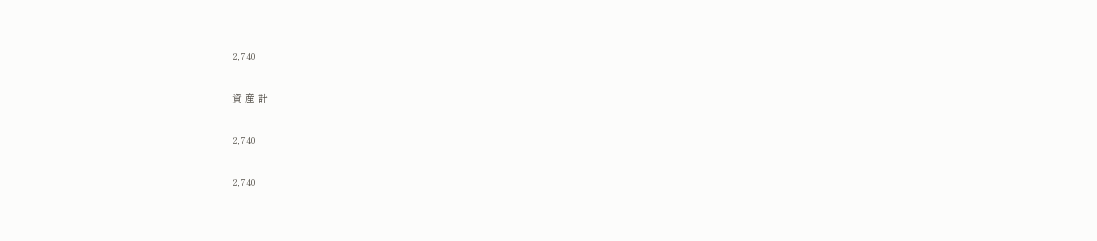2,740

資 産 計

2,740

2,740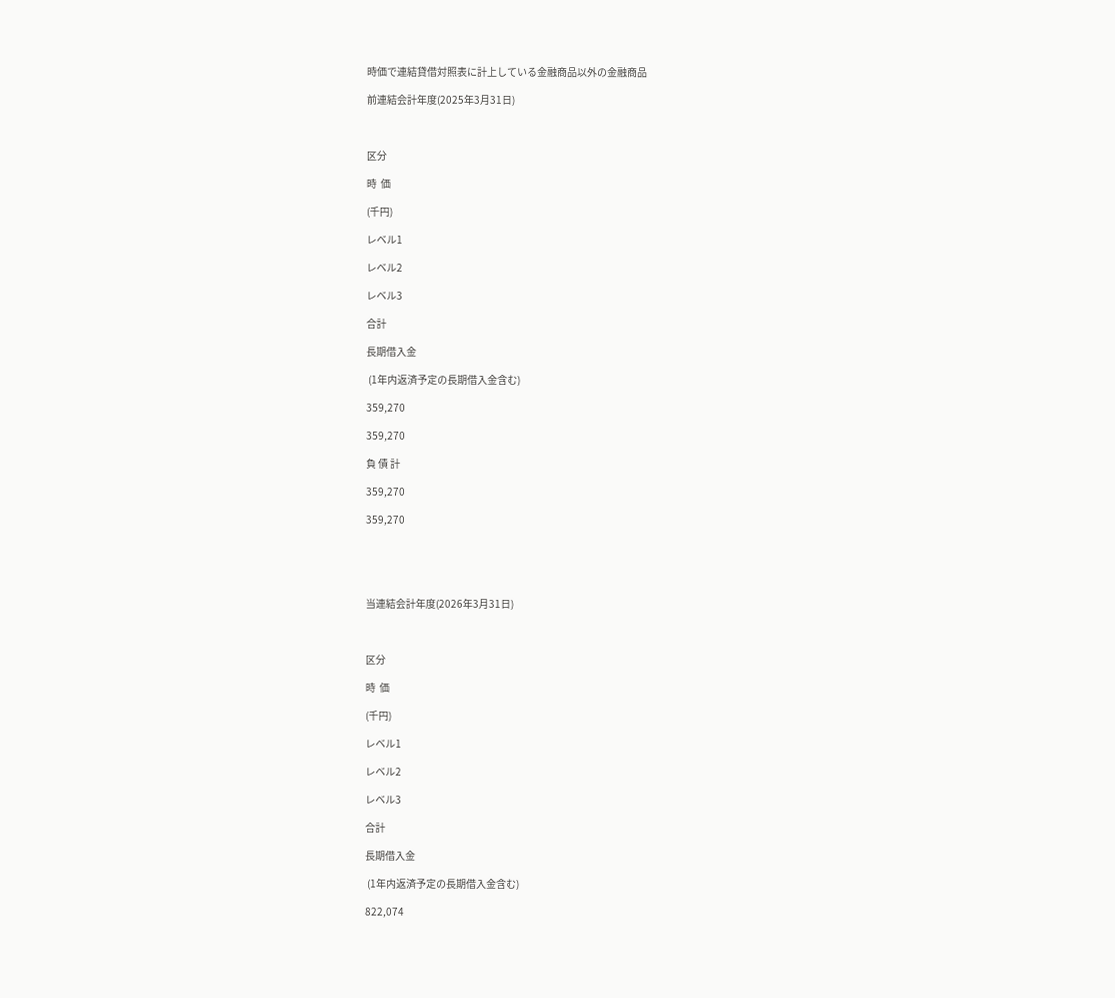時価で連結貸借対照表に計上している金融商品以外の金融商品

前連結会計年度(2025年3月31日)



区分

時  価

(千円)

レベル1

レベル2

レベル3

合計

長期借入金

 (1年内返済予定の長期借入金含む)

359,270

359,270

負 債 計

359,270

359,270





当連結会計年度(2026年3月31日)



区分

時  価

(千円)

レベル1

レベル2

レベル3

合計

長期借入金

 (1年内返済予定の長期借入金含む)

822,074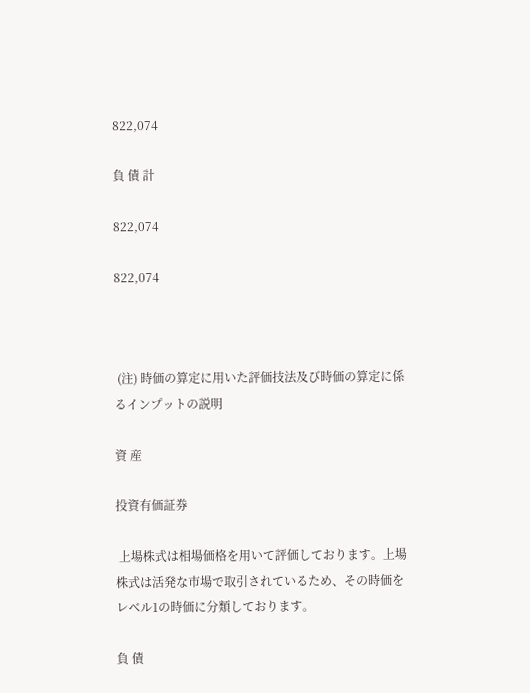822,074

負 債 計

822,074

822,074



 (注) 時価の算定に用いた評価技法及び時価の算定に係るインプットの説明

資 産

投資有価証券

 上場株式は相場価格を用いて評価しております。上場株式は活発な市場で取引されているため、その時価をレベル1の時価に分類しております。

負 債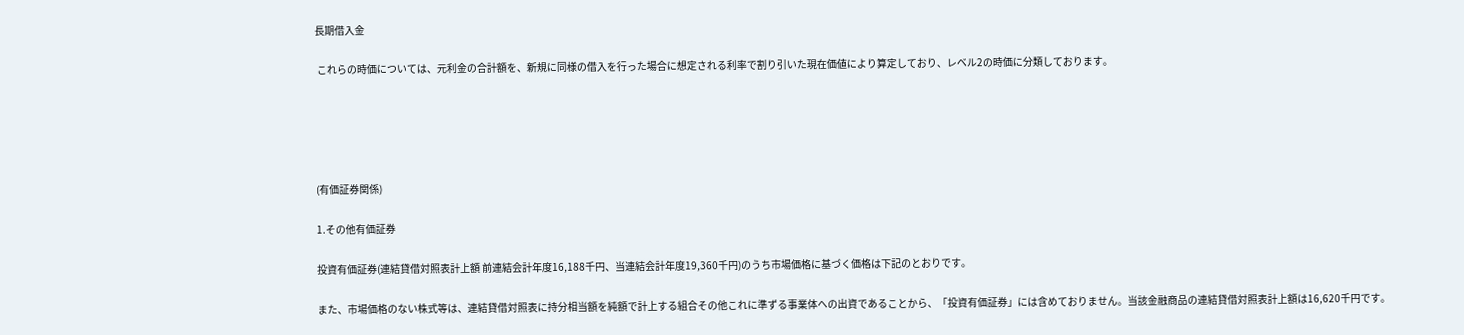長期借入金

 これらの時価については、元利金の合計額を、新規に同様の借入を行った場合に想定される利率で割り引いた現在価値により算定しており、レベル2の時価に分類しております。





(有価証券関係)

1.その他有価証券

投資有価証券(連結貸借対照表計上額 前連結会計年度16,188千円、当連結会計年度19,360千円)のうち市場価格に基づく価格は下記のとおりです。

また、市場価格のない株式等は、連結貸借対照表に持分相当額を純額で計上する組合その他これに準ずる事業体への出資であることから、「投資有価証券」には含めておりません。当該金融商品の連結貸借対照表計上額は16,620千円です。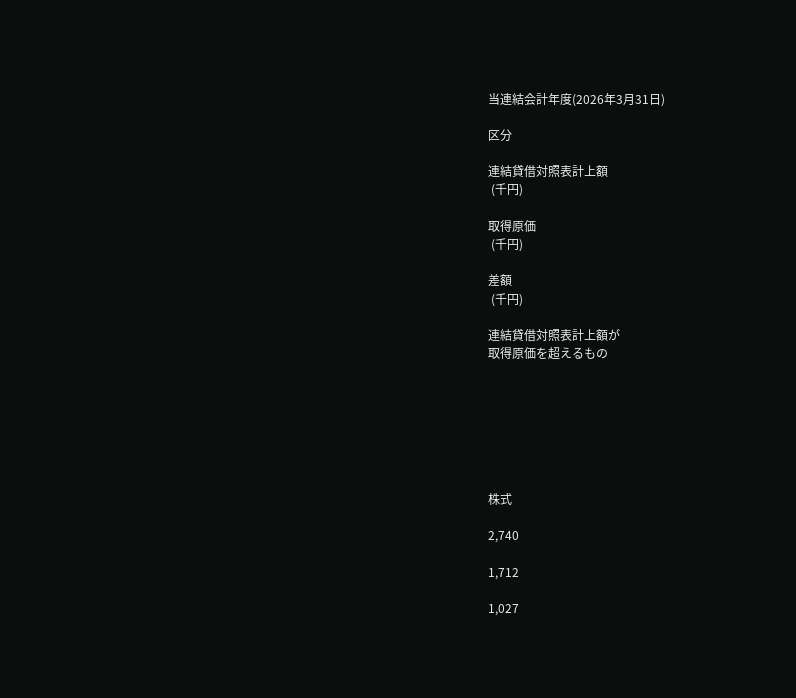当連結会計年度(2026年3月31日)

区分

連結貸借対照表計上額
 (千円)

取得原価
 (千円)

差額
 (千円)

連結貸借対照表計上額が
取得原価を超えるもの







株式

2,740

1,712

1,027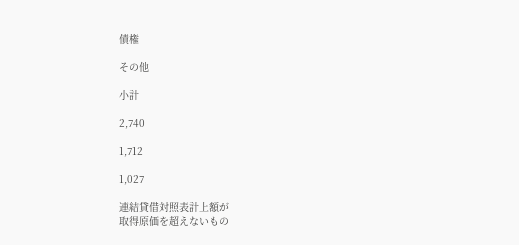債権

その他

小計

2,740

1,712

1,027

連結貸借対照表計上額が
取得原価を超えないもの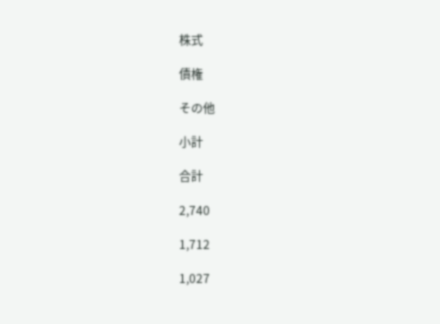株式

債権

その他

小計

合計

2,740

1,712

1,027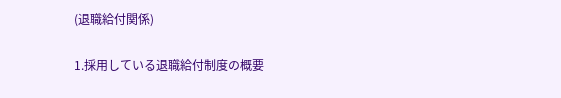(退職給付関係)

1.採用している退職給付制度の概要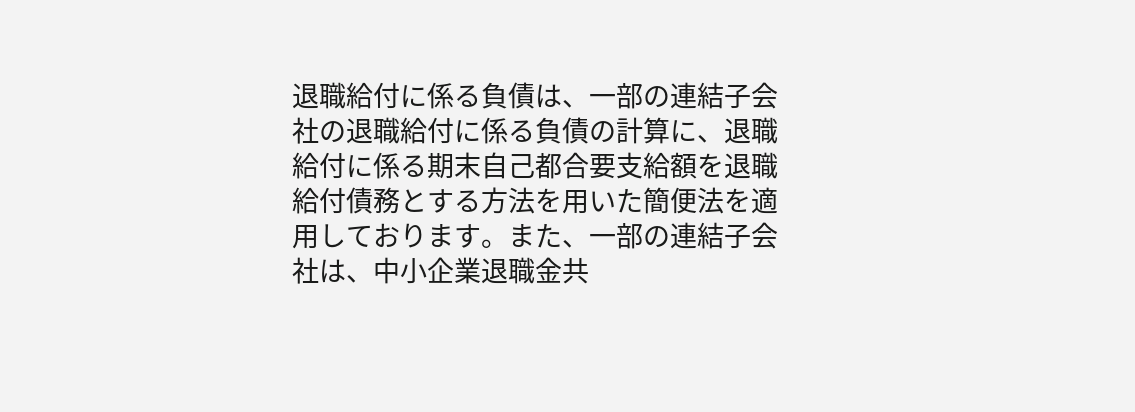退職給付に係る負債は、一部の連結子会社の退職給付に係る負債の計算に、退職給付に係る期末自己都合要支給額を退職給付債務とする方法を用いた簡便法を適用しております。また、一部の連結子会社は、中小企業退職金共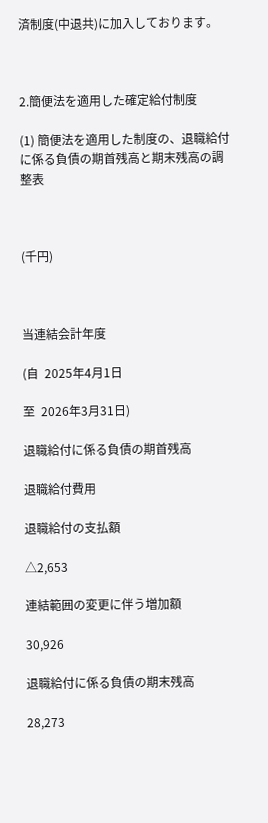済制度(中退共)に加入しております。



2.簡便法を適用した確定給付制度

(1) 簡便法を適用した制度の、退職給付に係る負債の期首残高と期末残高の調整表



(千円)



当連結会計年度

(自  2025年4月1日

至  2026年3月31日)

退職給付に係る負債の期首残高

退職給付費用

退職給付の支払額

△2,653

連結範囲の変更に伴う増加額

30,926

退職給付に係る負債の期末残高

28,273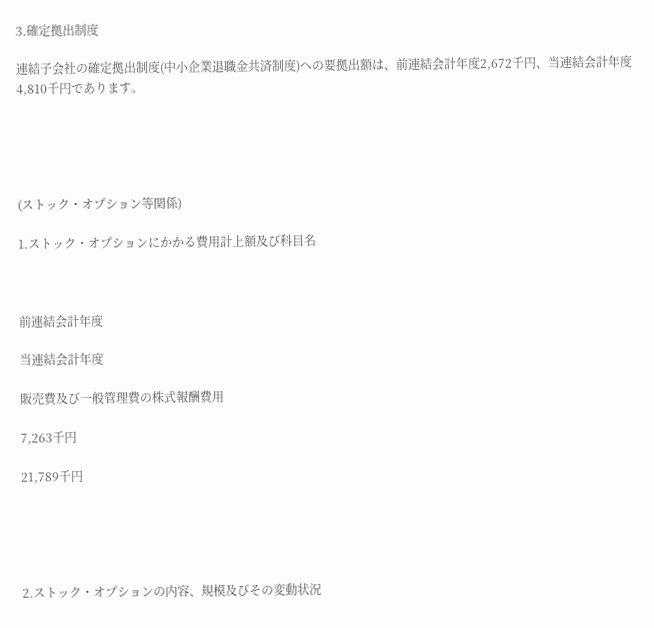3.確定拠出制度

連結子会社の確定拠出制度(中小企業退職金共済制度)への要拠出額は、前連結会計年度2,672千円、当連結会計年度4,810千円であります。





(ストック・オプション等関係)

1.ストック・オプションにかかる費用計上額及び科目名



前連結会計年度

当連結会計年度

販売費及び一般管理費の株式報酬費用

7,263千円

21,789千円





2.ストック・オプションの内容、規模及びその変動状況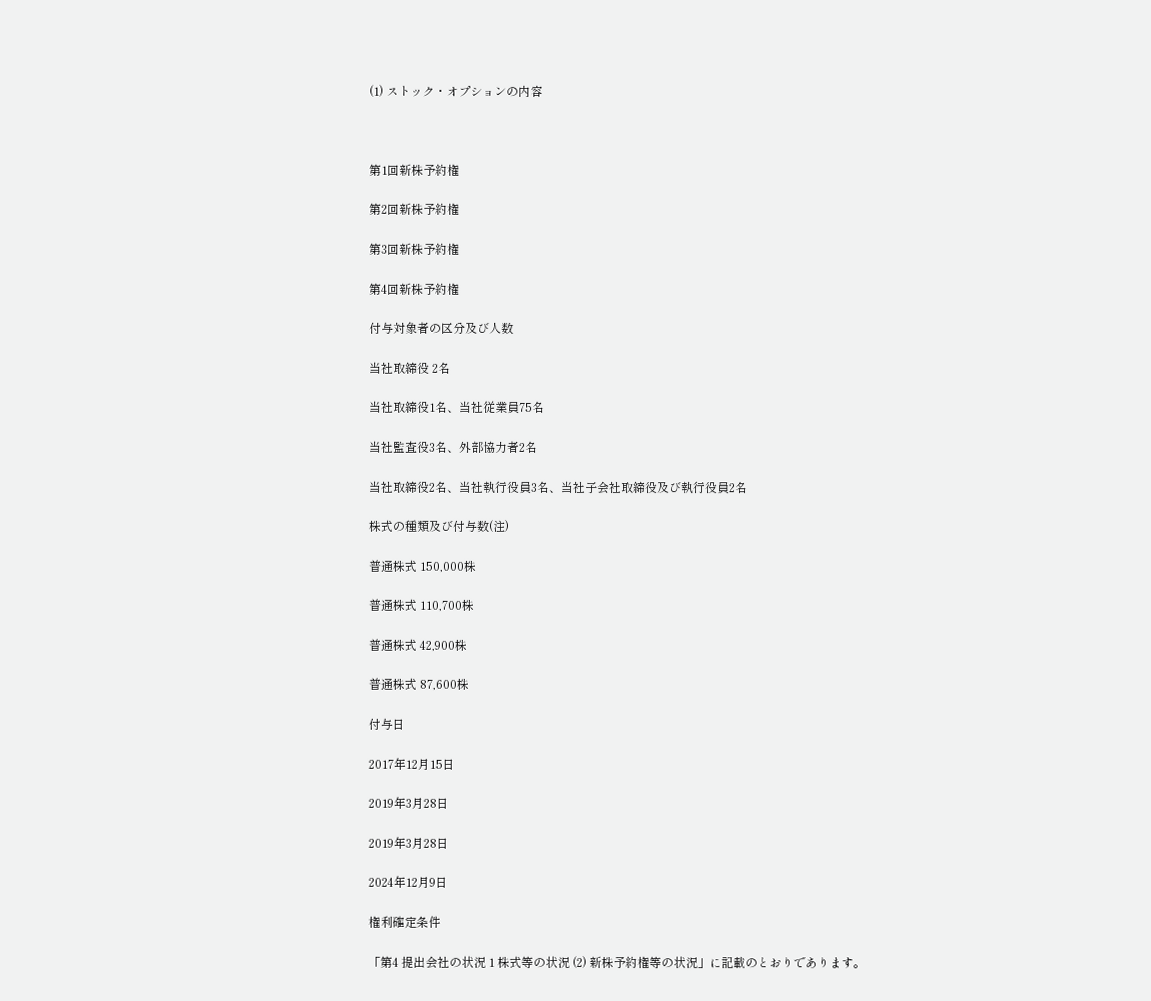(1) ストック・オプションの内容



第1回新株予約権

第2回新株予約権

第3回新株予約権

第4回新株予約権

付与対象者の区分及び人数

当社取締役 2名

当社取締役1名、当社従業員75名

当社監査役3名、外部協力者2名

当社取締役2名、当社執行役員3名、当社子会社取締役及び執行役員2名

株式の種類及び付与数(注)

普通株式 150,000株

普通株式 110,700株

普通株式 42,900株

普通株式 87,600株

付与日

2017年12月15日

2019年3月28日

2019年3月28日

2024年12月9日

権利確定条件

「第4 提出会社の状況 1 株式等の状況 (2) 新株予約権等の状況」に記載のとおりであります。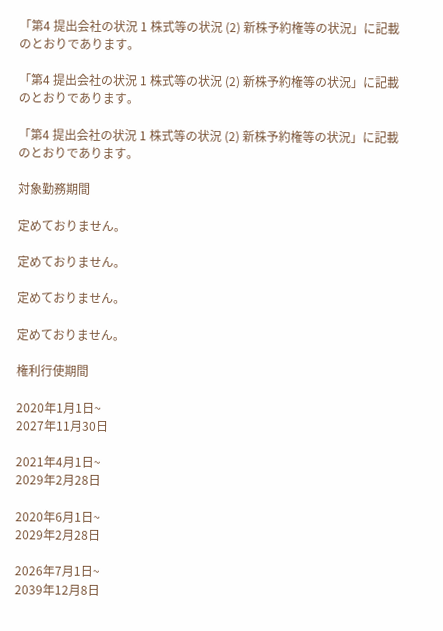「第4 提出会社の状況 1 株式等の状況 (2) 新株予約権等の状況」に記載のとおりであります。

「第4 提出会社の状況 1 株式等の状況 (2) 新株予約権等の状況」に記載のとおりであります。

「第4 提出会社の状況 1 株式等の状況 (2) 新株予約権等の状況」に記載のとおりであります。

対象勤務期間

定めておりません。

定めておりません。

定めておりません。

定めておりません。

権利行使期間

2020年1月1日~
2027年11月30日

2021年4月1日~
2029年2月28日

2020年6月1日~
2029年2月28日

2026年7月1日~
2039年12月8日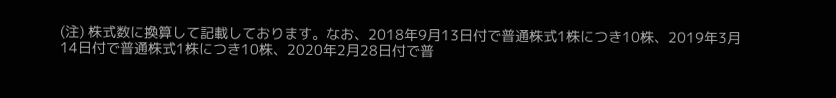(注) 株式数に換算して記載しております。なお、2018年9月13日付で普通株式1株につき10株、2019年3月14日付で普通株式1株につき10株、2020年2月28日付で普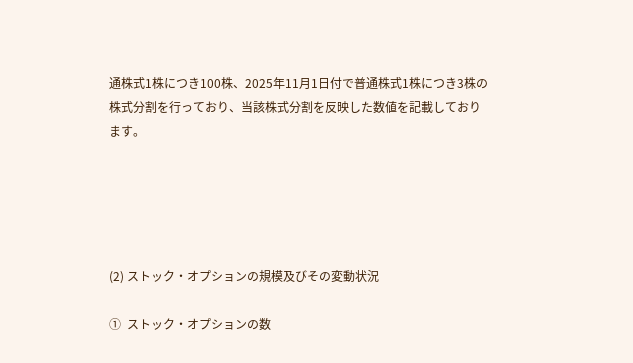通株式1株につき100株、2025年11月1日付で普通株式1株につき3株の株式分割を行っており、当該株式分割を反映した数値を記載しております。





(2) ストック・オプションの規模及びその変動状況

①  ストック・オプションの数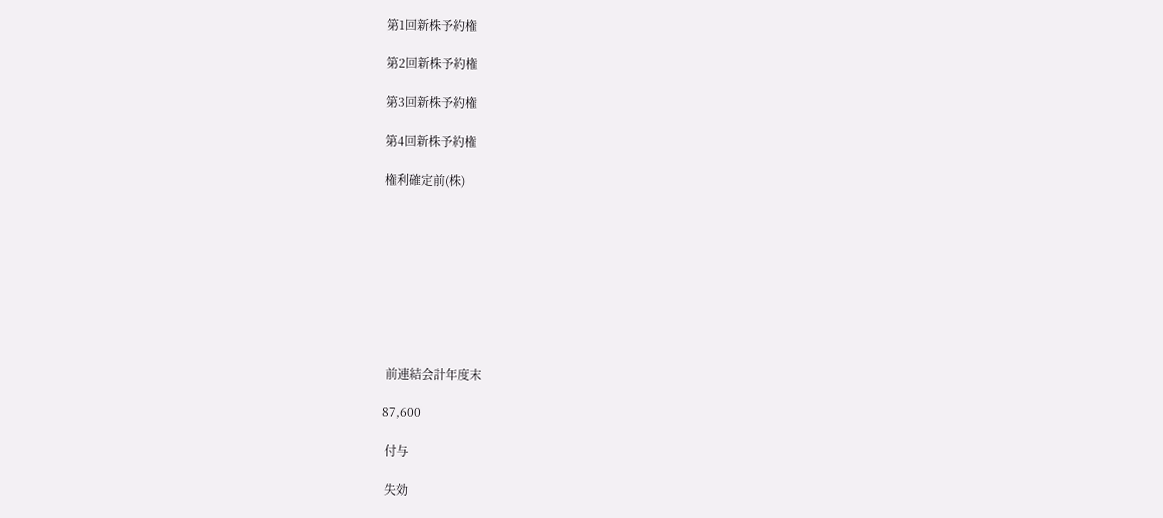第1回新株予約権

第2回新株予約権

第3回新株予約権

第4回新株予約権

権利確定前(株)









 前連結会計年度末

87,600

 付与

 失効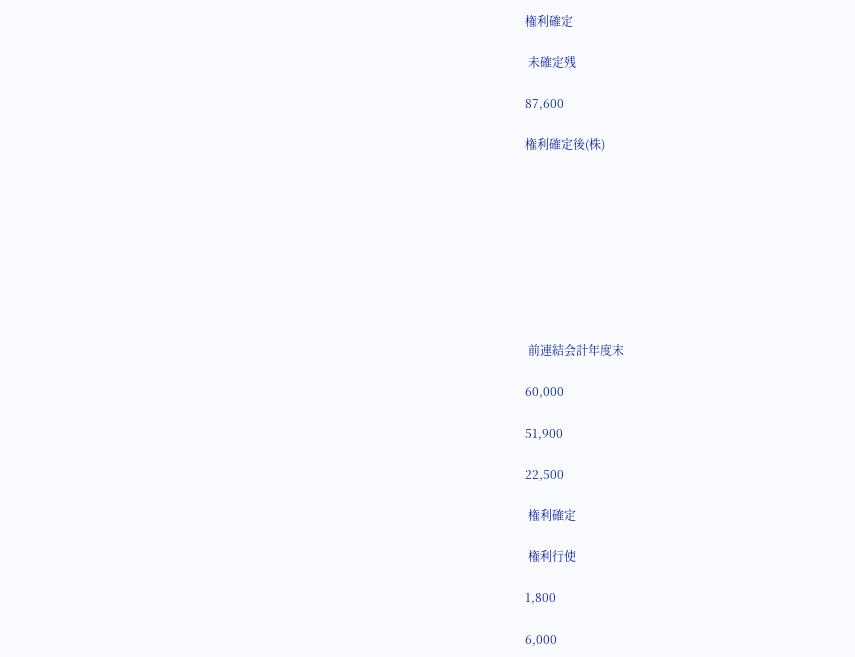権利確定

 未確定残

87,600

権利確定後(株)









 前連結会計年度末

60,000

51,900

22,500

 権利確定

 権利行使

1,800

6,000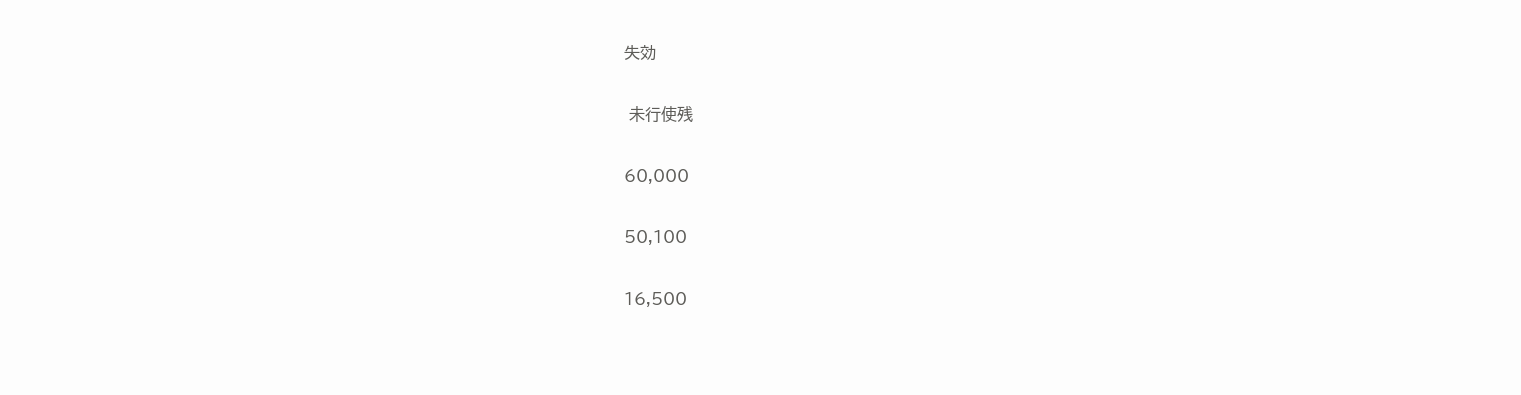失効

 未行使残

60,000

50,100

16,500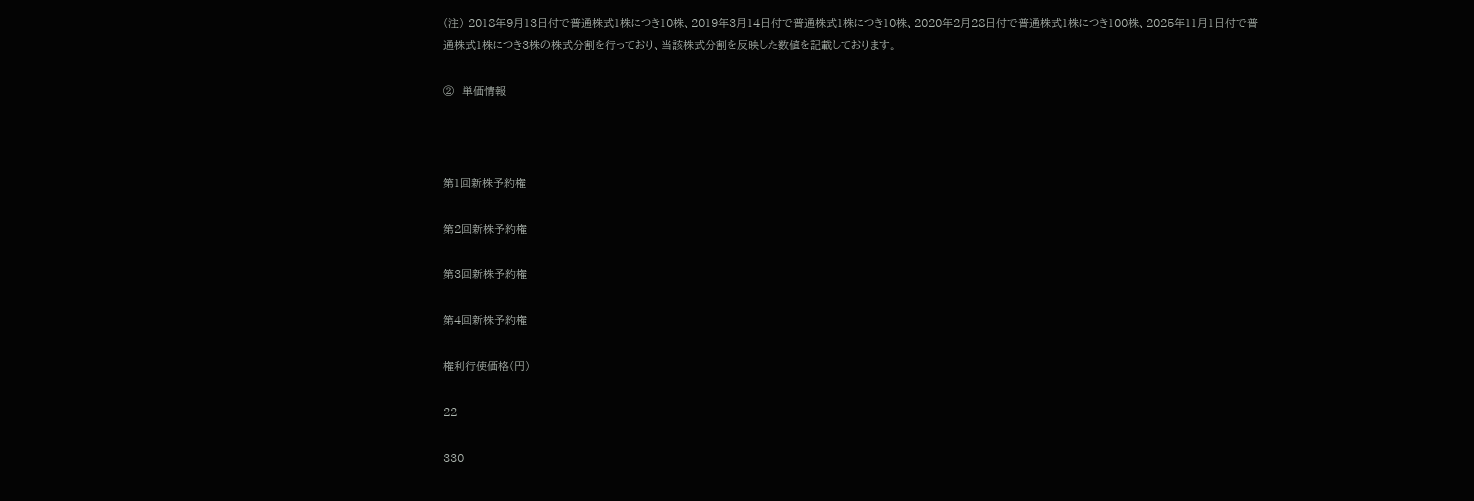(注) 2018年9月13日付で普通株式1株につき10株、2019年3月14日付で普通株式1株につき10株、2020年2月28日付で普通株式1株につき100株、2025年11月1日付で普通株式1株につき3株の株式分割を行っており、当該株式分割を反映した数値を記載しております。

②  単価情報



第1回新株予約権

第2回新株予約権

第3回新株予約権

第4回新株予約権

権利行使価格(円)

22

330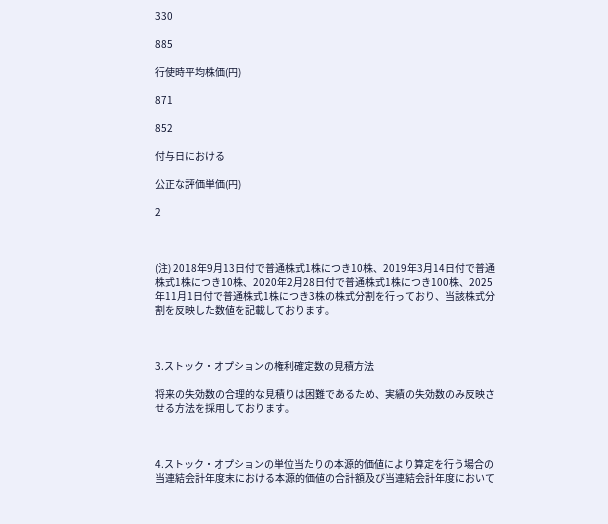330

885

行使時平均株価(円)

871

852

付与日における

公正な評価単価(円)

2



(注) 2018年9月13日付で普通株式1株につき10株、2019年3月14日付で普通株式1株につき10株、2020年2月28日付で普通株式1株につき100株、2025年11月1日付で普通株式1株につき3株の株式分割を行っており、当該株式分割を反映した数値を記載しております。



3.ストック・オプションの権利確定数の見積方法

将来の失効数の合理的な見積りは困難であるため、実績の失効数のみ反映させる方法を採用しております。



4.ストック・オプションの単位当たりの本源的価値により算定を行う場合の当連結会計年度末における本源的価値の合計額及び当連結会計年度において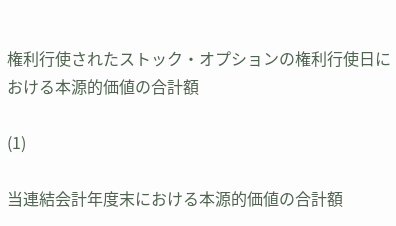権利行使されたストック・オプションの権利行使日における本源的価値の合計額

(1)

当連結会計年度末における本源的価値の合計額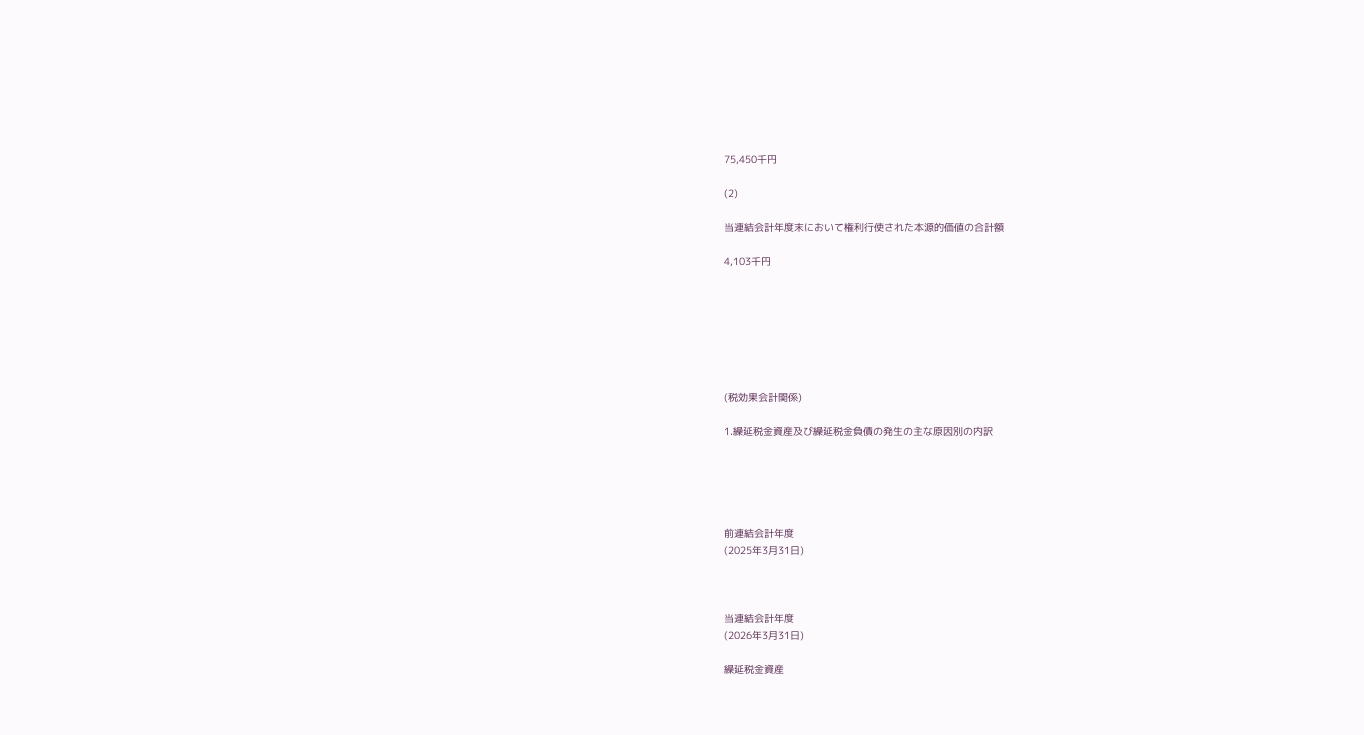75,450千円

(2)

当連結会計年度末において権利行使された本源的価値の合計額

4,103千円







(税効果会計関係)

1.繰延税金資産及び繰延税金負債の発生の主な原因別の内訳





前連結会計年度
(2025年3月31日)



当連結会計年度
(2026年3月31日)

繰延税金資産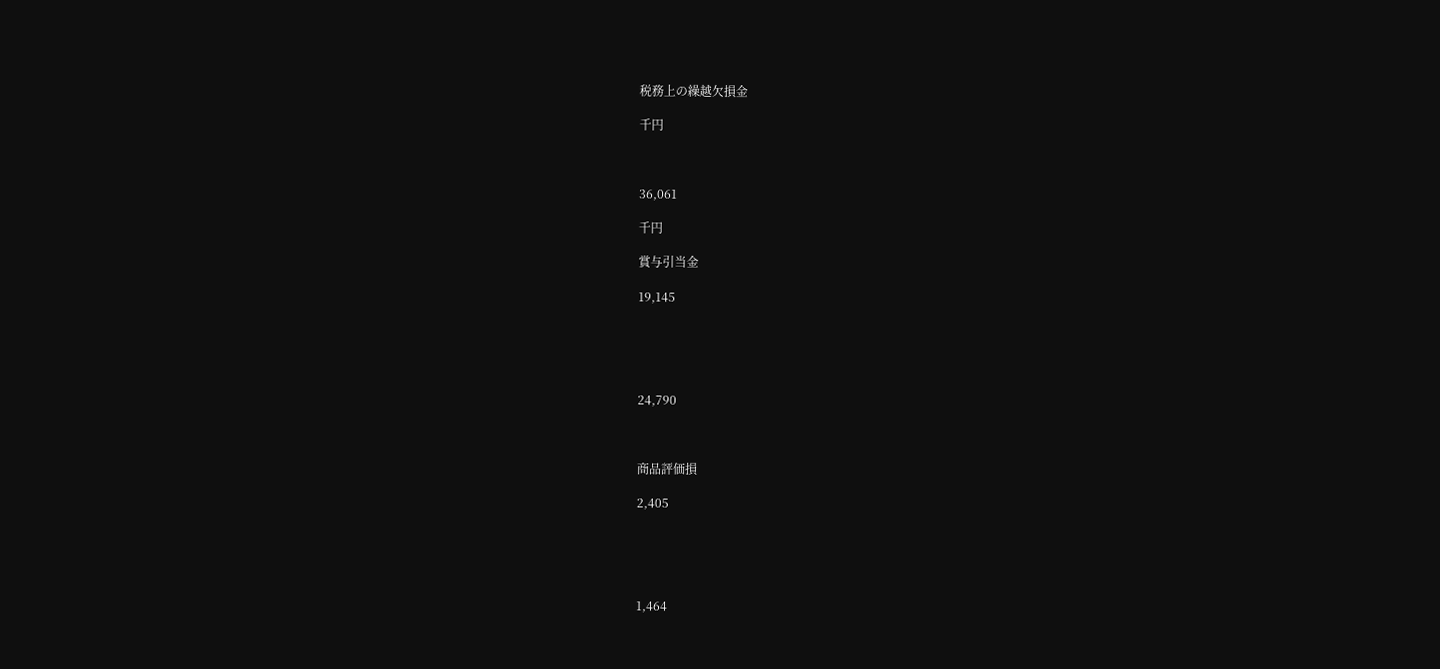税務上の繰越欠損金

千円



36,061

千円

賞与引当金

19,145





24,790



商品評価損

2,405





1,464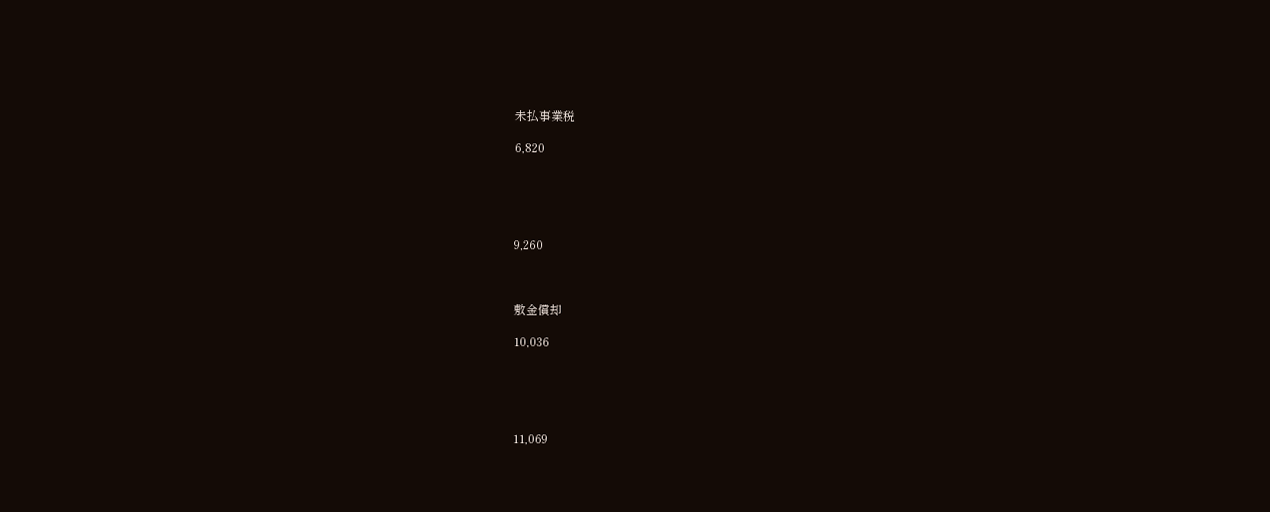未払事業税

6,820





9,260



敷金償却

10,036





11,069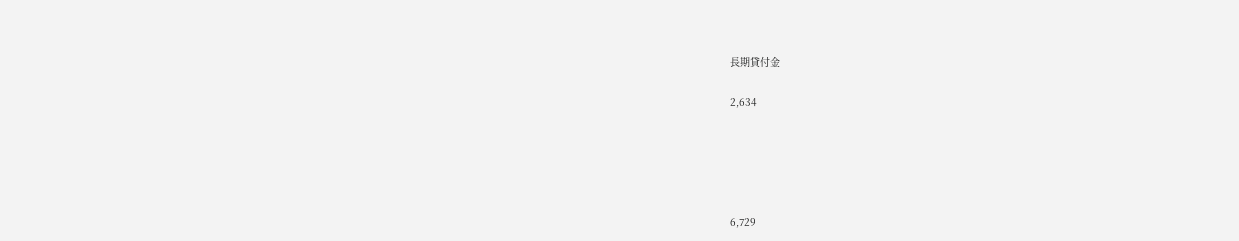長期貸付金

2,634





6,729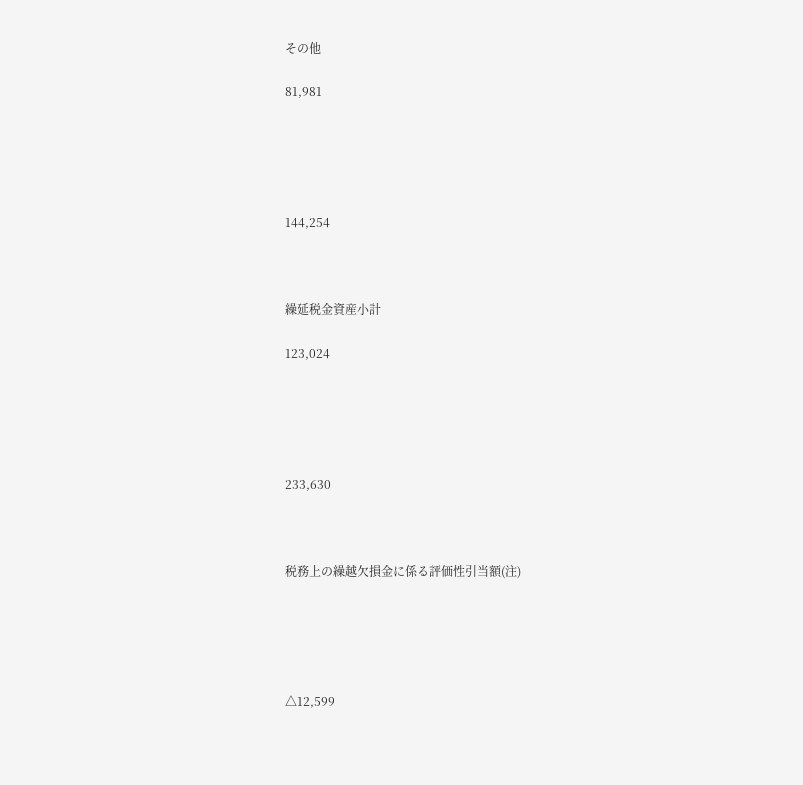その他

81,981





144,254



繰延税金資産小計

123,024





233,630



税務上の繰越欠損金に係る評価性引当額(注)





△12,599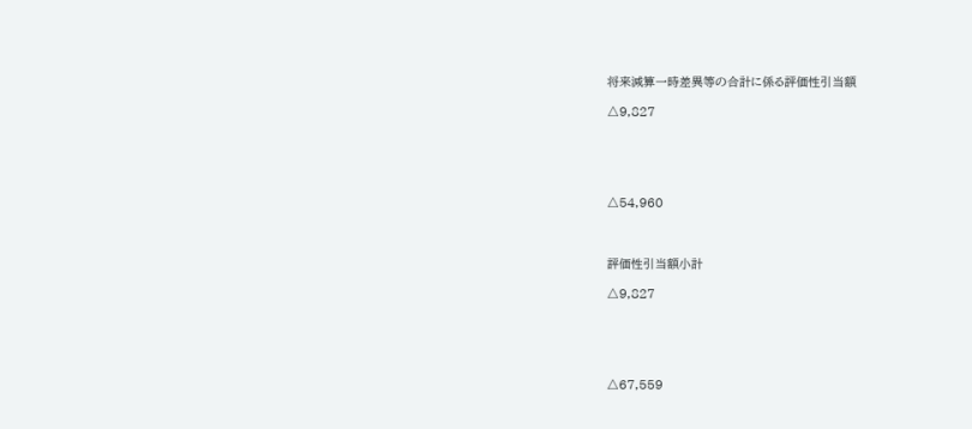将来減算一時差異等の合計に係る評価性引当額

△9,827





△54,960



評価性引当額小計

△9,827





△67,559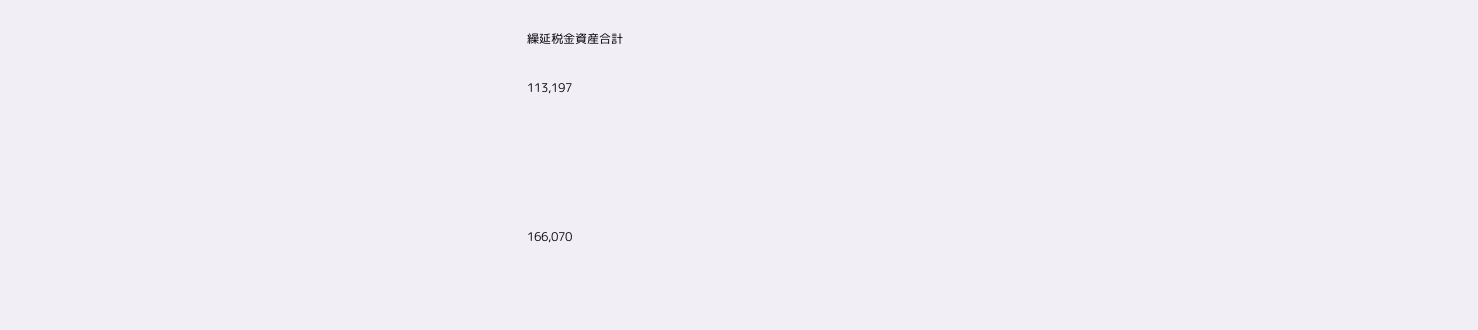繰延税金資産合計

113,197





166,070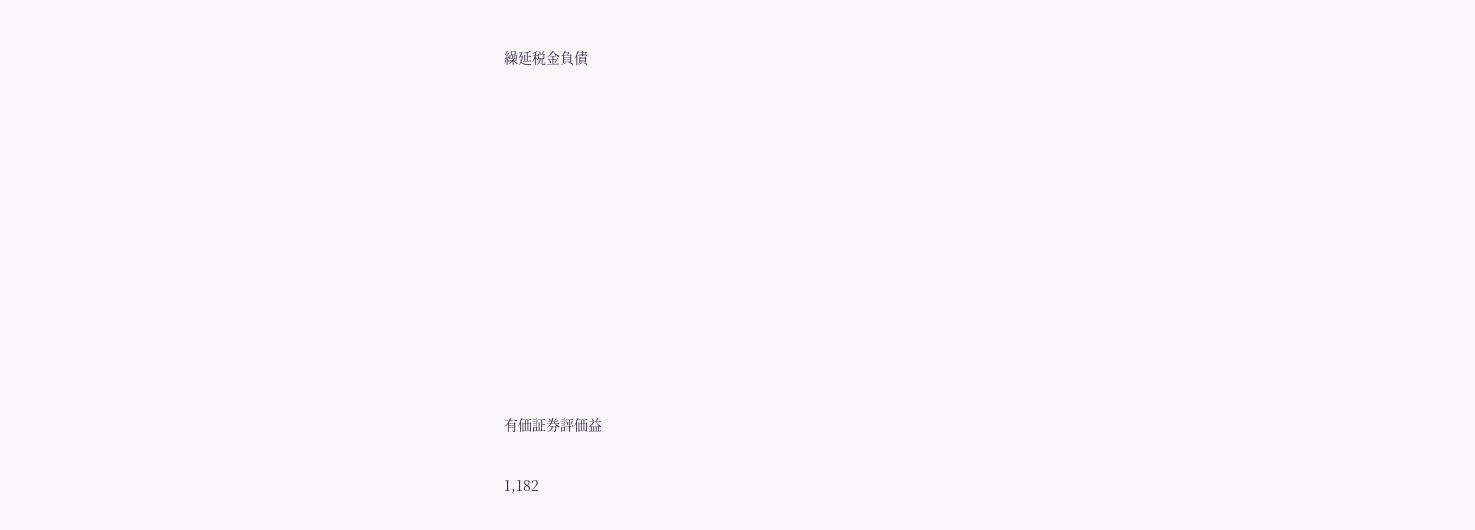繰延税金負債











有価証券評価益

1,182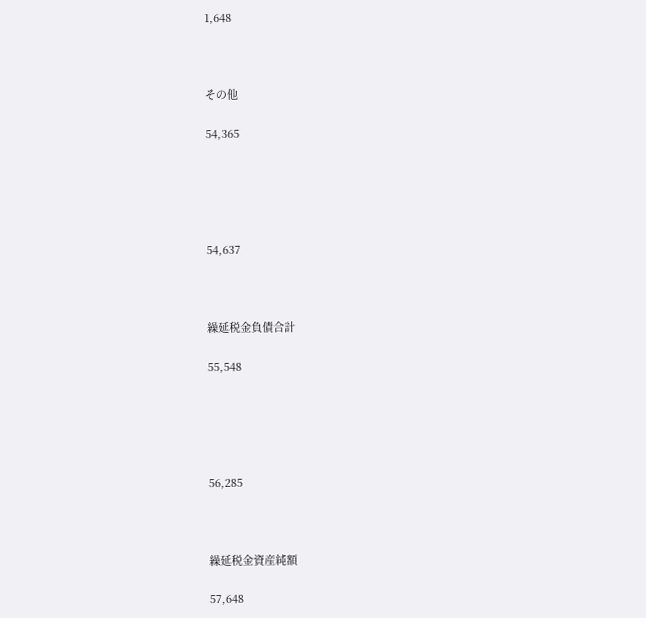1,648



その他

54,365





54,637



繰延税金負債合計

55,548





56,285



繰延税金資産純額

57,648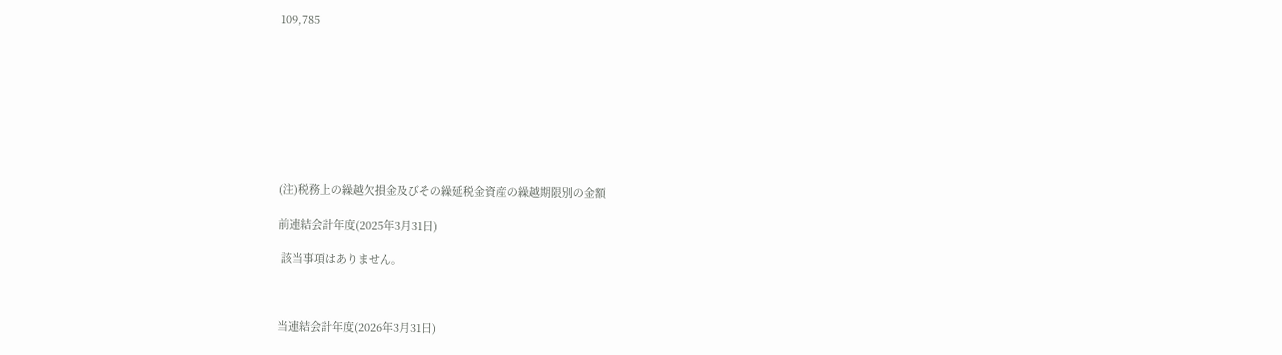109,785









(注)税務上の繰越欠損金及びその繰延税金資産の繰越期限別の金額

前連結会計年度(2025年3月31日)

 該当事項はありません。



当連結会計年度(2026年3月31日)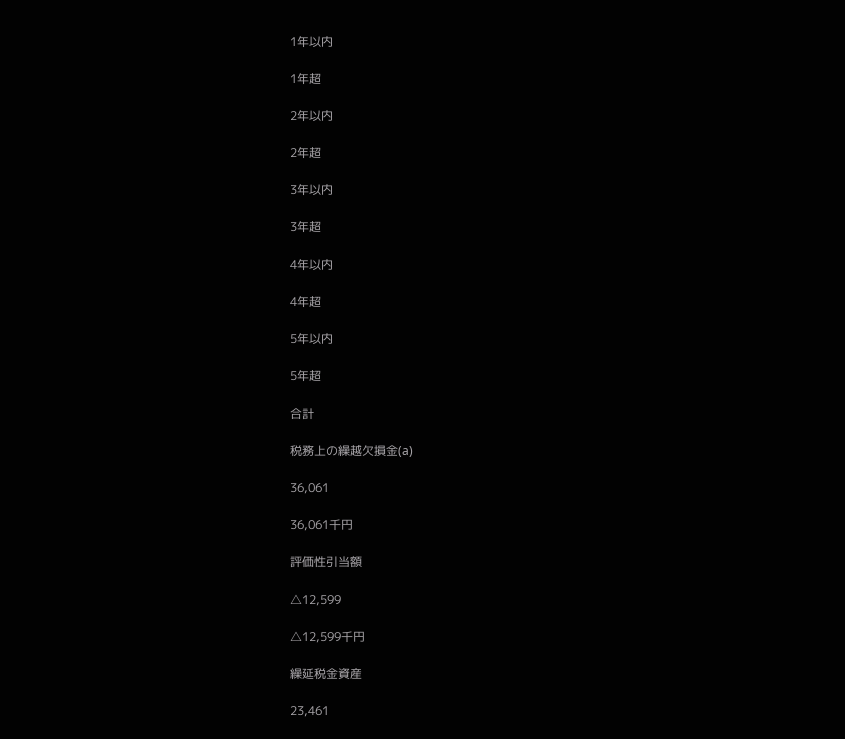1年以内

1年超

2年以内

2年超

3年以内

3年超

4年以内

4年超

5年以内

5年超

合計

税務上の繰越欠損金(a)

36,061

36,061千円

評価性引当額

△12,599

△12,599千円

繰延税金資産

23,461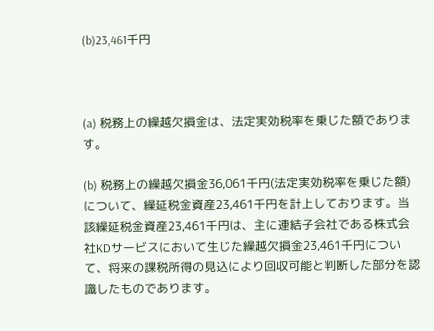(b)23,461千円



(a) 税務上の繰越欠損金は、法定実効税率を乗じた額であります。

(b) 税務上の繰越欠損金36,061千円(法定実効税率を乗じた額)について、繰延税金資産23,461千円を計上しております。当該繰延税金資産23,461千円は、主に連結子会社である株式会社KDサービスにおいて生じた繰越欠損金23,461千円について、将来の課税所得の見込により回収可能と判断した部分を認識したものであります。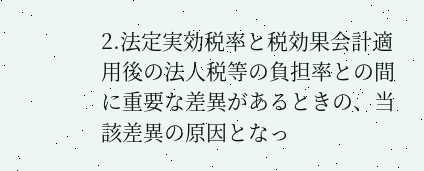2.法定実効税率と税効果会計適用後の法人税等の負担率との間に重要な差異があるときの、当該差異の原因となっ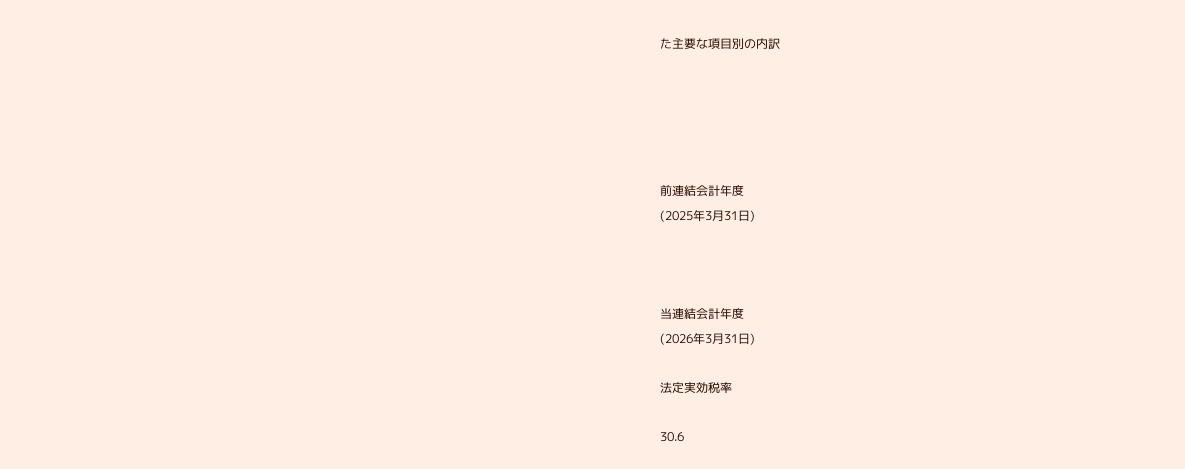た主要な項目別の内訳





前連結会計年度
(2025年3月31日)



当連結会計年度
(2026年3月31日)

法定実効税率

30.6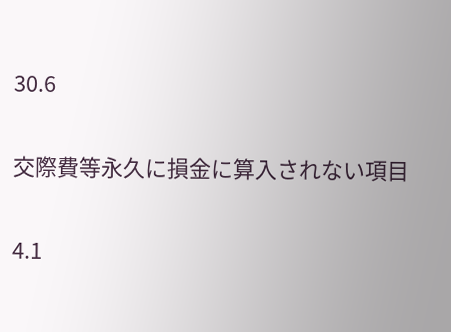30.6

交際費等永久に損金に算入されない項目

4.1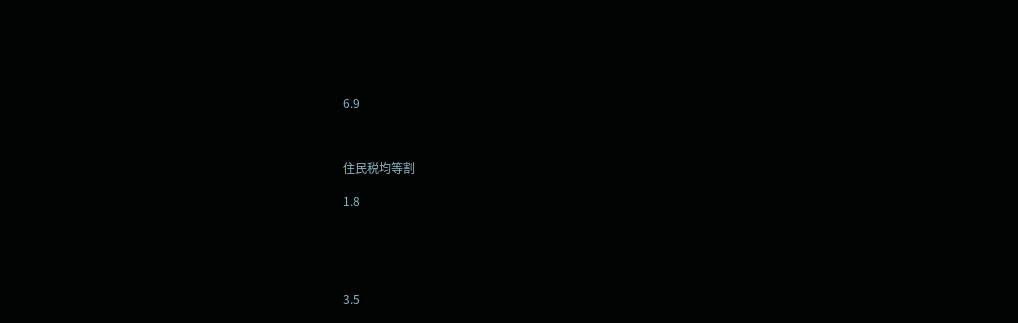6.9



住民税均等割

1.8





3.5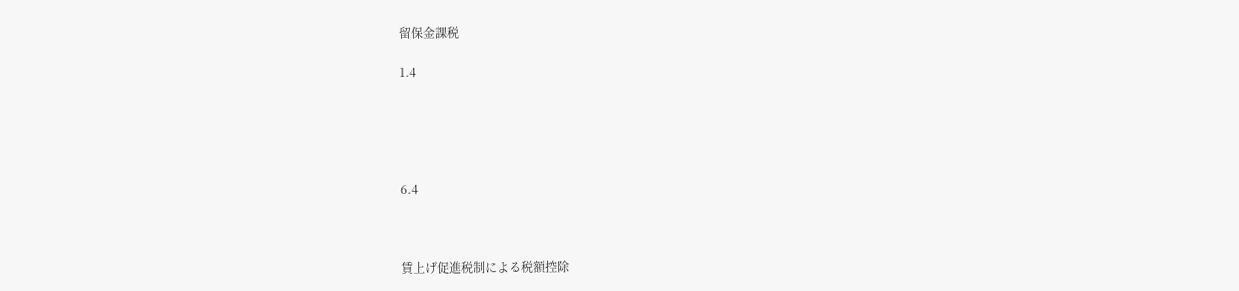留保金課税

1.4





6.4



賃上げ促進税制による税額控除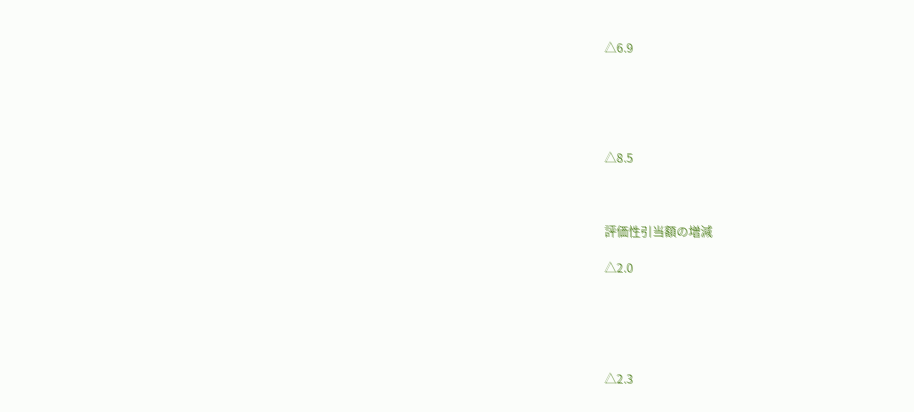△6.9





△8.5



評価性引当額の増減

△2.0





△2.3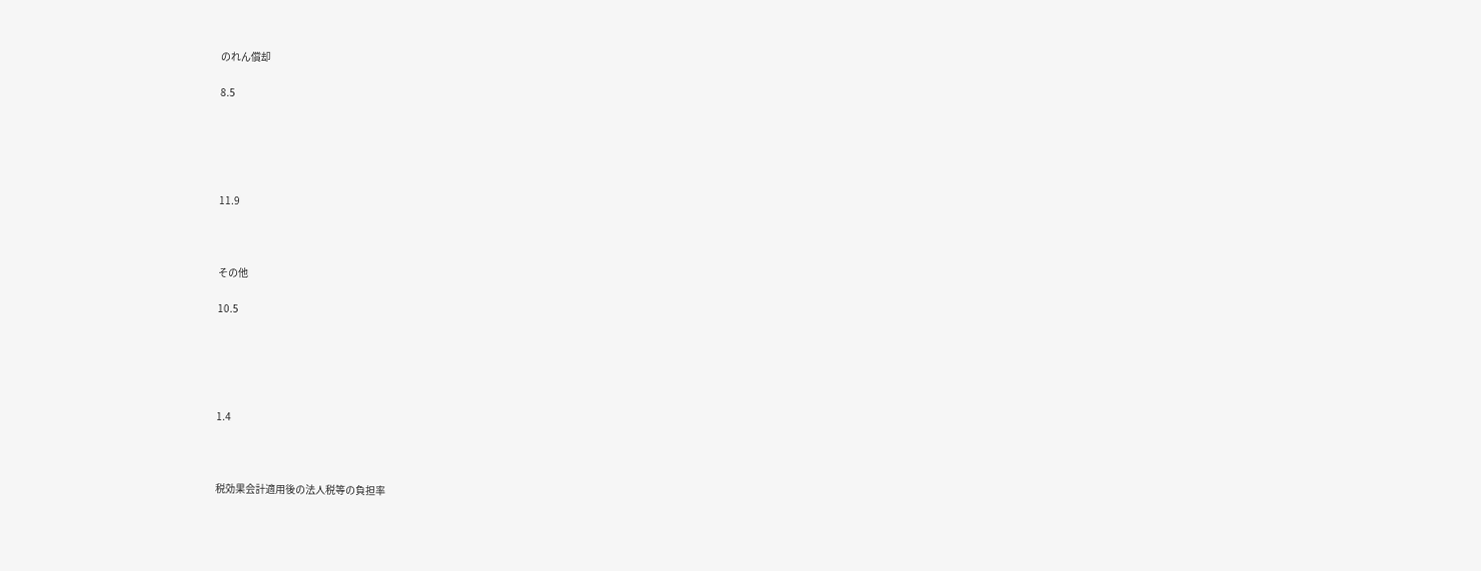のれん償却

8.5





11.9



その他

10.5





1.4



税効果会計適用後の法人税等の負担率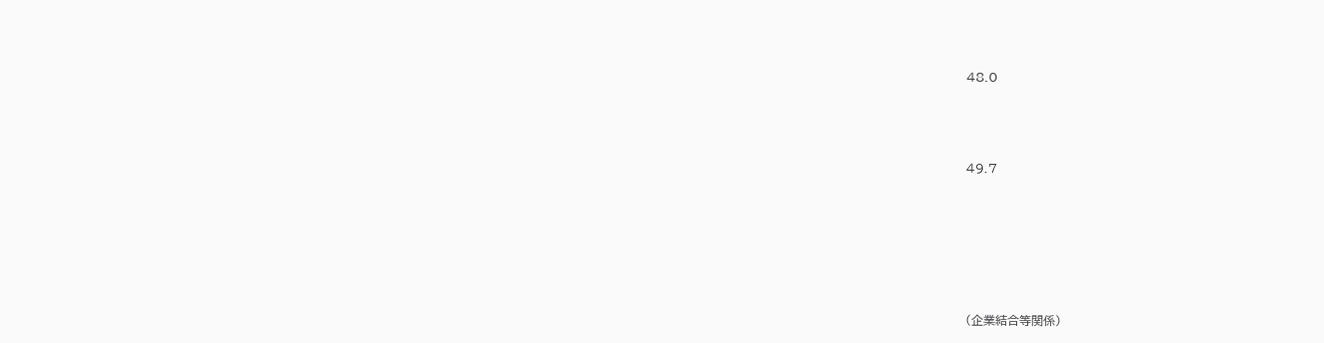48.0





49.7









(企業結合等関係)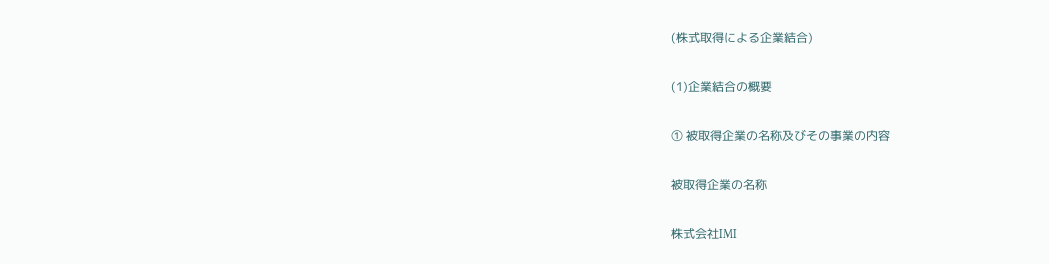(株式取得による企業結合)

(1)企業結合の概要

① 被取得企業の名称及びその事業の内容

被取得企業の名称

株式会社IMI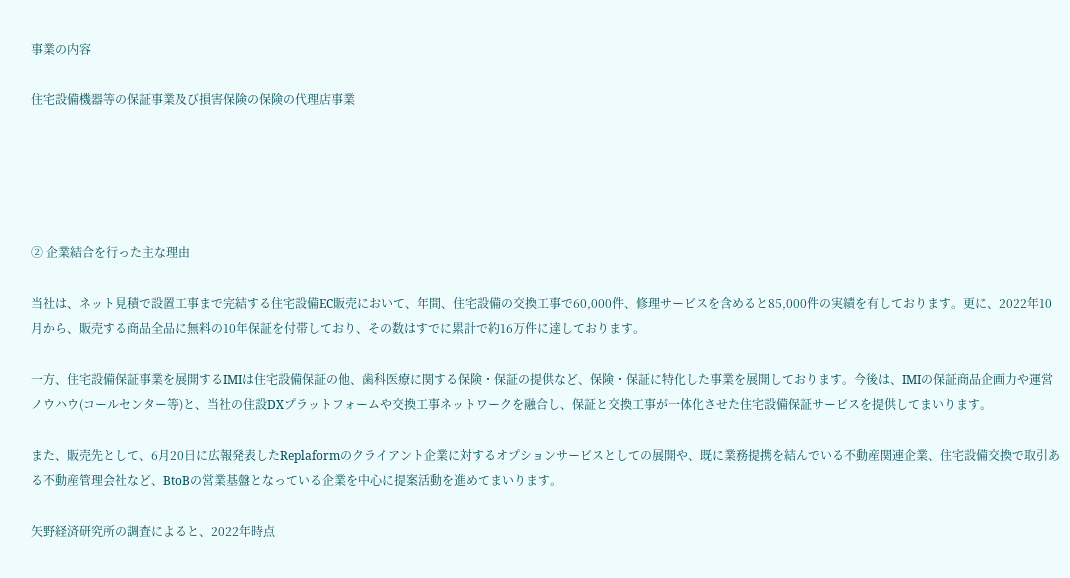事業の内容

住宅設備機器等の保証事業及び損害保険の保険の代理店事業





② 企業結合を行った主な理由

当社は、ネット見積で設置工事まで完結する住宅設備EC販売において、年間、住宅設備の交換工事で60,000件、修理サービスを含めると85,000件の実績を有しております。更に、2022年10月から、販売する商品全品に無料の10年保証を付帯しており、その数はすでに累計で約16万件に達しております。

一方、住宅設備保証事業を展開するIMIは住宅設備保証の他、歯科医療に関する保険・保証の提供など、保険・保証に特化した事業を展開しております。今後は、IMIの保証商品企画力や運営ノウハウ(コールセンター等)と、当社の住設DXプラットフォームや交換工事ネットワークを融合し、保証と交換工事が一体化させた住宅設備保証サービスを提供してまいります。

また、販売先として、6月20日に広報発表したReplaformのクライアント企業に対するオプションサービスとしての展開や、既に業務提携を結んでいる不動産関連企業、住宅設備交換で取引ある不動産管理会社など、BtoBの営業基盤となっている企業を中心に提案活動を進めてまいります。

矢野経済研究所の調査によると、2022年時点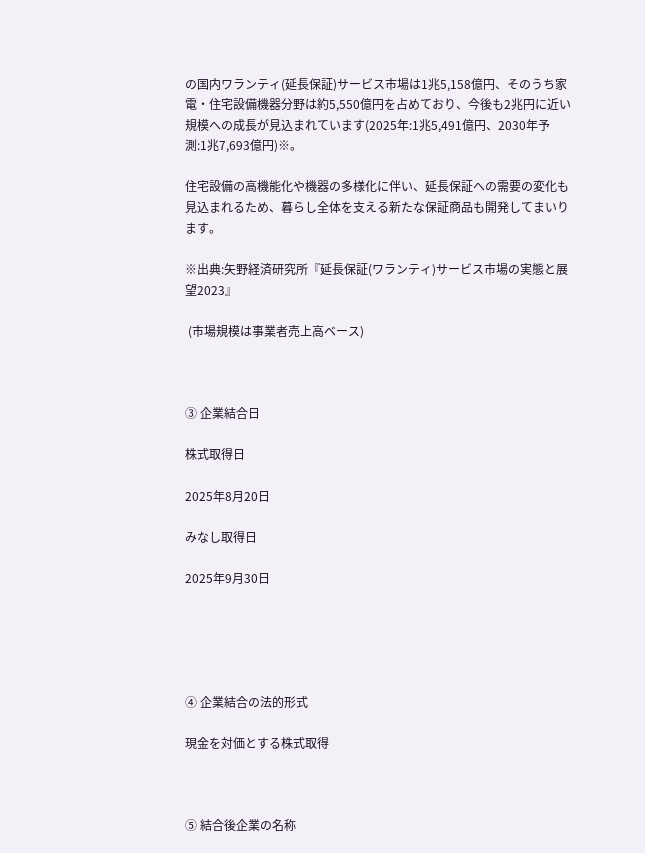の国内ワランティ(延長保証)サービス市場は1兆5,158億円、そのうち家電・住宅設備機器分野は約5,550億円を占めており、今後も2兆円に近い規模への成長が見込まれています(2025年:1兆5,491億円、2030年予測:1兆7,693億円)※。

住宅設備の高機能化や機器の多様化に伴い、延長保証への需要の変化も見込まれるため、暮らし全体を支える新たな保証商品も開発してまいります。

※出典:矢野経済研究所『延長保証(ワランティ)サービス市場の実態と展望2023』

 (市場規模は事業者売上高ベース)



③ 企業結合日

株式取得日

2025年8月20日

みなし取得日

2025年9月30日





④ 企業結合の法的形式

現金を対価とする株式取得



⑤ 結合後企業の名称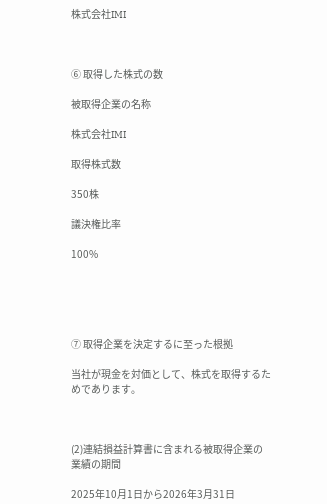株式会社IMI



⑥ 取得した株式の数

被取得企業の名称

株式会社IMI

取得株式数

350株

議決権比率

100%





⑦ 取得企業を決定するに至った根拠

当社が現金を対価として、株式を取得するためであります。



(2)連結損益計算書に含まれる被取得企業の業績の期間

2025年10月1日から2026年3月31日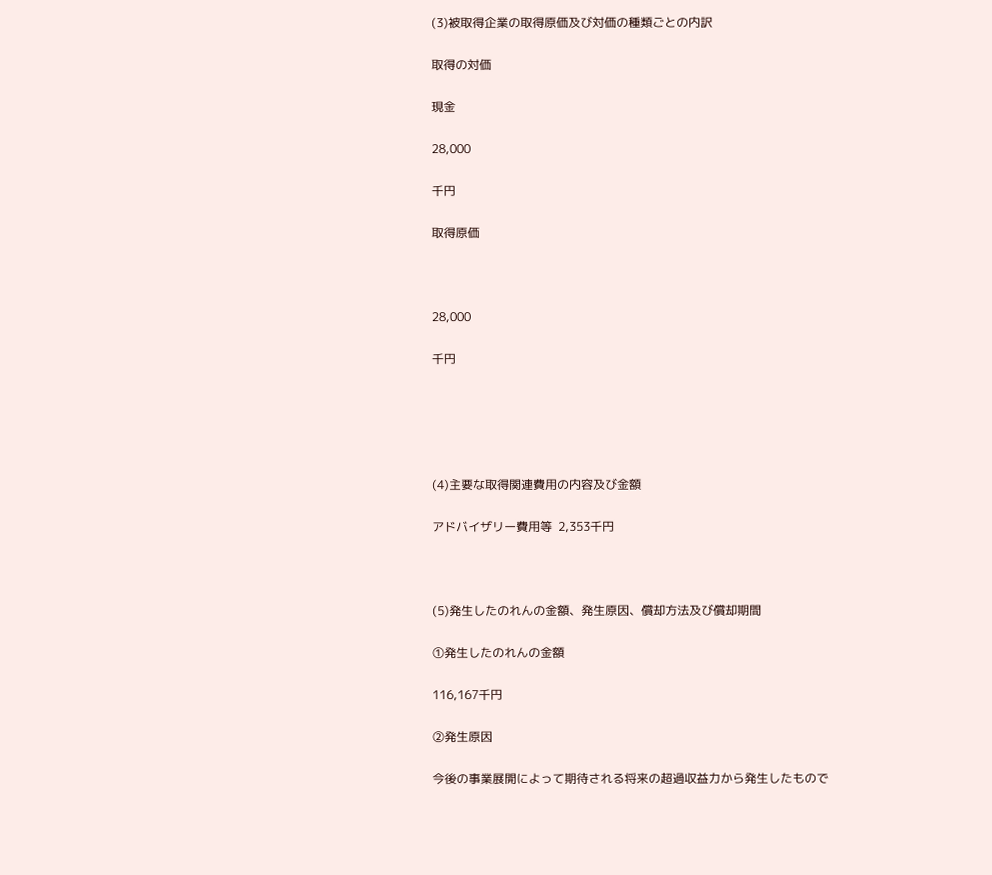(3)被取得企業の取得原価及び対価の種類ごとの内訳

取得の対価

現金

28,000

千円

取得原価



28,000

千円





(4)主要な取得関連費用の内容及び金額

アドバイザリー費用等  2,353千円



(5)発生したのれんの金額、発生原因、償却方法及び償却期間

①発生したのれんの金額

116,167千円

②発生原因

今後の事業展開によって期待される将来の超過収益力から発生したもので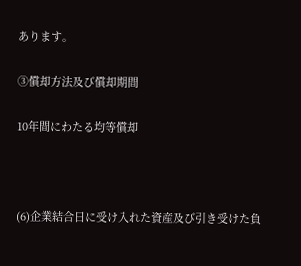あります。

③償却方法及び償却期間

10年間にわたる均等償却



(6)企業結合日に受け入れた資産及び引き受けた負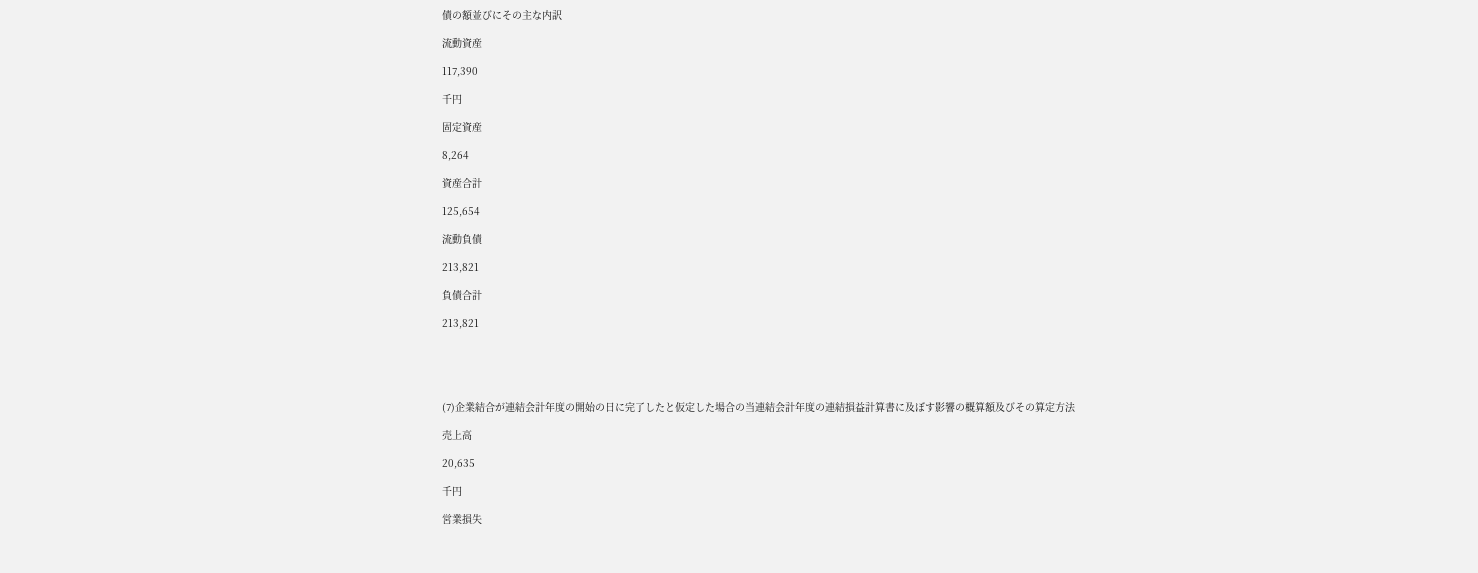債の額並びにその主な内訳

流動資産

117,390

千円

固定資産

8,264

資産合計

125,654

流動負債

213,821

負債合計

213,821





(7)企業結合が連結会計年度の開始の日に完了したと仮定した場合の当連結会計年度の連結損益計算書に及ぼす影響の概算額及びその算定方法

売上高

20,635

千円

営業損失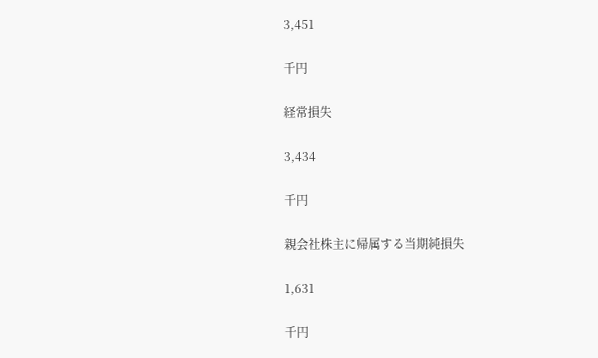3,451

千円

経常損失

3,434

千円

親会社株主に帰属する当期純損失

1,631

千円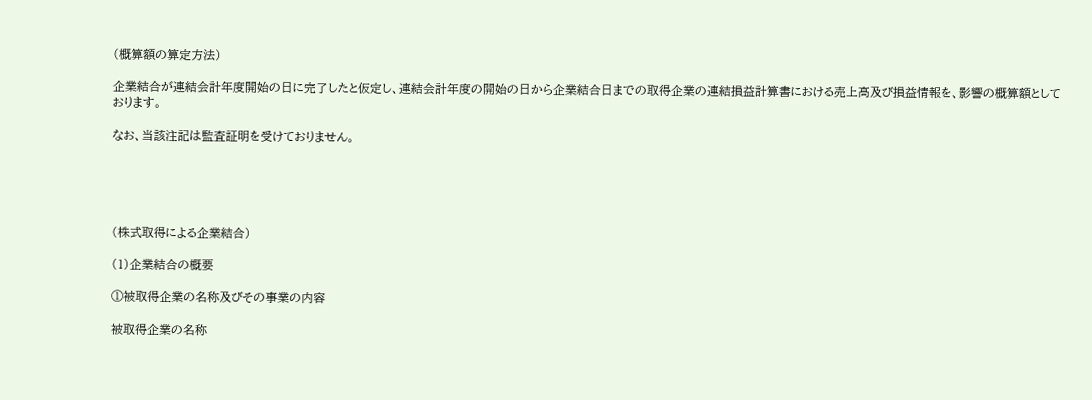(概算額の算定方法)

企業結合が連結会計年度開始の日に完了したと仮定し、連結会計年度の開始の日から企業結合日までの取得企業の連結損益計算書における売上高及び損益情報を、影響の概算額としております。

なお、当該注記は監査証明を受けておりません。





(株式取得による企業結合)

(1)企業結合の概要

①被取得企業の名称及びその事業の内容

被取得企業の名称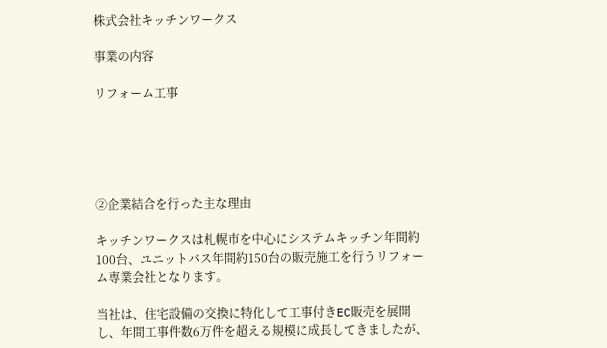株式会社キッチンワークス

事業の内容

リフォーム工事





②企業結合を行った主な理由

キッチンワークスは札幌市を中心にシステムキッチン年間約100台、ユニットバス年間約150台の販売施工を行うリフォーム専業会社となります。

当社は、住宅設備の交換に特化して工事付きEC販売を展開し、年間工事件数6万件を超える規模に成長してきましたが、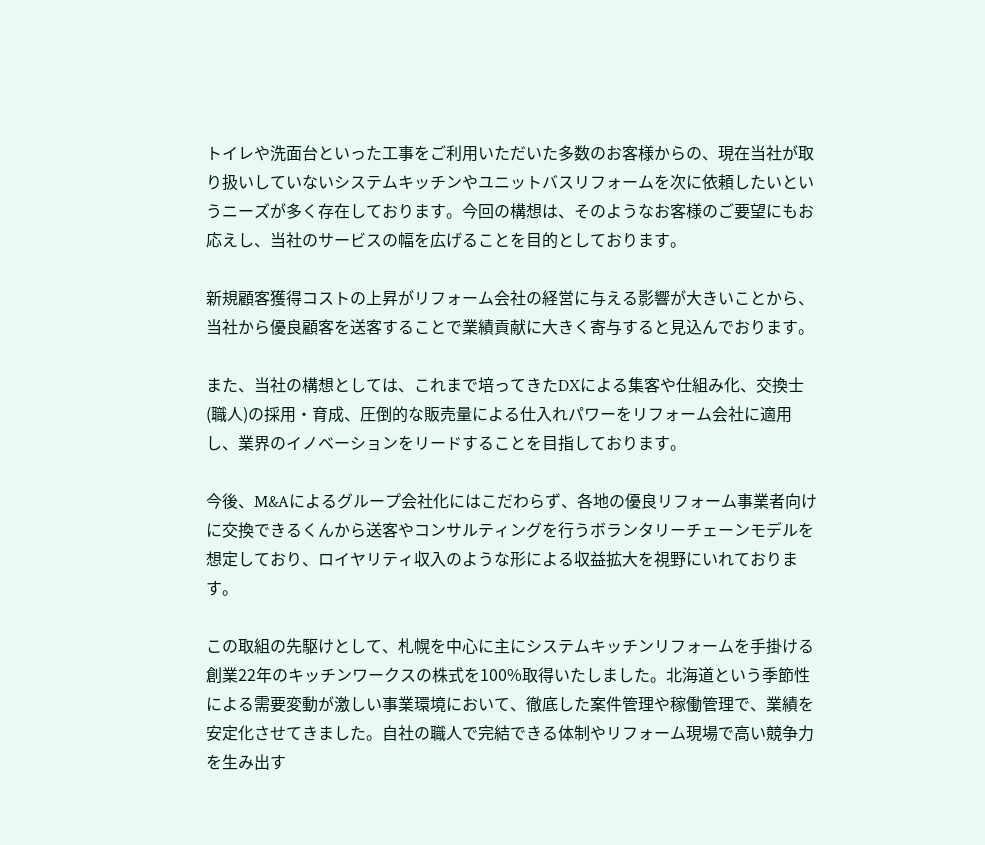トイレや洗面台といった工事をご利用いただいた多数のお客様からの、現在当社が取り扱いしていないシステムキッチンやユニットバスリフォームを次に依頼したいというニーズが多く存在しております。今回の構想は、そのようなお客様のご要望にもお応えし、当社のサービスの幅を広げることを目的としております。

新規顧客獲得コストの上昇がリフォーム会社の経営に与える影響が大きいことから、当社から優良顧客を送客することで業績貢献に大きく寄与すると見込んでおります。

また、当社の構想としては、これまで培ってきたDXによる集客や仕組み化、交換士(職人)の採用・育成、圧倒的な販売量による仕入れパワーをリフォーム会社に適用し、業界のイノベーションをリードすることを目指しております。

今後、M&Aによるグループ会社化にはこだわらず、各地の優良リフォーム事業者向けに交換できるくんから送客やコンサルティングを行うボランタリーチェーンモデルを想定しており、ロイヤリティ収入のような形による収益拡大を視野にいれております。

この取組の先駆けとして、札幌を中心に主にシステムキッチンリフォームを手掛ける創業22年のキッチンワークスの株式を100%取得いたしました。北海道という季節性による需要変動が激しい事業環境において、徹底した案件管理や稼働管理で、業績を安定化させてきました。自社の職人で完結できる体制やリフォーム現場で高い競争力を生み出す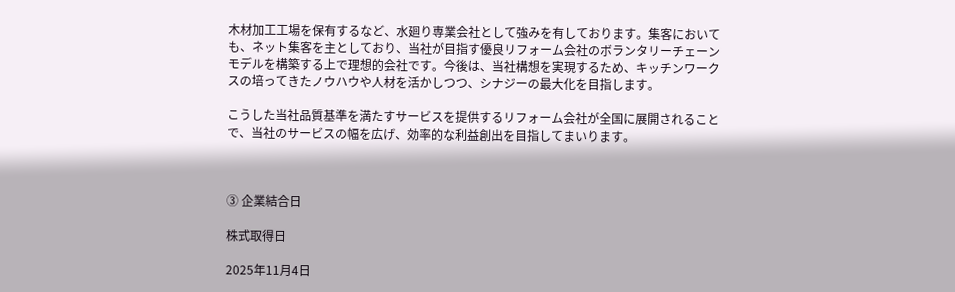木材加工工場を保有するなど、水廻り専業会社として強みを有しております。集客においても、ネット集客を主としており、当社が目指す優良リフォーム会社のボランタリーチェーンモデルを構築する上で理想的会社です。今後は、当社構想を実現するため、キッチンワークスの培ってきたノウハウや人材を活かしつつ、シナジーの最大化を目指します。

こうした当社品質基準を満たすサービスを提供するリフォーム会社が全国に展開されることで、当社のサービスの幅を広げ、効率的な利益創出を目指してまいります。



③ 企業結合日

株式取得日

2025年11月4日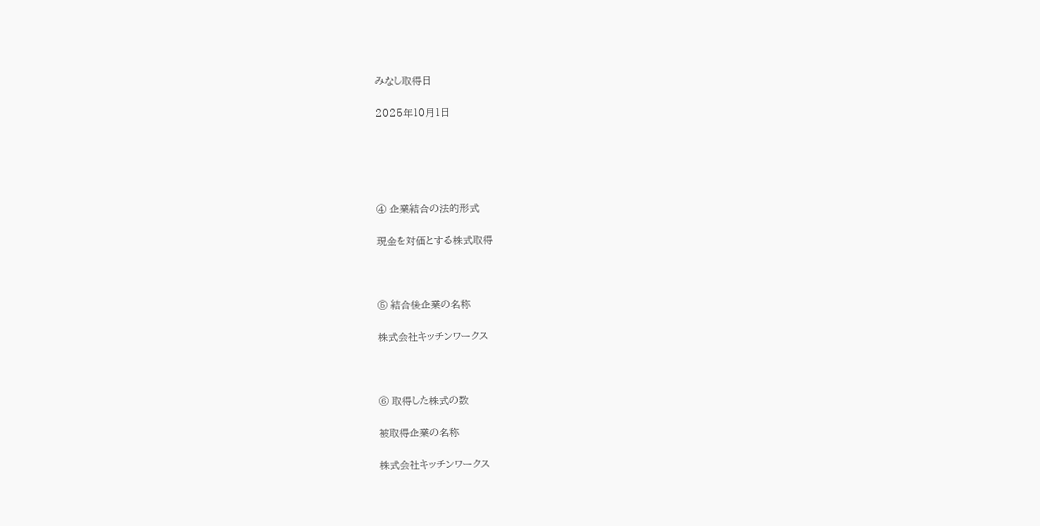みなし取得日

2025年10月1日





④ 企業結合の法的形式

現金を対価とする株式取得



⑤ 結合後企業の名称

株式会社キッチンワークス



⑥ 取得した株式の数

被取得企業の名称

株式会社キッチンワークス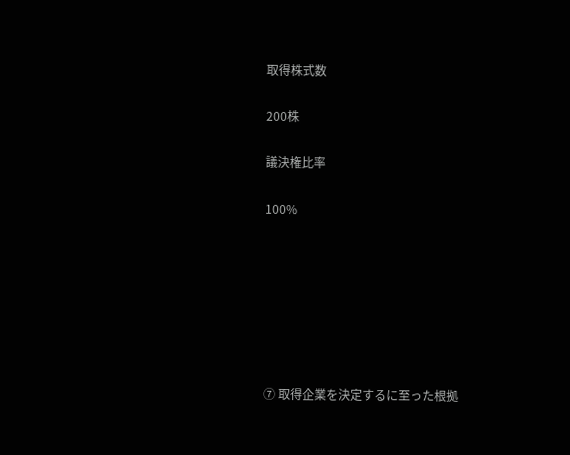取得株式数

200株

議決権比率

100%







⑦ 取得企業を決定するに至った根拠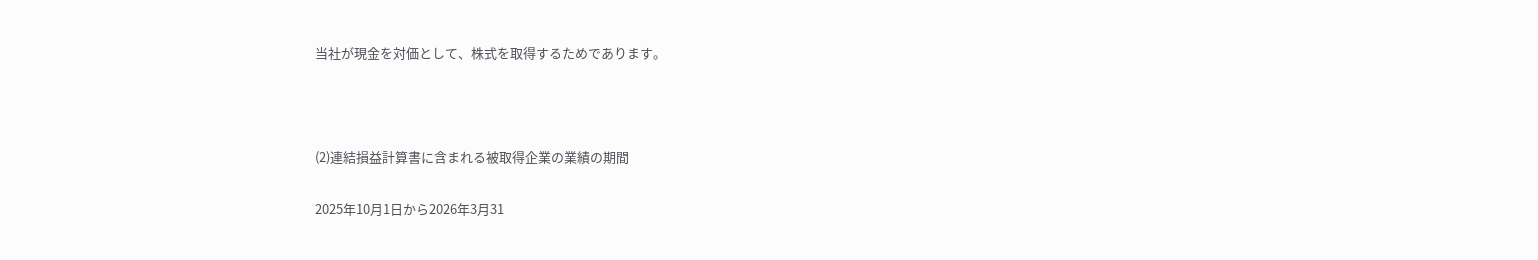当社が現金を対価として、株式を取得するためであります。



(2)連結損益計算書に含まれる被取得企業の業績の期間

2025年10月1日から2026年3月31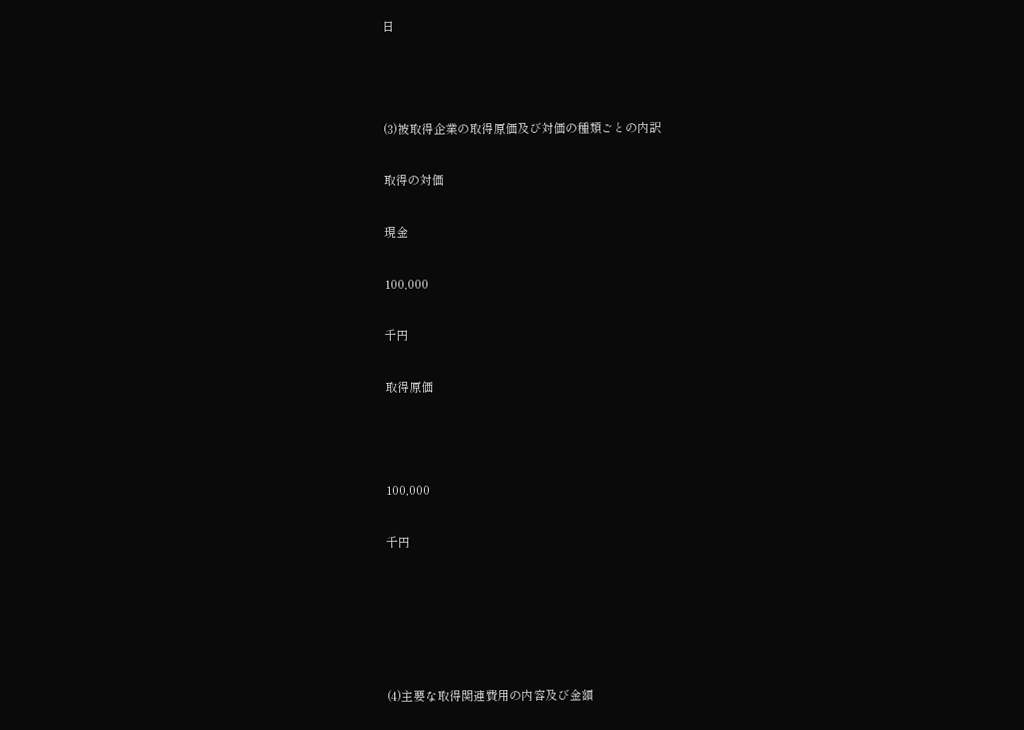日



(3)被取得企業の取得原価及び対価の種類ごとの内訳

取得の対価

現金

100,000

千円

取得原価



100,000

千円





(4)主要な取得関連費用の内容及び金額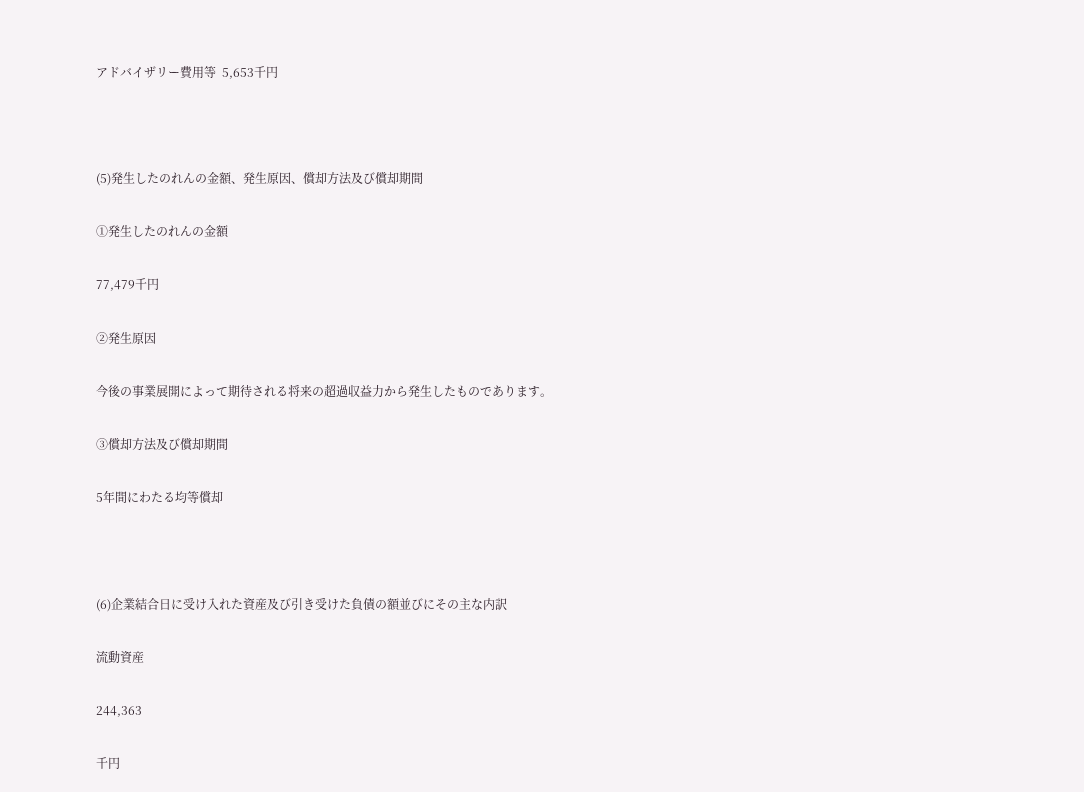アドバイザリー費用等  5,653千円



(5)発生したのれんの金額、発生原因、償却方法及び償却期間

①発生したのれんの金額

77,479千円

②発生原因

今後の事業展開によって期待される将来の超過収益力から発生したものであります。

③償却方法及び償却期間

5年間にわたる均等償却



(6)企業結合日に受け入れた資産及び引き受けた負債の額並びにその主な内訳

流動資産

244,363

千円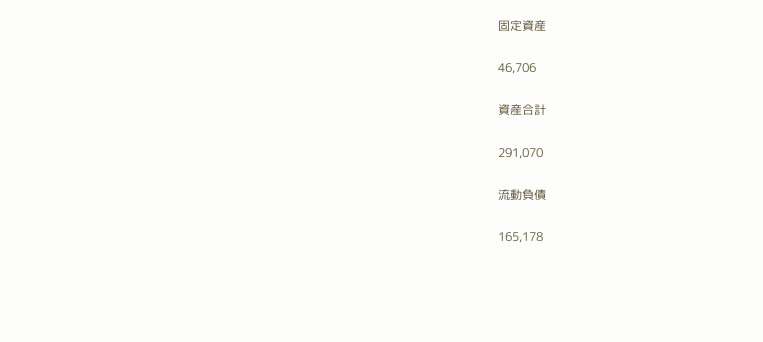固定資産

46,706

資産合計

291,070

流動負債

165,178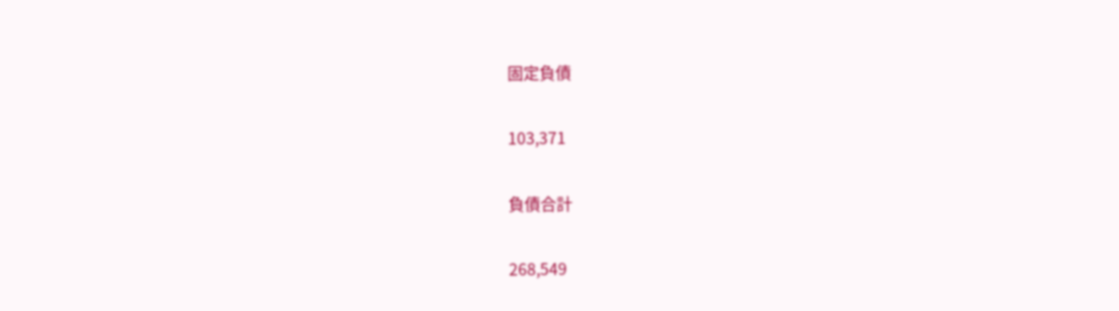固定負債

103,371

負債合計

268,549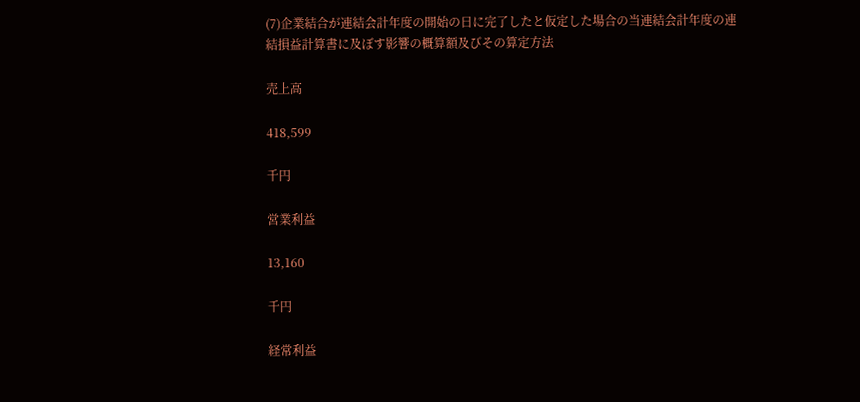(7)企業結合が連結会計年度の開始の日に完了したと仮定した場合の当連結会計年度の連結損益計算書に及ぼす影響の概算額及びその算定方法

売上高

418,599

千円

営業利益

13,160

千円

経常利益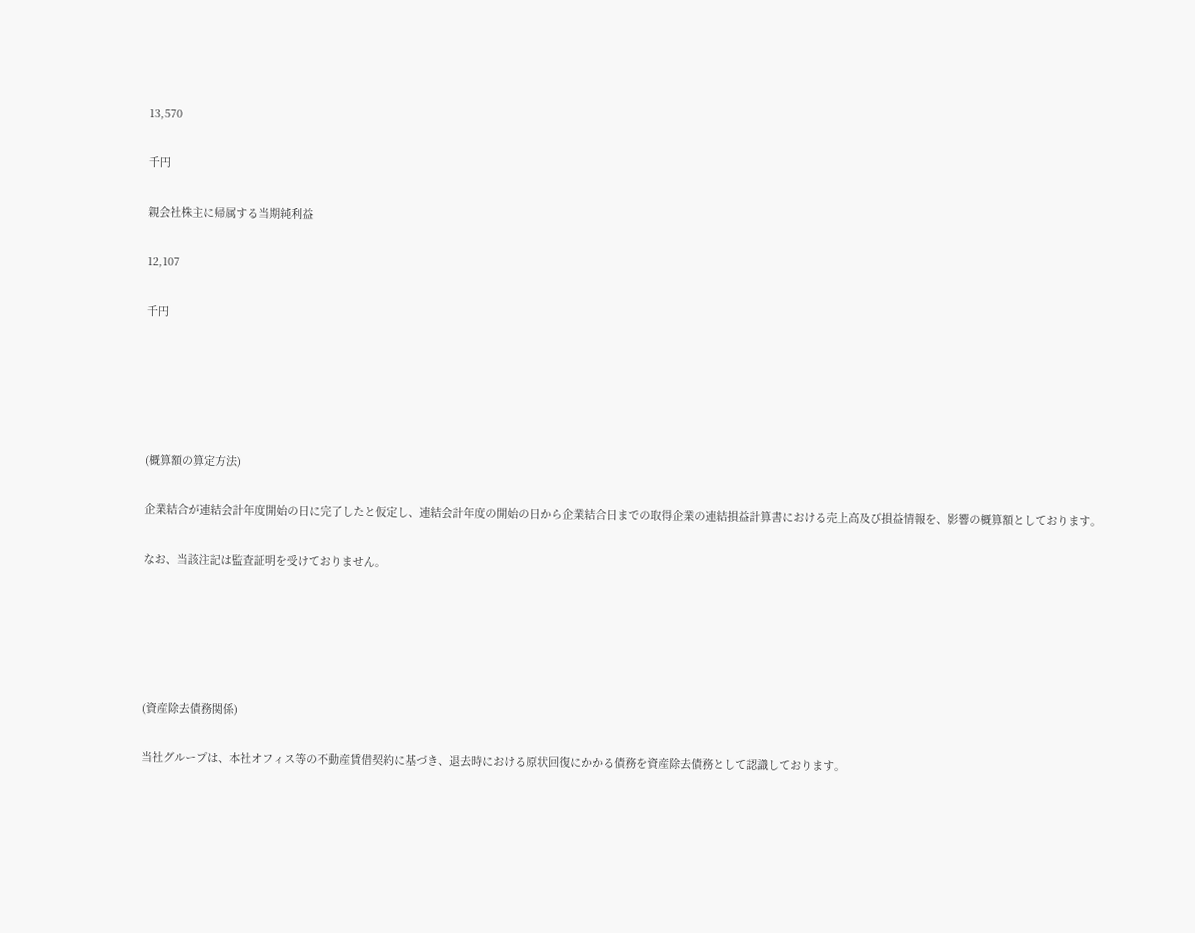13,570

千円

親会社株主に帰属する当期純利益

12,107

千円





(概算額の算定方法)

企業結合が連結会計年度開始の日に完了したと仮定し、連結会計年度の開始の日から企業結合日までの取得企業の連結損益計算書における売上高及び損益情報を、影響の概算額としております。

なお、当該注記は監査証明を受けておりません。





(資産除去債務関係)

当社グループは、本社オフィス等の不動産賃借契約に基づき、退去時における原状回復にかかる債務を資産除去債務として認識しております。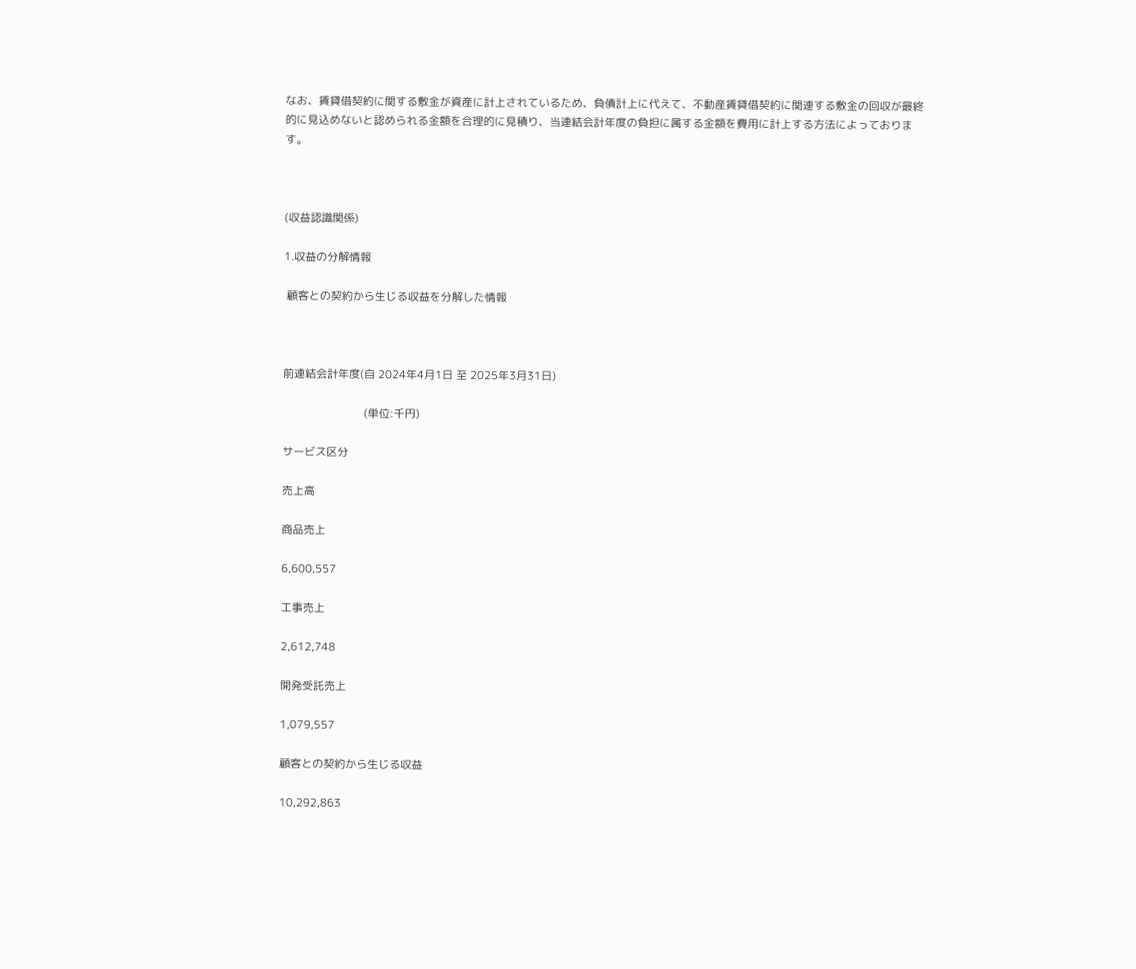なお、賃貸借契約に関する敷金が資産に計上されているため、負債計上に代えて、不動産賃貸借契約に関連する敷金の回収が最終的に見込めないと認められる金額を合理的に見積り、当連結会計年度の負担に属する金額を費用に計上する方法によっております。



(収益認識関係)

1.収益の分解情報

 顧客との契約から生じる収益を分解した情報



前連結会計年度(自 2024年4月1日 至 2025年3月31日)

                           (単位:千円)

サービス区分

売上高

商品売上

6,600,557

工事売上

2,612,748

開発受託売上

1,079,557

顧客との契約から生じる収益

10,292,863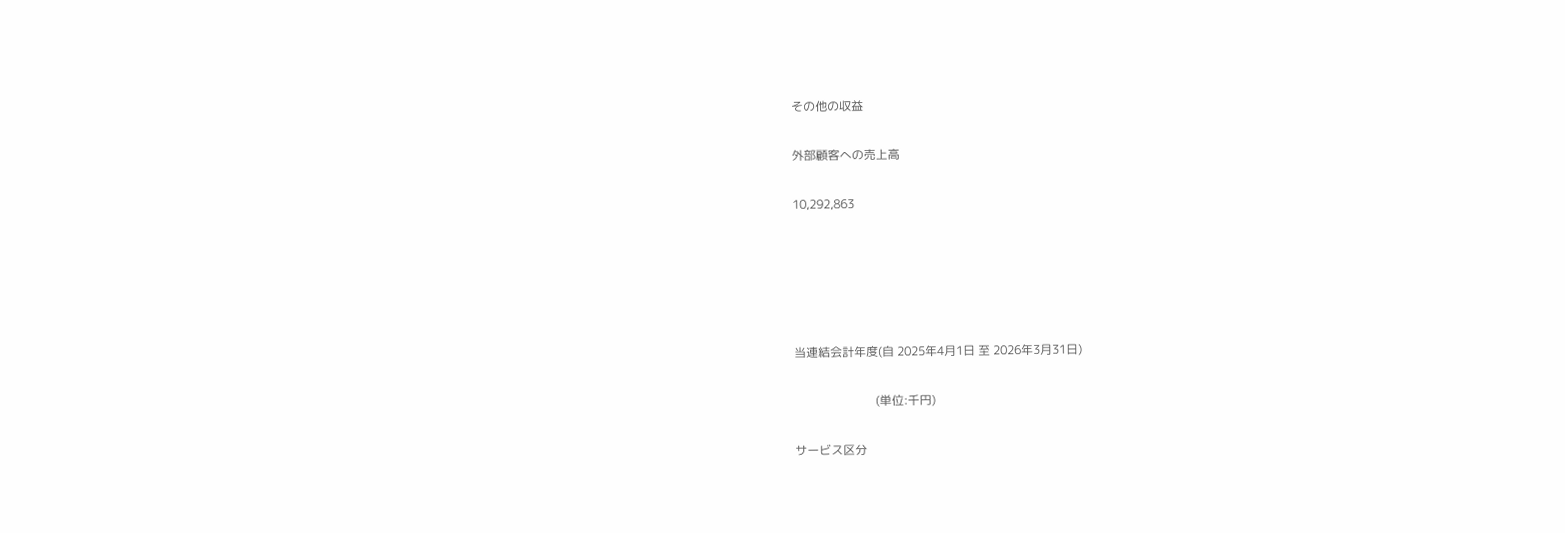その他の収益

外部顧客への売上高

10,292,863





当連結会計年度(自 2025年4月1日 至 2026年3月31日)

                           (単位:千円)

サービス区分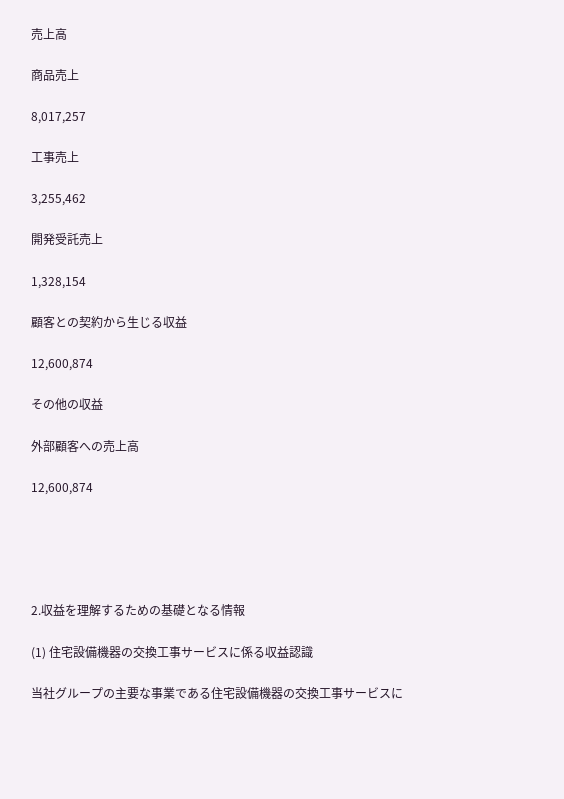売上高

商品売上

8,017,257

工事売上

3,255,462

開発受託売上

1,328,154

顧客との契約から生じる収益

12,600,874

その他の収益

外部顧客への売上高

12,600,874





2.収益を理解するための基礎となる情報

(1) 住宅設備機器の交換工事サービスに係る収益認識

当社グループの主要な事業である住宅設備機器の交換工事サービスに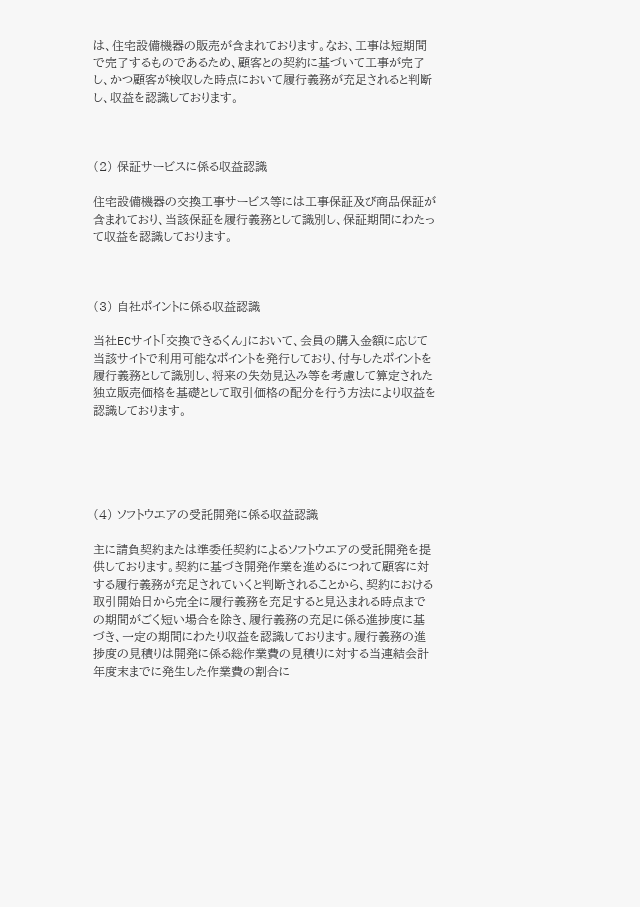は、住宅設備機器の販売が含まれております。なお、工事は短期間で完了するものであるため、顧客との契約に基づいて工事が完了し、かつ顧客が検収した時点において履行義務が充足されると判断し、収益を認識しております。



(2) 保証サービスに係る収益認識

住宅設備機器の交換工事サービス等には工事保証及び商品保証が含まれており、当該保証を履行義務として識別し、保証期間にわたって収益を認識しております。



(3) 自社ポイントに係る収益認識

当社ECサイト「交換できるくん」において、会員の購入金額に応じて当該サイトで利用可能なポイントを発行しており、付与したポイントを履行義務として識別し、将来の失効見込み等を考慮して算定された独立販売価格を基礎として取引価格の配分を行う方法により収益を認識しております。





(4) ソフトウエアの受託開発に係る収益認識

主に請負契約または準委任契約によるソフトウエアの受託開発を提供しております。契約に基づき開発作業を進めるにつれて顧客に対する履行義務が充足されていくと判断されることから、契約における取引開始日から完全に履行義務を充足すると見込まれる時点までの期間がごく短い場合を除き、履行義務の充足に係る進捗度に基づき、一定の期間にわたり収益を認識しております。履行義務の進捗度の見積りは開発に係る総作業費の見積りに対する当連結会計年度末までに発生した作業費の割合に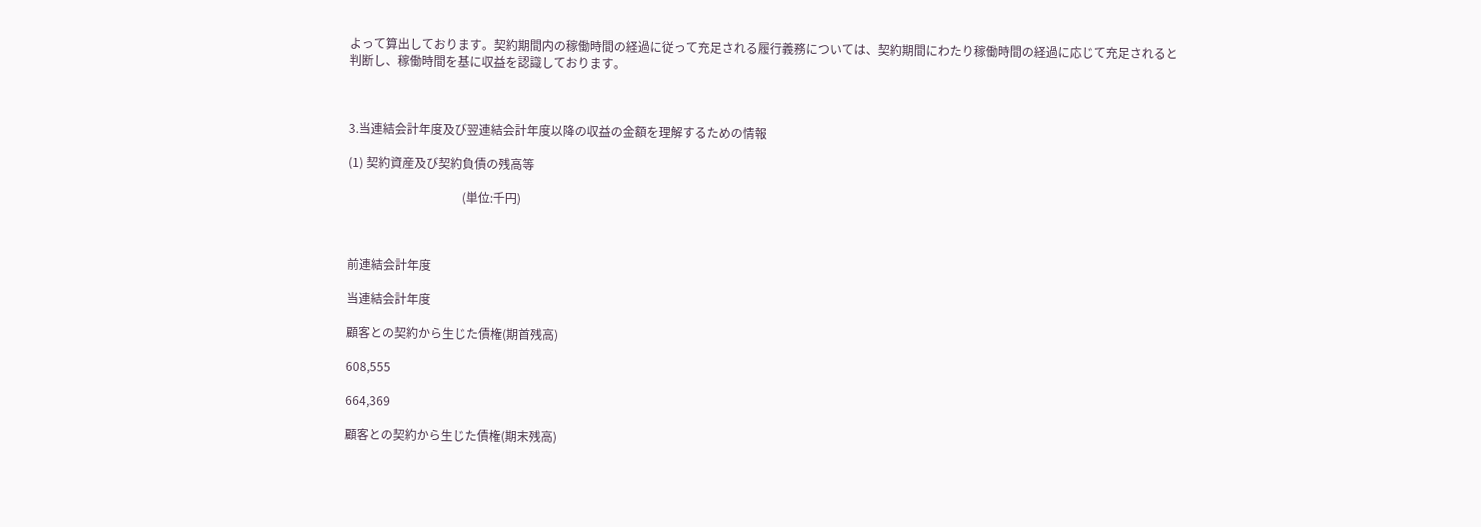よって算出しております。契約期間内の稼働時間の経過に従って充足される履行義務については、契約期間にわたり稼働時間の経過に応じて充足されると判断し、稼働時間を基に収益を認識しております。



3.当連結会計年度及び翌連結会計年度以降の収益の金額を理解するための情報

(1) 契約資産及び契約負債の残高等

                                      (単位:千円)



前連結会計年度

当連結会計年度

顧客との契約から生じた債権(期首残高)

608,555

664,369

顧客との契約から生じた債権(期末残高)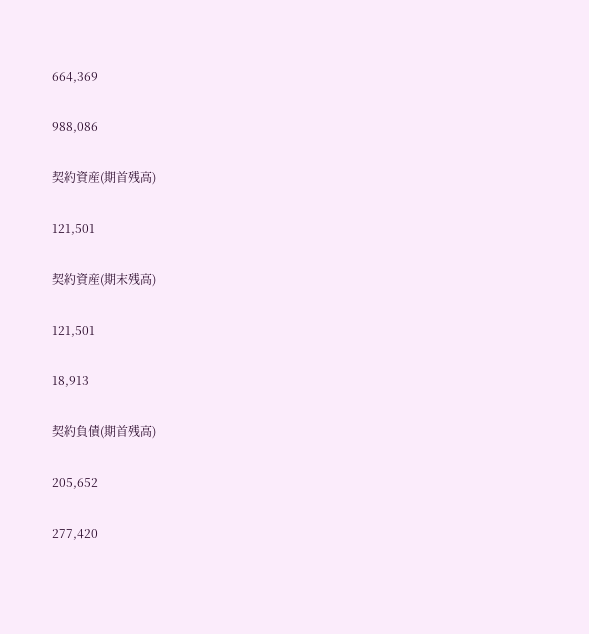664,369

988,086

契約資産(期首残高)

121,501

契約資産(期末残高)

121,501

18,913

契約負債(期首残高)

205,652

277,420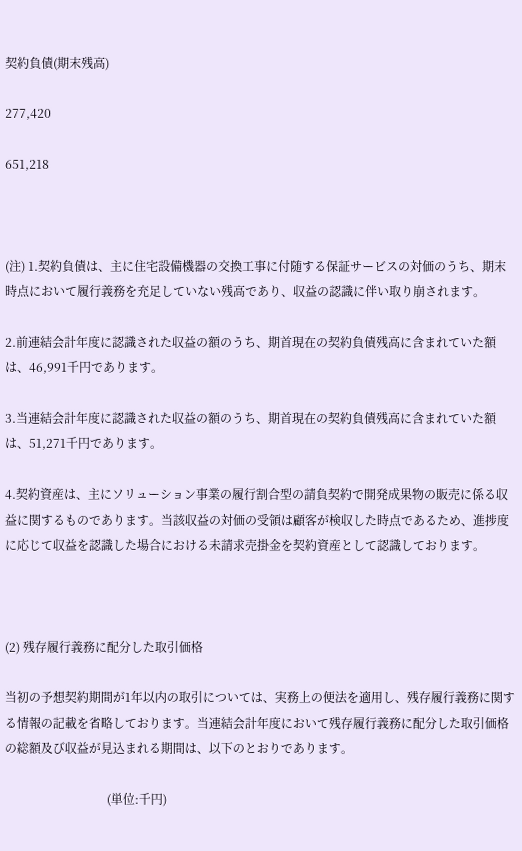契約負債(期末残高)

277,420

651,218



(注) 1.契約負債は、主に住宅設備機器の交換工事に付随する保証サービスの対価のうち、期末時点において履行義務を充足していない残高であり、収益の認識に伴い取り崩されます。

2.前連結会計年度に認識された収益の額のうち、期首現在の契約負債残高に含まれていた額は、46,991千円であります。

3.当連結会計年度に認識された収益の額のうち、期首現在の契約負債残高に含まれていた額は、51,271千円であります。

4.契約資産は、主にソリューション事業の履行割合型の請負契約で開発成果物の販売に係る収益に関するものであります。当該収益の対価の受領は顧客が検収した時点であるため、進捗度に応じて収益を認識した場合における未請求売掛金を契約資産として認識しております。



(2) 残存履行義務に配分した取引価格

当初の予想契約期間が1年以内の取引については、実務上の便法を適用し、残存履行義務に関する情報の記載を省略しております。当連結会計年度において残存履行義務に配分した取引価格の総額及び収益が見込まれる期間は、以下のとおりであります。

                                  (単位:千円)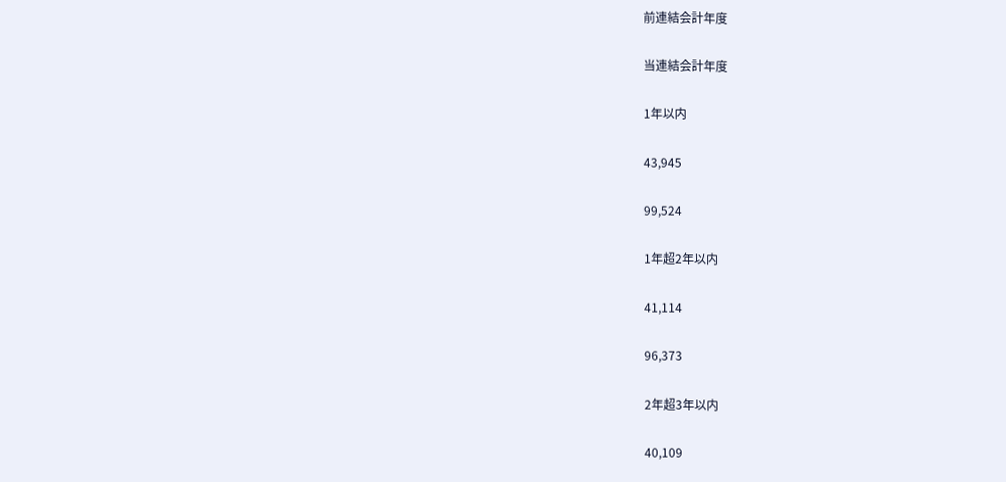前連結会計年度

当連結会計年度

1年以内

43,945

99,524

1年超2年以内

41,114

96,373

2年超3年以内

40,109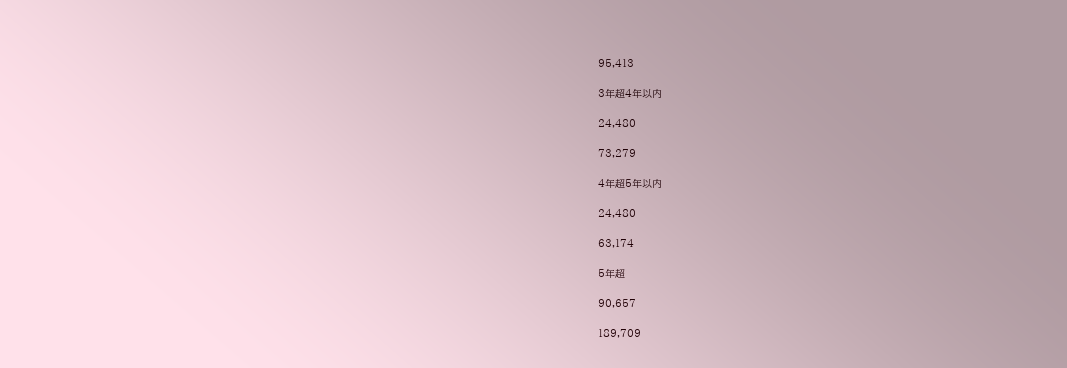95,413

3年超4年以内

24,480

73,279

4年超5年以内

24,480

63,174

5年超

90,657

189,709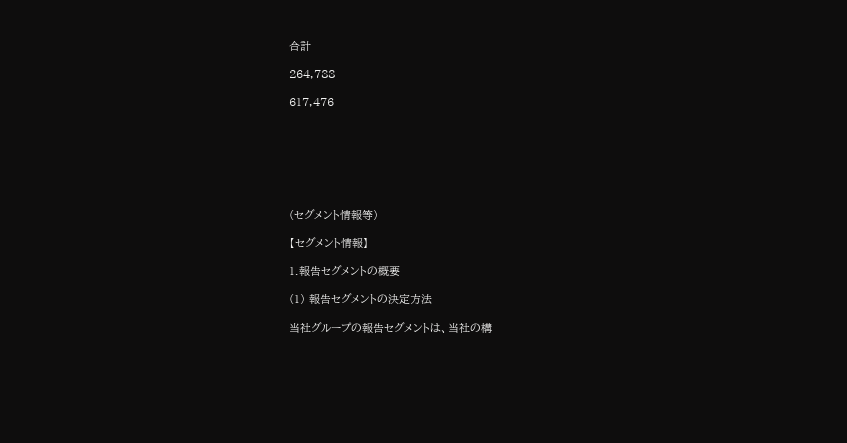合計

264,788

617,476







(セグメント情報等)

【セグメント情報】

1.報告セグメントの概要

(1) 報告セグメントの決定方法

当社グループの報告セグメントは、当社の構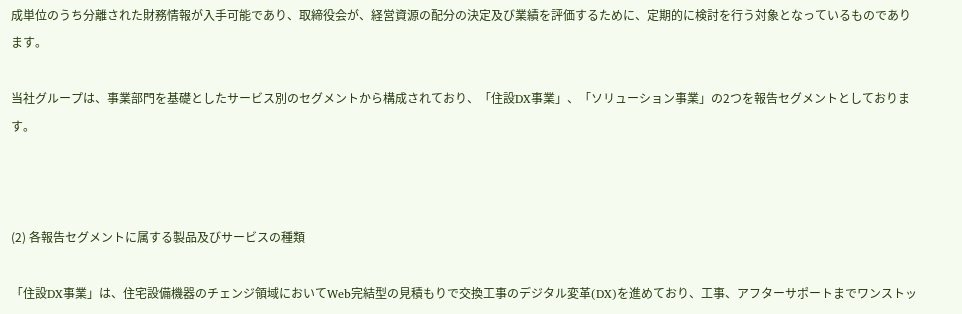成単位のうち分離された財務情報が入手可能であり、取締役会が、経営資源の配分の決定及び業績を評価するために、定期的に検討を行う対象となっているものであります。

当社グループは、事業部門を基礎としたサービス別のセグメントから構成されており、「住設DX事業」、「ソリューション事業」の2つを報告セグメントとしております。



(2) 各報告セグメントに属する製品及びサービスの種類

「住設DX事業」は、住宅設備機器のチェンジ領域においてWeb完結型の見積もりで交換工事のデジタル変革(DX)を進めており、工事、アフターサポートまでワンストッ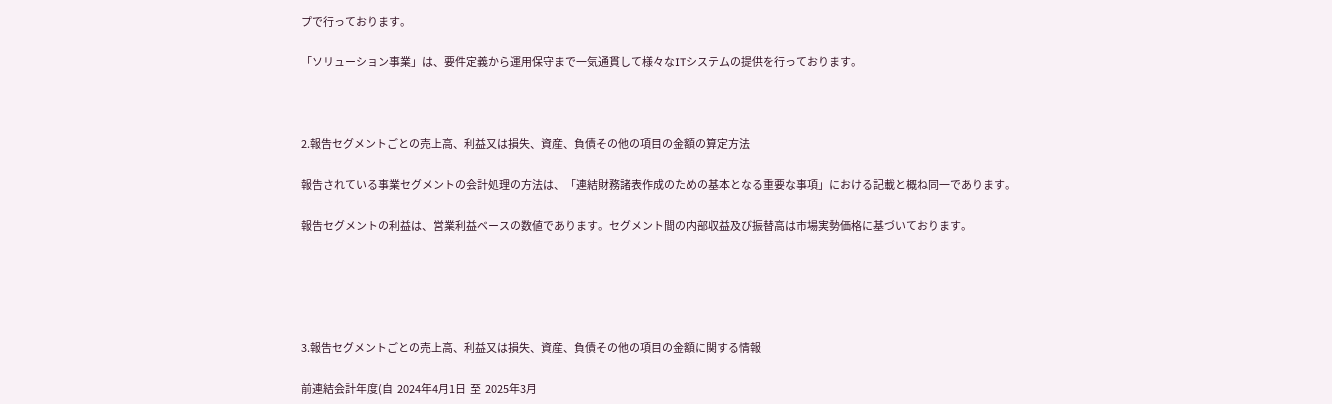プで行っております。

「ソリューション事業」は、要件定義から運用保守まで一気通貫して様々なITシステムの提供を行っております。



2.報告セグメントごとの売上高、利益又は損失、資産、負債その他の項目の金額の算定方法

報告されている事業セグメントの会計処理の方法は、「連結財務諸表作成のための基本となる重要な事項」における記載と概ね同一であります。

報告セグメントの利益は、営業利益ベースの数値であります。セグメント間の内部収益及び振替高は市場実勢価格に基づいております。





3.報告セグメントごとの売上高、利益又は損失、資産、負債その他の項目の金額に関する情報

前連結会計年度(自  2024年4月1日  至  2025年3月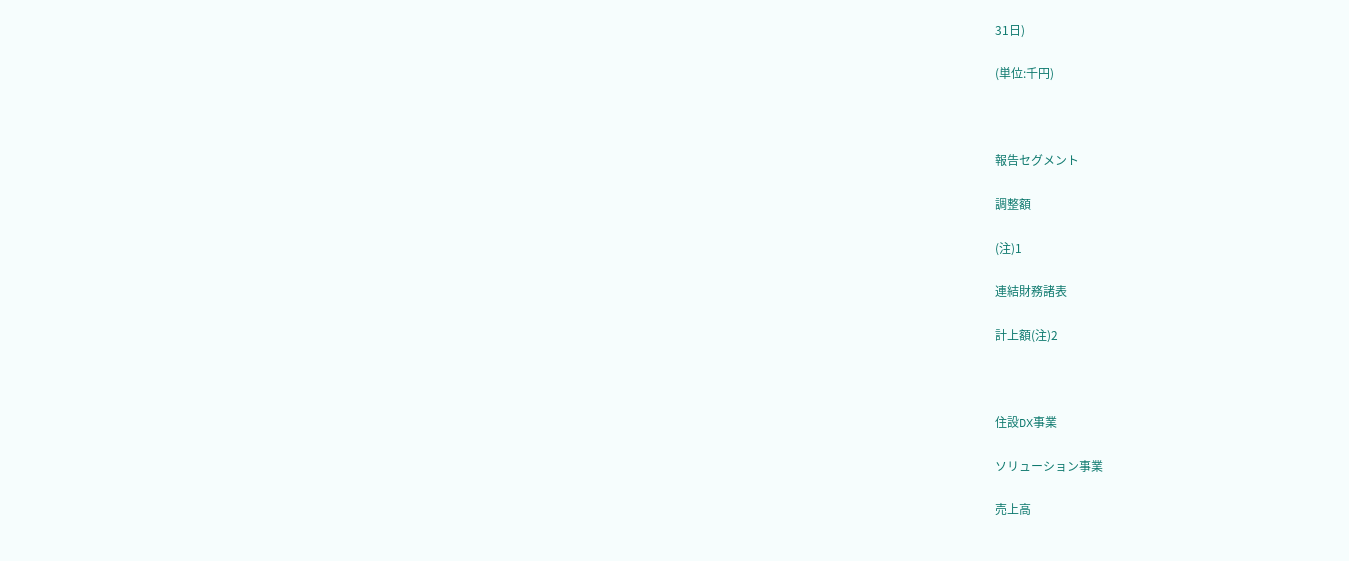31日)

(単位:千円)



報告セグメント

調整額

(注)1

連結財務諸表

計上額(注)2



住設DX事業

ソリューション事業

売上高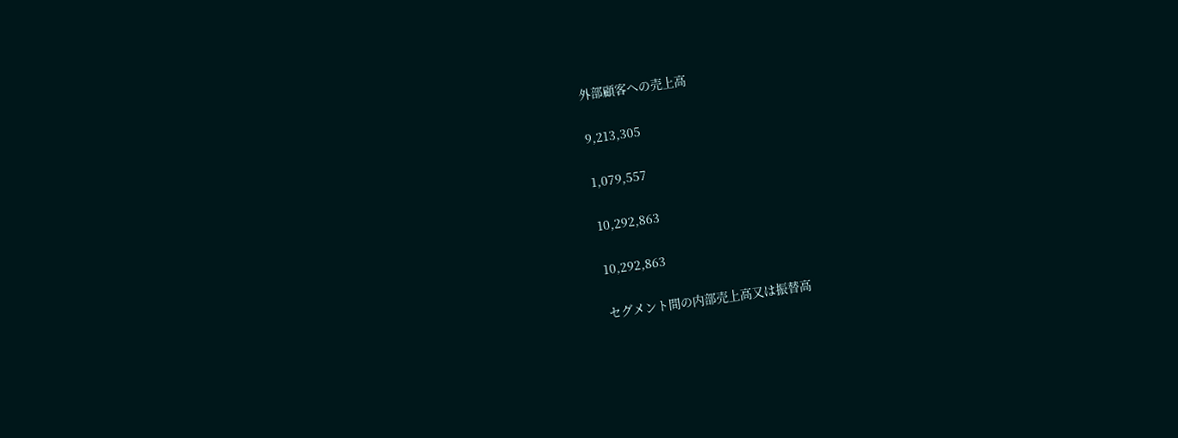外部顧客への売上高

9,213,305

1,079,557

10,292,863

10,292,863

セグメント間の内部売上高又は振替高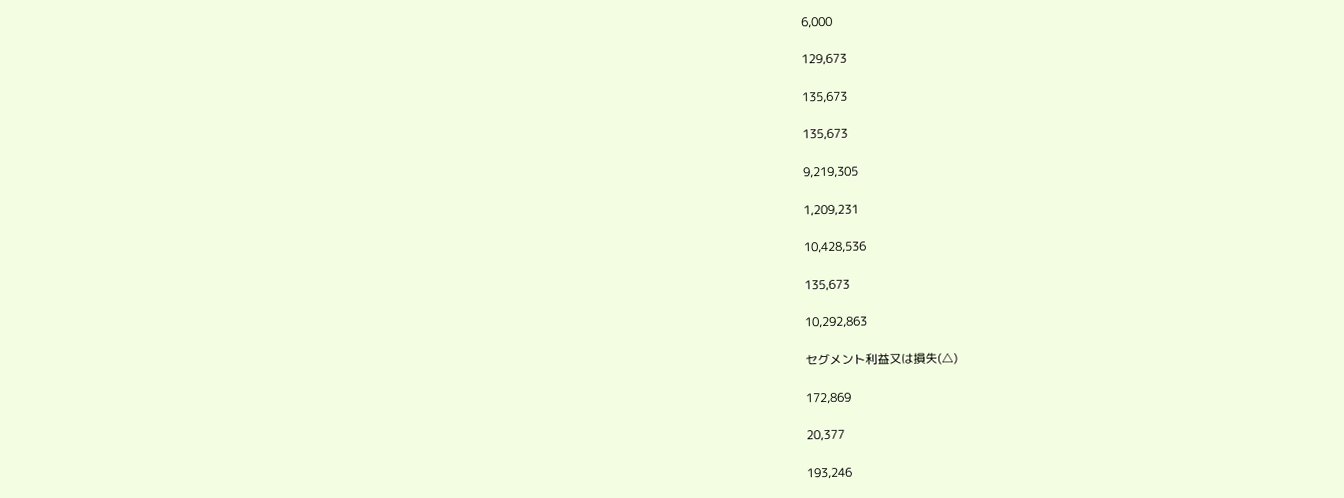6,000

129,673

135,673

135,673

9,219,305

1,209,231

10,428,536

135,673

10,292,863

セグメント利益又は損失(△)

172,869

20,377

193,246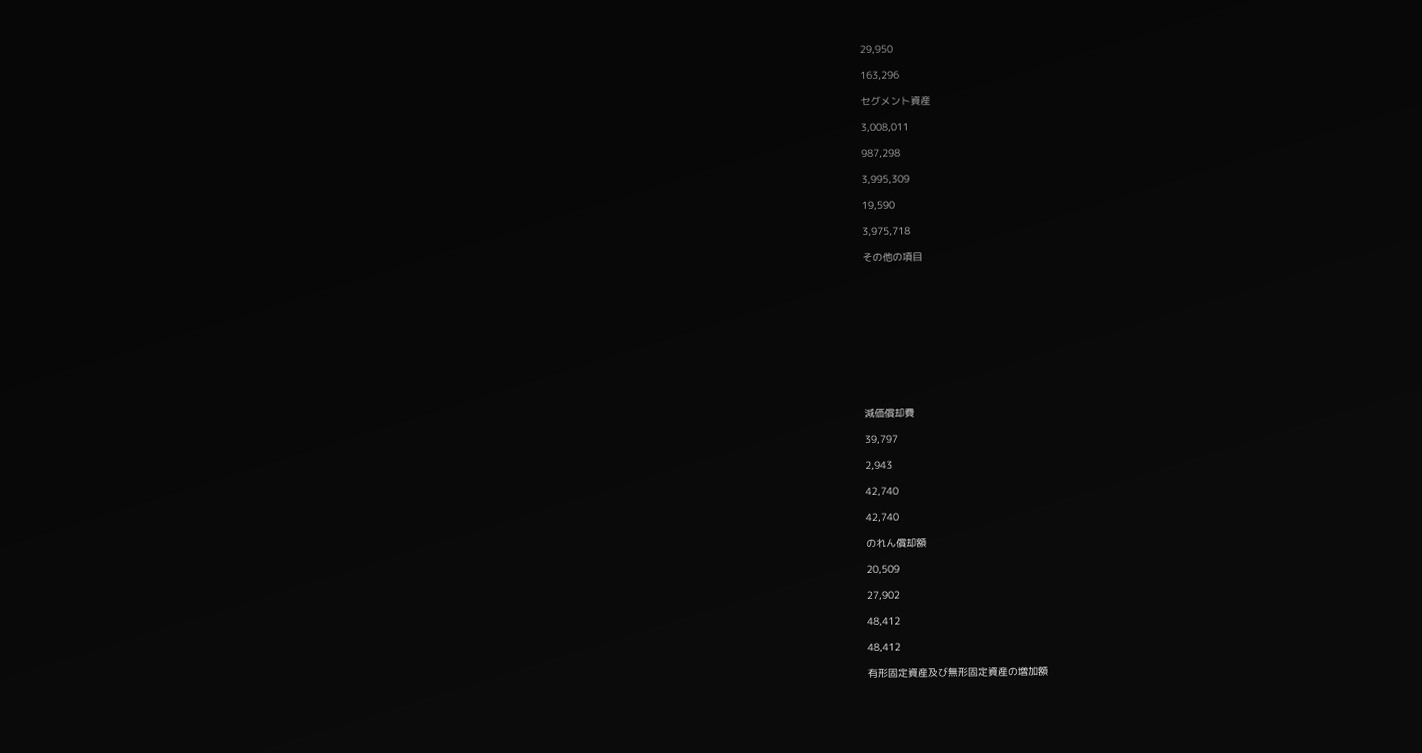29,950

163,296

セグメント資産

3,008,011

987,298

3,995,309

19,590

3,975,718

その他の項目











減価償却費

39,797

2,943

42,740

42,740

のれん償却額

20,509

27,902

48,412

48,412

有形固定資産及び無形固定資産の増加額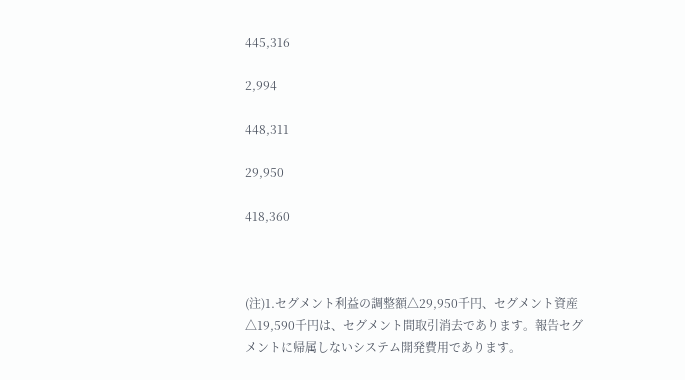445,316

2,994

448,311

29,950

418,360



(注)1.セグメント利益の調整額△29,950千円、セグメント資産△19,590千円は、セグメント間取引消去であります。報告セグメントに帰属しないシステム開発費用であります。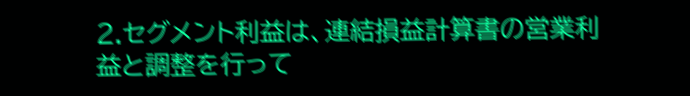2.セグメント利益は、連結損益計算書の営業利益と調整を行って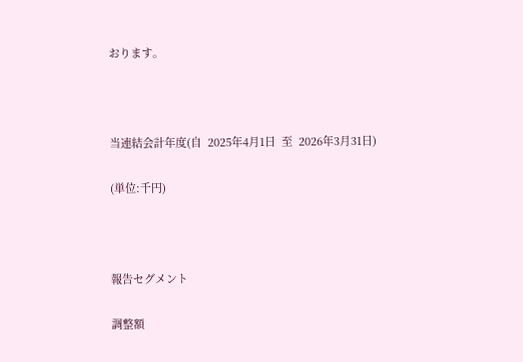おります。



当連結会計年度(自  2025年4月1日  至  2026年3月31日)

(単位:千円)



報告セグメント

調整額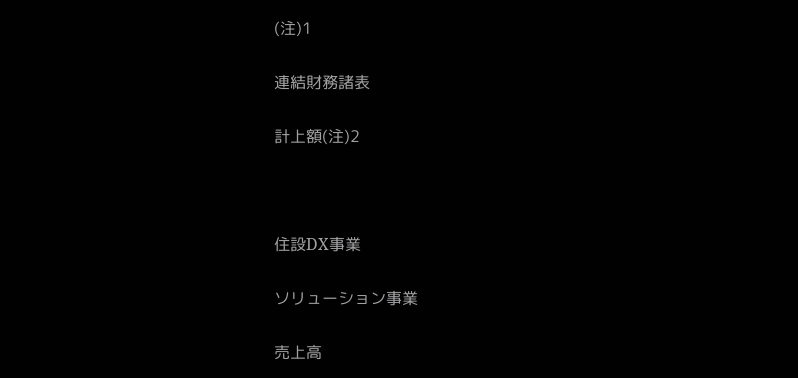(注)1

連結財務諸表

計上額(注)2



住設DX事業

ソリューション事業

売上高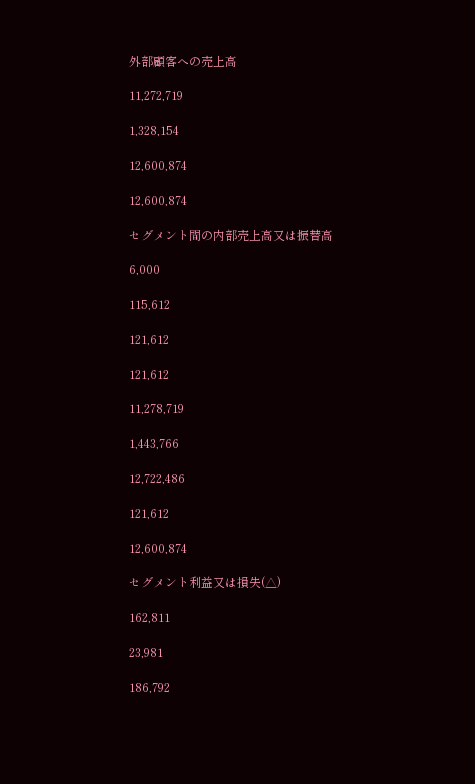外部顧客への売上高

11,272,719

1,328,154

12,600,874

12,600,874

セグメント間の内部売上高又は振替高

6,000

115,612

121,612

121,612

11,278,719

1,443,766

12,722,486

121,612

12,600,874

セグメント利益又は損失(△)

162,811

23,981

186,792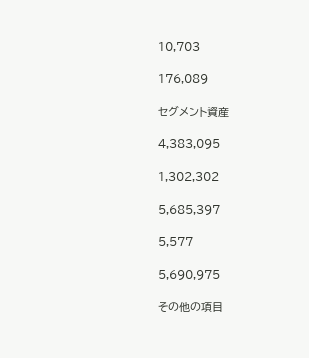10,703

176,089

セグメント資産

4,383,095

1,302,302

5,685,397

5,577

5,690,975

その他の項目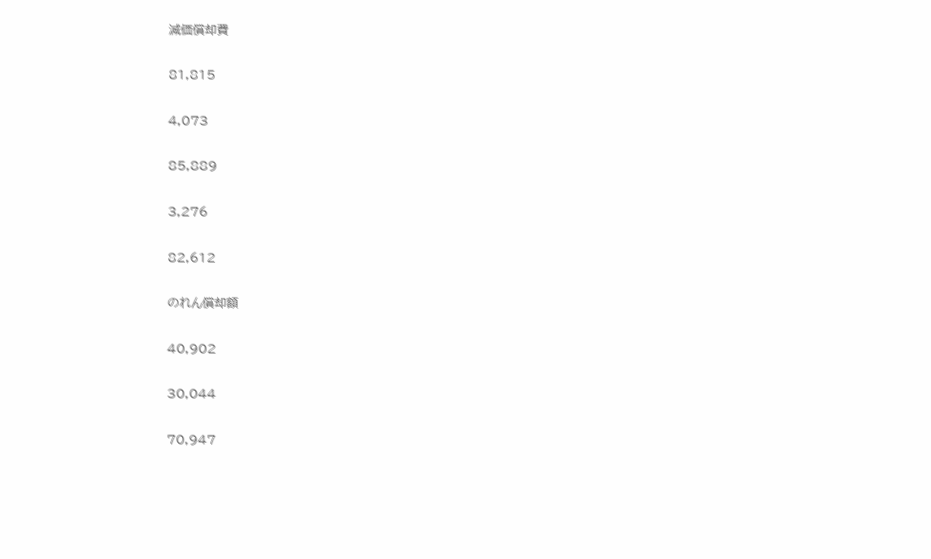減価償却費

81,815

4,073

85,889

3,276

82,612

のれん償却額

40,902

30,044

70,947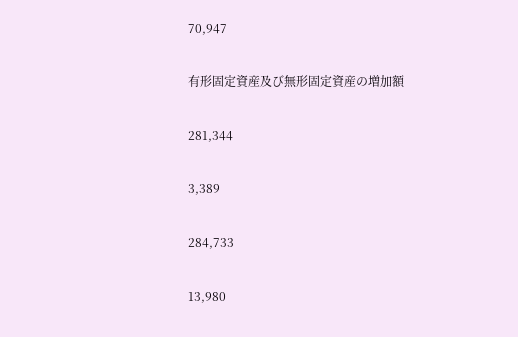70,947

有形固定資産及び無形固定資産の増加額

281,344

3,389

284,733

13,980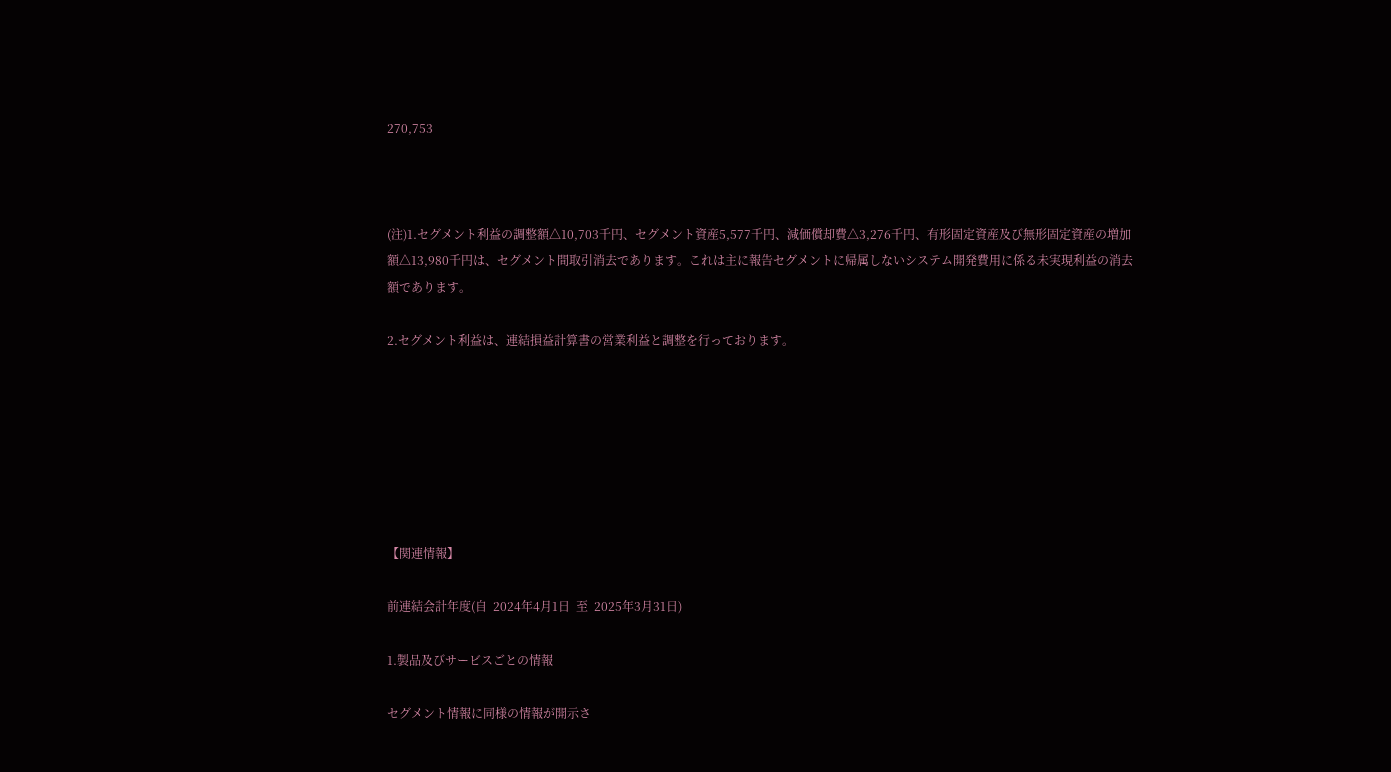270,753



(注)1.セグメント利益の調整額△10,703千円、セグメント資産5,577千円、減価償却費△3,276千円、有形固定資産及び無形固定資産の増加額△13,980千円は、セグメント間取引消去であります。これは主に報告セグメントに帰属しないシステム開発費用に係る未実現利益の消去額であります。

2.セグメント利益は、連結損益計算書の営業利益と調整を行っております。







【関連情報】

前連結会計年度(自  2024年4月1日  至  2025年3月31日)

1.製品及びサービスごとの情報

セグメント情報に同様の情報が開示さ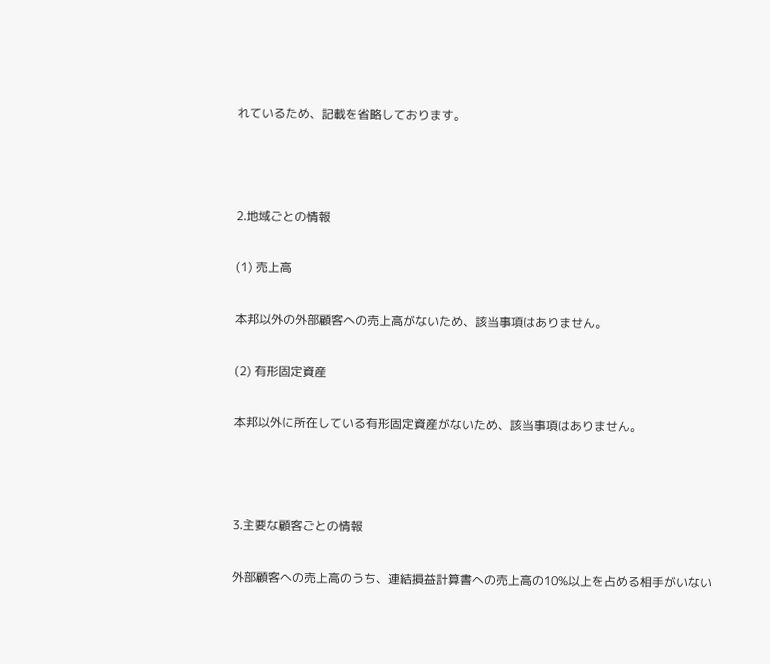れているため、記載を省略しております。



2.地域ごとの情報

(1) 売上高

本邦以外の外部顧客への売上高がないため、該当事項はありません。

(2) 有形固定資産

本邦以外に所在している有形固定資産がないため、該当事項はありません。



3.主要な顧客ごとの情報

外部顧客への売上高のうち、連結損益計算書への売上高の10%以上を占める相手がいない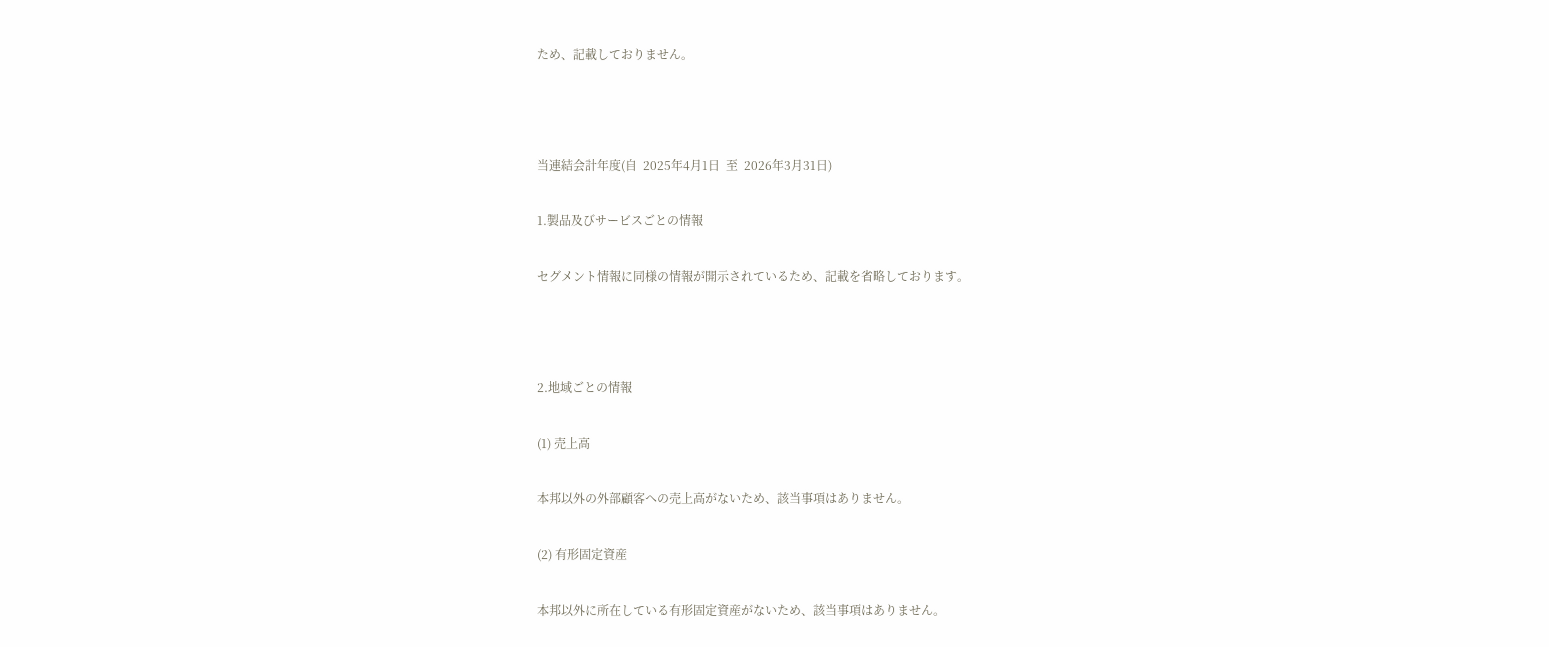ため、記載しておりません。



当連結会計年度(自  2025年4月1日  至  2026年3月31日)

1.製品及びサービスごとの情報

セグメント情報に同様の情報が開示されているため、記載を省略しております。



2.地域ごとの情報

(1) 売上高

本邦以外の外部顧客への売上高がないため、該当事項はありません。

(2) 有形固定資産

本邦以外に所在している有形固定資産がないため、該当事項はありません。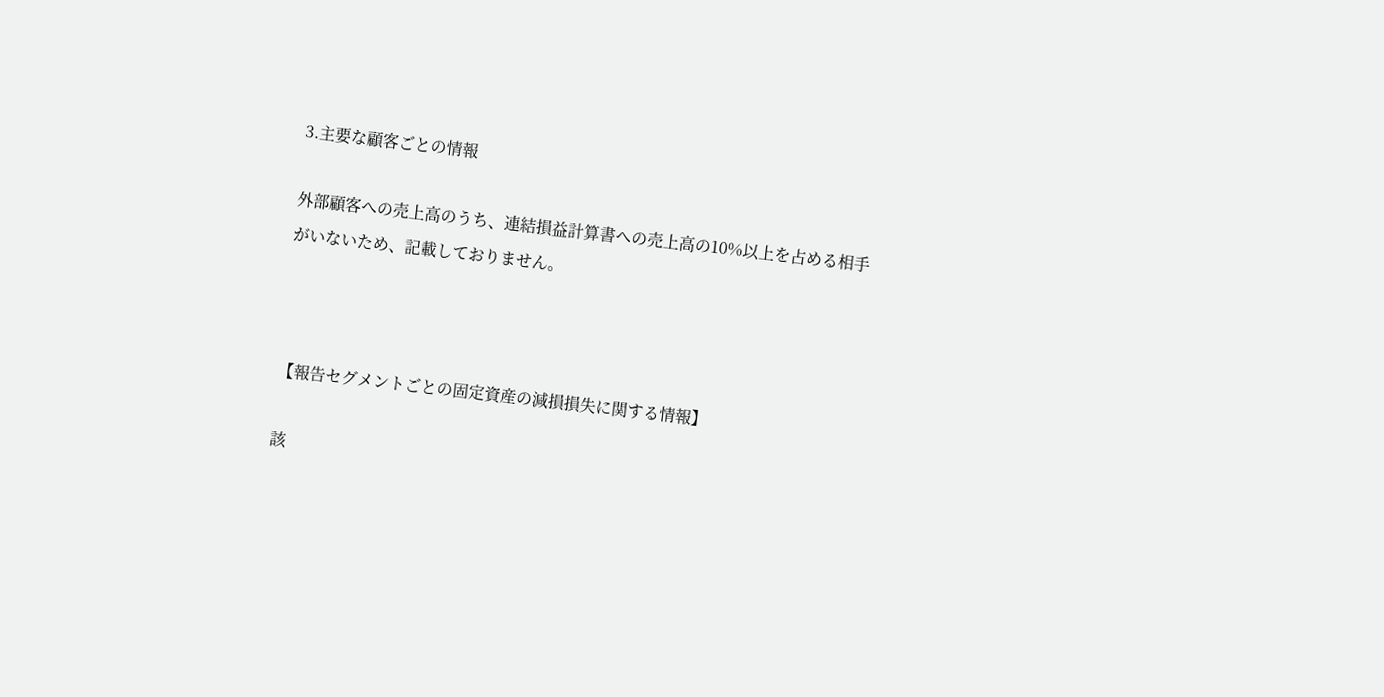3.主要な顧客ごとの情報

外部顧客への売上高のうち、連結損益計算書への売上高の10%以上を占める相手がいないため、記載しておりません。



【報告セグメントごとの固定資産の減損損失に関する情報】

該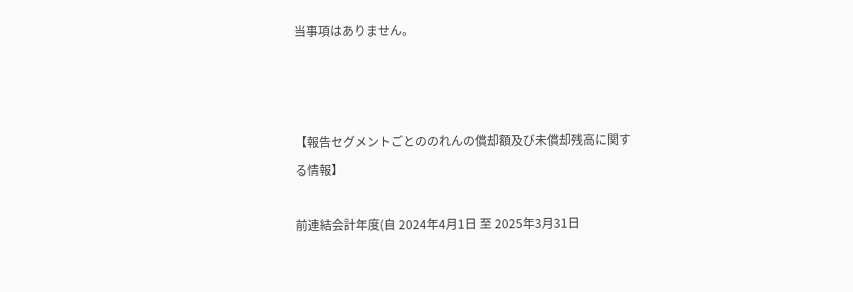当事項はありません。



【報告セグメントごとののれんの償却額及び未償却残高に関する情報】

前連結会計年度(自 2024年4月1日 至 2025年3月31日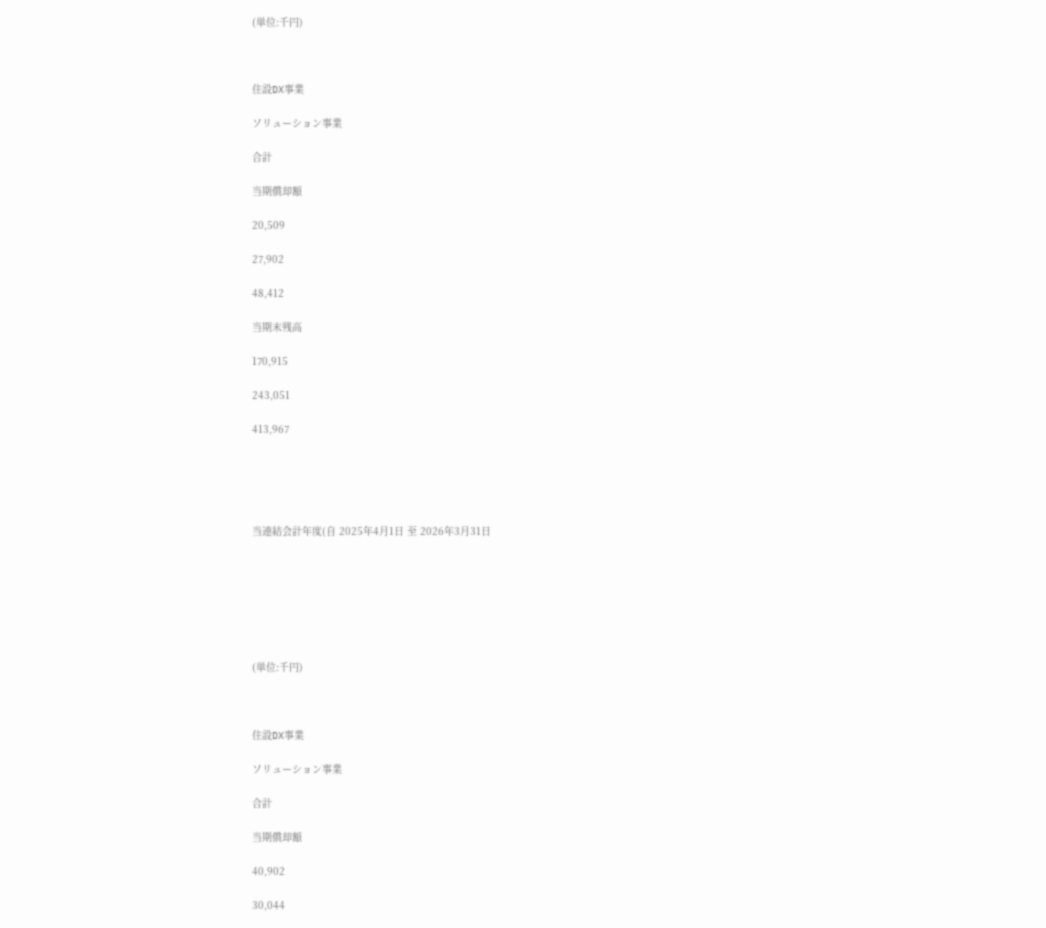(単位:千円)



住設DX事業

ソリューション事業

合計

当期償却額

20,509

27,902

48,412

当期末残高

170,915

243,051

413,967





当連結会計年度(自 2025年4月1日 至 2026年3月31日







(単位:千円)



住設DX事業

ソリューション事業

合計

当期償却額

40,902

30,044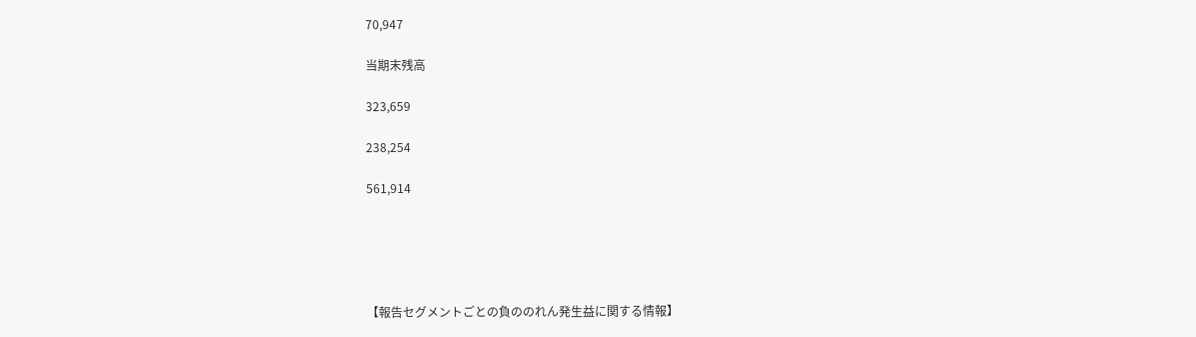70,947

当期末残高

323,659

238,254

561,914





【報告セグメントごとの負ののれん発生益に関する情報】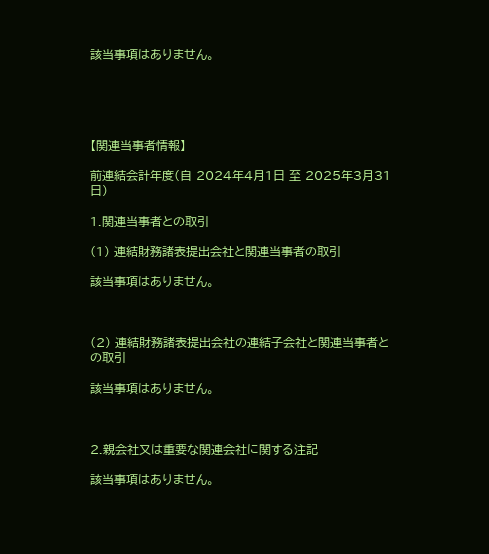該当事項はありません。





【関連当事者情報】

前連結会計年度(自 2024年4月1日 至 2025年3月31日)

1.関連当事者との取引

(1) 連結財務諸表提出会社と関連当事者の取引

該当事項はありません。



(2) 連結財務諸表提出会社の連結子会社と関連当事者との取引

該当事項はありません。



2.親会社又は重要な関連会社に関する注記

該当事項はありません。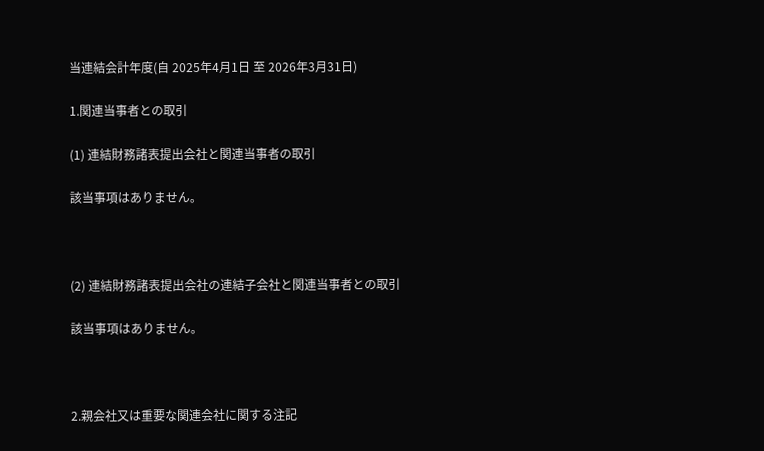当連結会計年度(自 2025年4月1日 至 2026年3月31日)

1.関連当事者との取引

(1) 連結財務諸表提出会社と関連当事者の取引

該当事項はありません。



(2) 連結財務諸表提出会社の連結子会社と関連当事者との取引

該当事項はありません。



2.親会社又は重要な関連会社に関する注記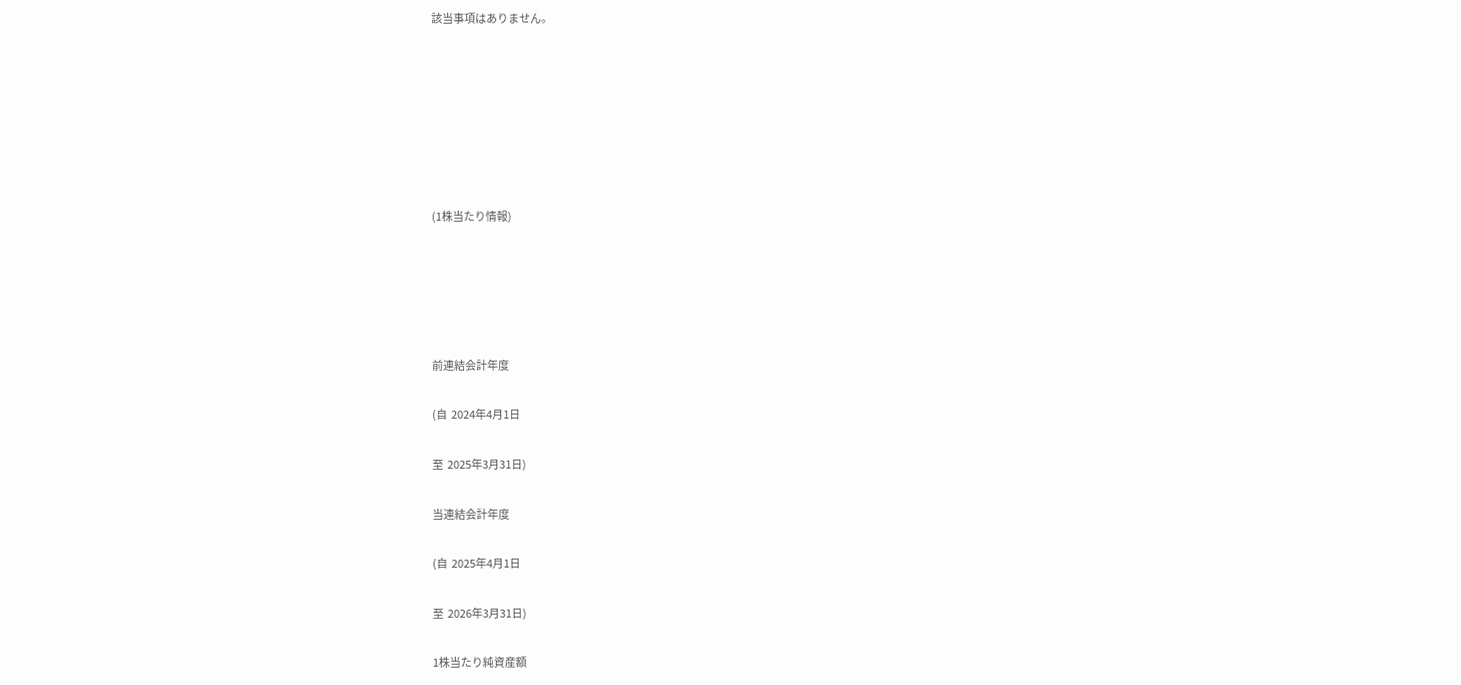該当事項はありません。







(1株当たり情報)





前連結会計年度

(自  2024年4月1日

至  2025年3月31日)

当連結会計年度

(自  2025年4月1日

至  2026年3月31日)

1株当たり純資産額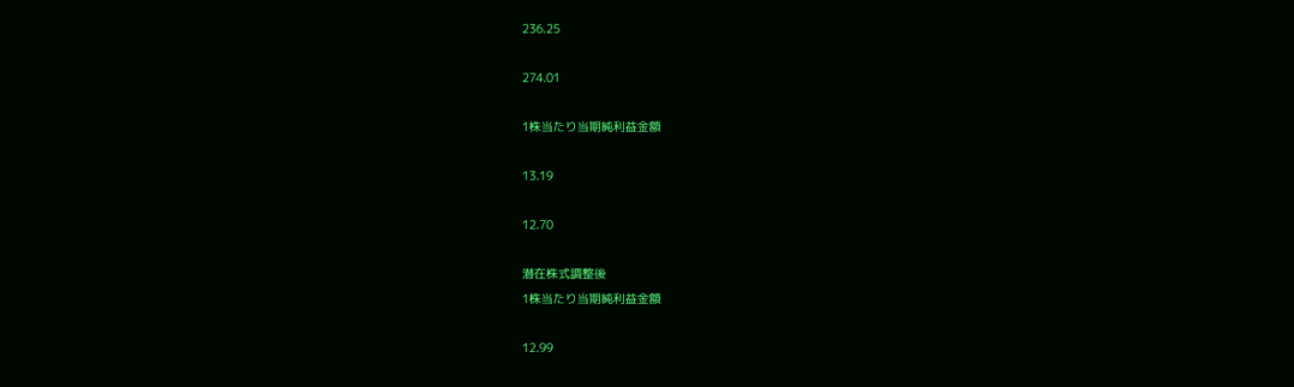236.25

274.01

1株当たり当期純利益金額

13.19

12.70

潜在株式調整後
1株当たり当期純利益金額

12.99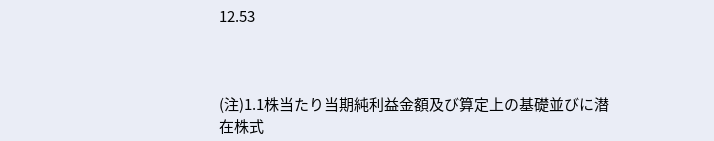12.53



(注)1.1株当たり当期純利益金額及び算定上の基礎並びに潜在株式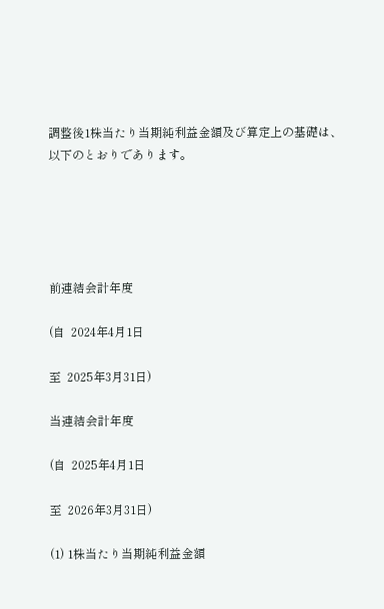調整後1株当たり当期純利益金額及び算定上の基礎は、以下のとおりであります。





前連結会計年度

(自  2024年4月1日

至  2025年3月31日)

当連結会計年度

(自  2025年4月1日

至  2026年3月31日)

(1) 1株当たり当期純利益金額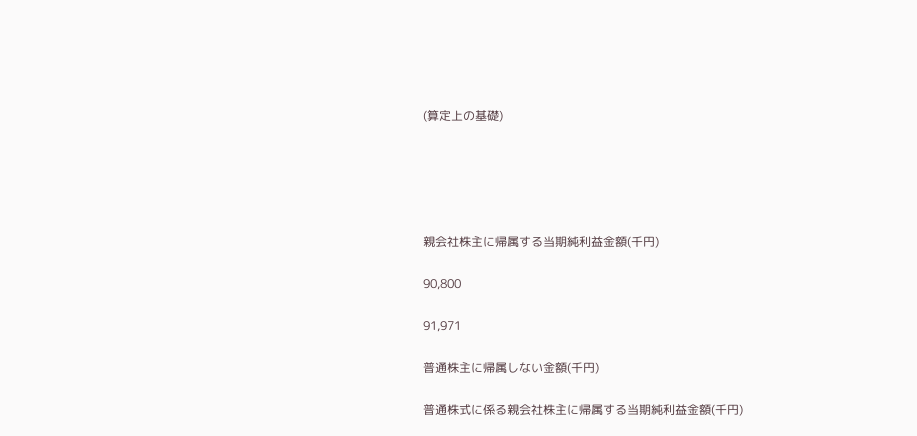(算定上の基礎)





親会社株主に帰属する当期純利益金額(千円)

90,800

91,971

普通株主に帰属しない金額(千円)

普通株式に係る親会社株主に帰属する当期純利益金額(千円)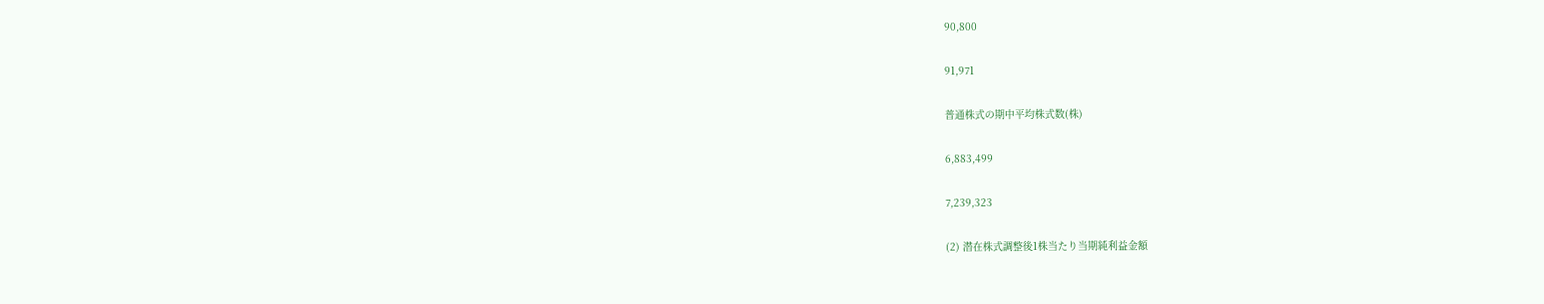90,800

91,971

普通株式の期中平均株式数(株)

6,883,499

7,239,323

(2) 潜在株式調整後1株当たり当期純利益金額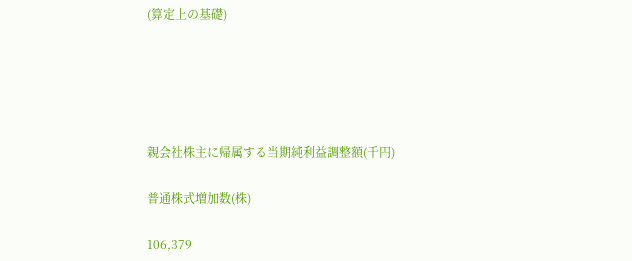(算定上の基礎)





親会社株主に帰属する当期純利益調整額(千円)

普通株式増加数(株)

106,379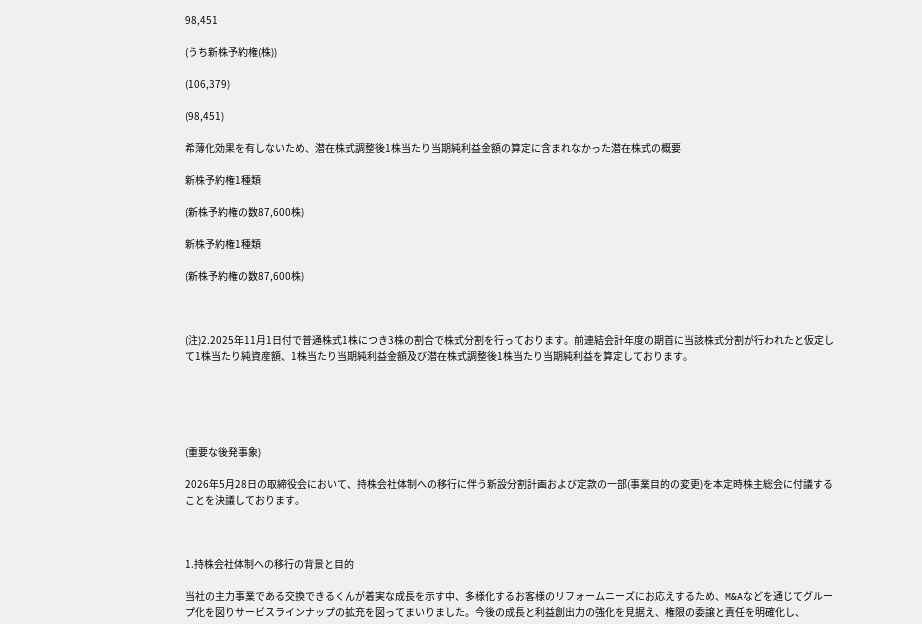98,451

(うち新株予約権(株))

(106,379)

(98,451)

希薄化効果を有しないため、潜在株式調整後1株当たり当期純利益金額の算定に含まれなかった潜在株式の概要

新株予約権1種類

(新株予約権の数87,600株)

新株予約権1種類

(新株予約権の数87,600株)



(注)2.2025年11月1日付で普通株式1株につき3株の割合で株式分割を行っております。前連結会計年度の期首に当該株式分割が行われたと仮定して1株当たり純資産額、1株当たり当期純利益金額及び潜在株式調整後1株当たり当期純利益を算定しております。





(重要な後発事象)

2026年5月28日の取締役会において、持株会社体制への移行に伴う新設分割計画および定款の一部(事業目的の変更)を本定時株主総会に付議することを決議しております。



1.持株会社体制への移行の背景と目的

当社の主力事業である交換できるくんが着実な成長を示す中、多様化するお客様のリフォームニーズにお応えするため、M&Aなどを通じてグループ化を図りサービスラインナップの拡充を図ってまいりました。今後の成長と利益創出力の強化を見据え、権限の委譲と責任を明確化し、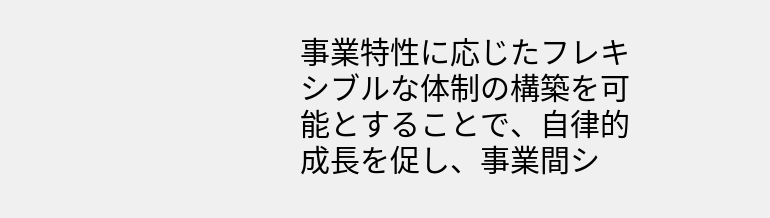事業特性に応じたフレキシブルな体制の構築を可能とすることで、自律的成長を促し、事業間シ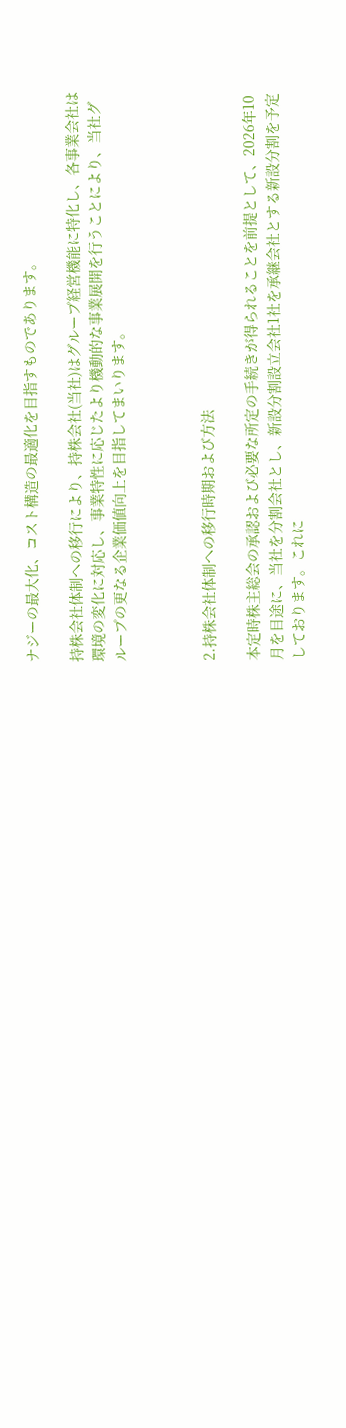ナジーの最大化、コスト構造の最適化を目指すものであります。

持株会社体制への移行により、持株会社(当社)はグループ経営機能に特化し、各事業会社は環境の変化に対応し、事業特性に応じたより機動的な事業展開を行うことにより、当社グループの更なる企業価値向上を目指してまいります。



2.持株会社体制への移行時期および方法

本定時株主総会の承認および必要な所定の手続きが得られることを前提として、2026年10月を目途に、当社を分割会社とし、新設分割設立会社1社を承継会社とする新設分割を予定しております。これに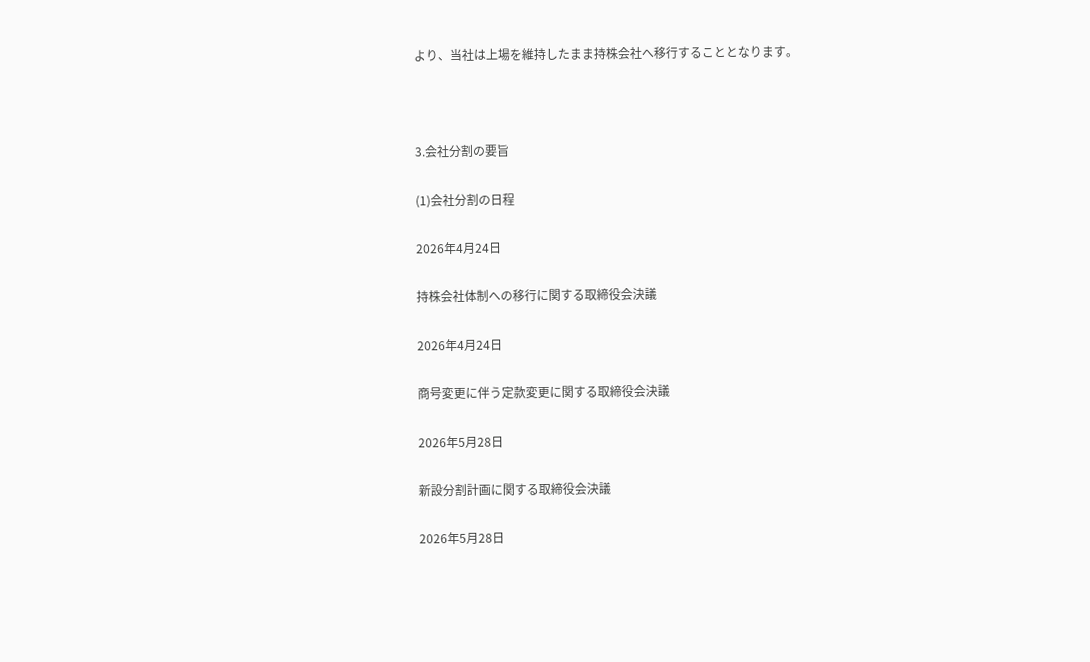より、当社は上場を維持したまま持株会社へ移行することとなります。



3.会社分割の要旨

(1)会社分割の日程

2026年4月24日

持株会社体制への移行に関する取締役会決議

2026年4月24日

商号変更に伴う定款変更に関する取締役会決議

2026年5月28日

新設分割計画に関する取締役会決議

2026年5月28日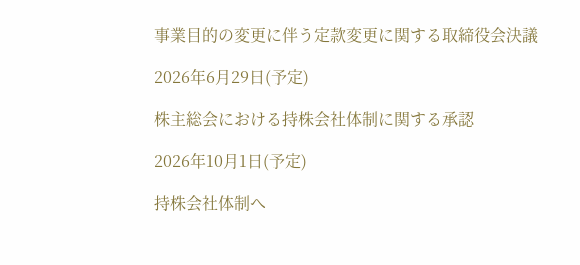事業目的の変更に伴う定款変更に関する取締役会決議

2026年6月29日(予定)

株主総会における持株会社体制に関する承認

2026年10月1日(予定)

持株会社体制へ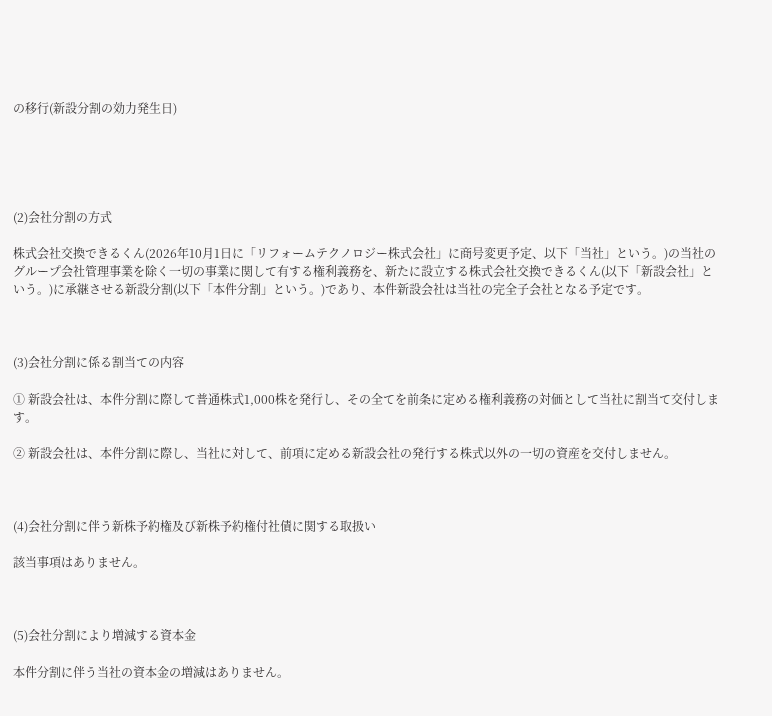の移行(新設分割の効力発生日)





(2)会社分割の方式

株式会社交換できるくん(2026年10月1日に「リフォームテクノロジー株式会社」に商号変更予定、以下「当社」という。)の当社のグループ会社管理事業を除く一切の事業に関して有する権利義務を、新たに設立する株式会社交換できるくん(以下「新設会社」という。)に承継させる新設分割(以下「本件分割」という。)であり、本件新設会社は当社の完全子会社となる予定です。



(3)会社分割に係る割当ての内容

① 新設会社は、本件分割に際して普通株式1,000株を発行し、その全てを前条に定める権利義務の対価として当社に割当て交付します。

② 新設会社は、本件分割に際し、当社に対して、前項に定める新設会社の発行する株式以外の一切の資産を交付しません。



(4)会社分割に伴う新株予約権及び新株予約権付社債に関する取扱い

該当事項はありません。



(5)会社分割により増減する資本金

本件分割に伴う当社の資本金の増減はありません。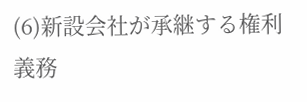(6)新設会社が承継する権利義務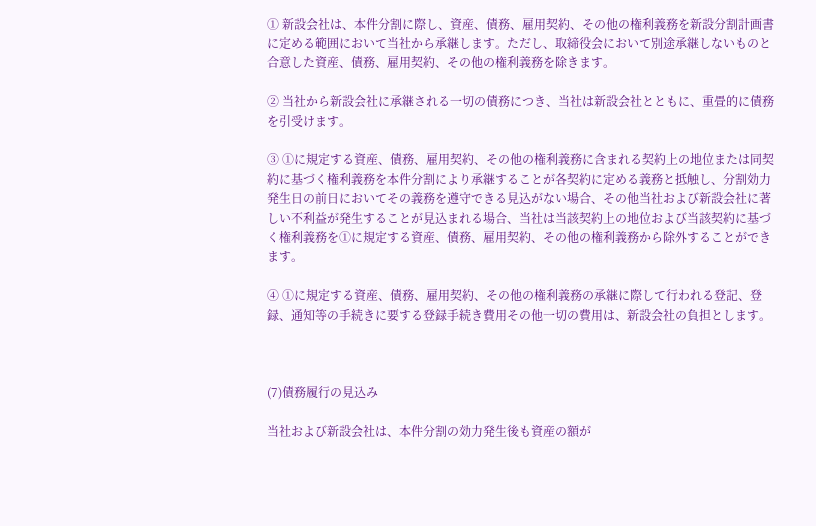① 新設会社は、本件分割に際し、資産、債務、雇用契約、その他の権利義務を新設分割計画書に定める範囲において当社から承継します。ただし、取締役会において別途承継しないものと合意した資産、債務、雇用契約、その他の権利義務を除きます。

② 当社から新設会社に承継される一切の債務につき、当社は新設会社とともに、重畳的に債務を引受けます。

③ ①に規定する資産、債務、雇用契約、その他の権利義務に含まれる契約上の地位または同契約に基づく権利義務を本件分割により承継することが各契約に定める義務と抵触し、分割効力発生日の前日においてその義務を遵守できる見込がない場合、その他当社および新設会社に著しい不利益が発生することが見込まれる場合、当社は当該契約上の地位および当該契約に基づく権利義務を①に規定する資産、債務、雇用契約、その他の権利義務から除外することができます。

④ ①に規定する資産、債務、雇用契約、その他の権利義務の承継に際して行われる登記、登録、通知等の手続きに要する登録手続き費用その他一切の費用は、新設会社の負担とします。



(7)債務履行の見込み

当社および新設会社は、本件分割の効力発生後も資産の額が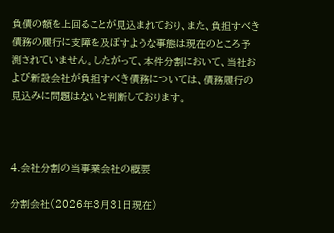負債の額を上回ることが見込まれており、また、負担すべき債務の履行に支障を及ぼすような事態は現在のところ予測されていません。したがって、本件分割において、当社および新設会社が負担すべき債務については、債務履行の見込みに問題はないと判断しております。



4.会社分割の当事業会社の概要

分割会社(2026年3月31日現在)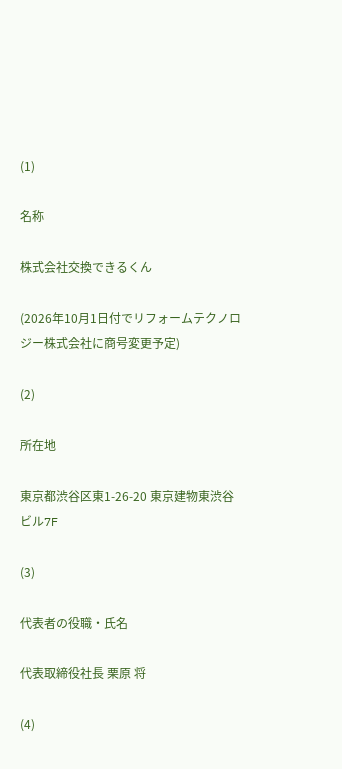(1)

名称

株式会社交換できるくん

(2026年10月1日付でリフォームテクノロジー株式会社に商号変更予定)

(2)

所在地

東京都渋谷区東1-26-20 東京建物東渋谷ビル7F

(3)

代表者の役職・氏名

代表取締役社長 栗原 将

(4)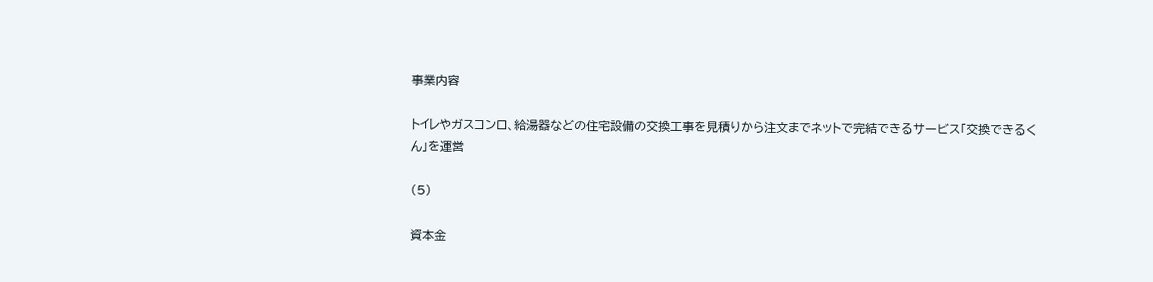事業内容

トイレやガスコンロ、給湯器などの住宅設備の交換工事を見積りから注文までネットで完結できるサービス「交換できるくん」を運営

(5)

資本金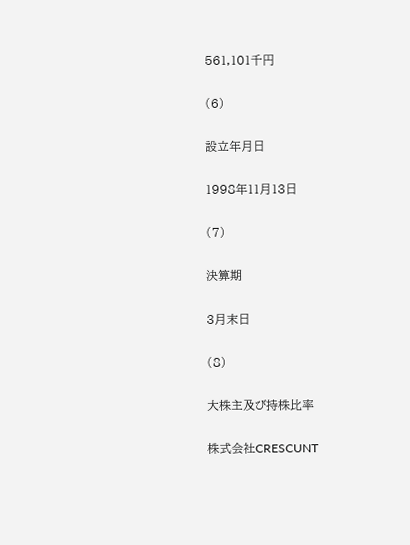561,101千円

(6)

設立年月日

1998年11月13日

(7)

決算期

3月末日

(8)

大株主及び持株比率

株式会社CRESCUNT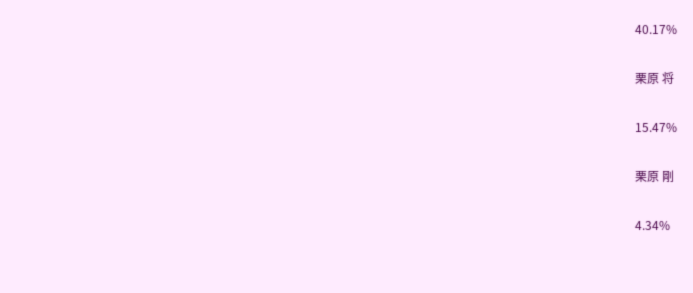40.17%

栗原 将

15.47%

栗原 剛

4.34%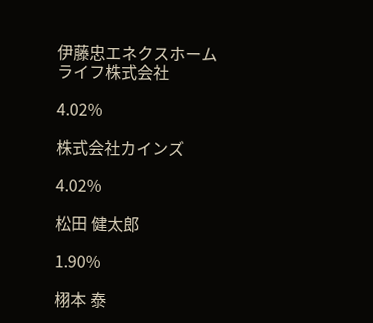伊藤忠エネクスホームライフ株式会社

4.02%

株式会社カインズ

4.02%

松田 健太郎

1.90%

栩本 泰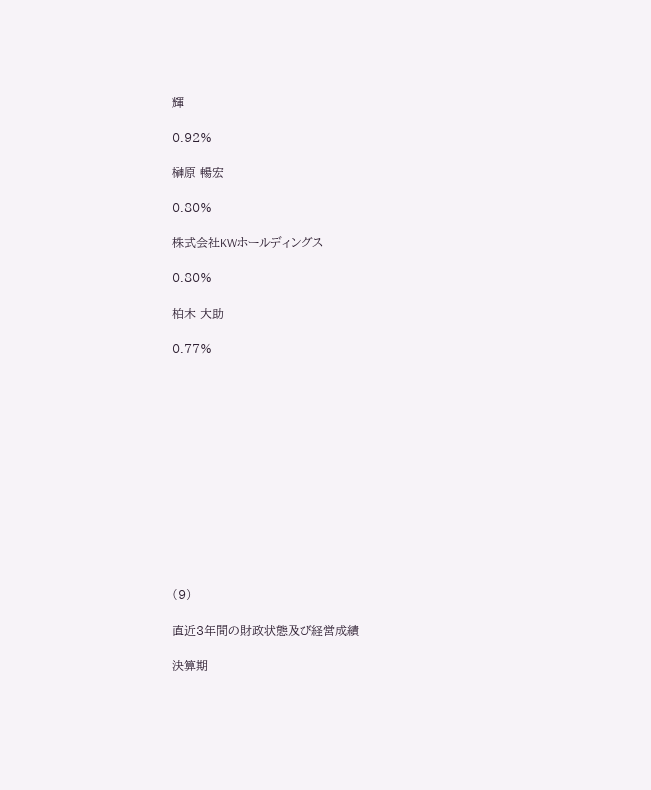輝

0.92%

榊原 暢宏

0.80%

株式会社KWホールディングス

0.80%

柏木 大助

0.77%













(9)

直近3年間の財政状態及び経営成績

決算期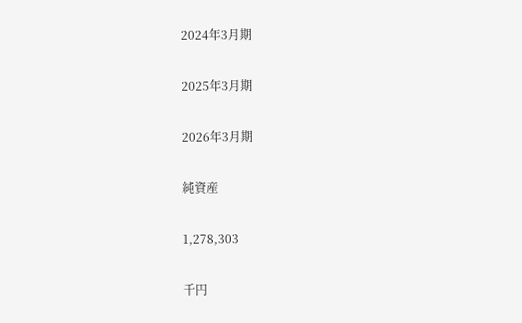2024年3月期

2025年3月期

2026年3月期

純資産

1,278,303

千円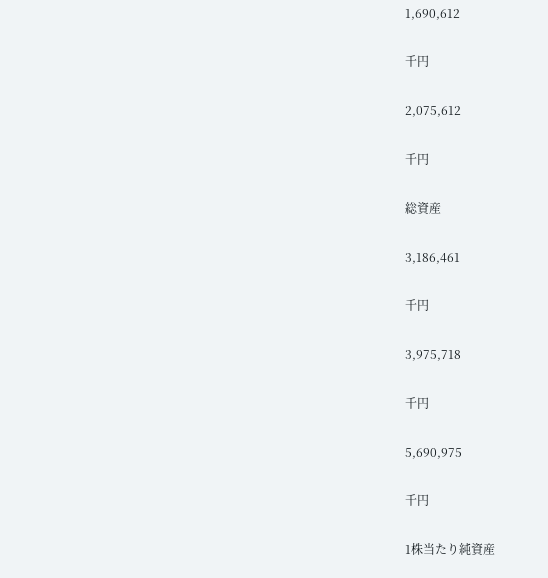1,690,612

千円

2,075,612

千円

総資産

3,186,461

千円

3,975,718

千円

5,690,975

千円

1株当たり純資産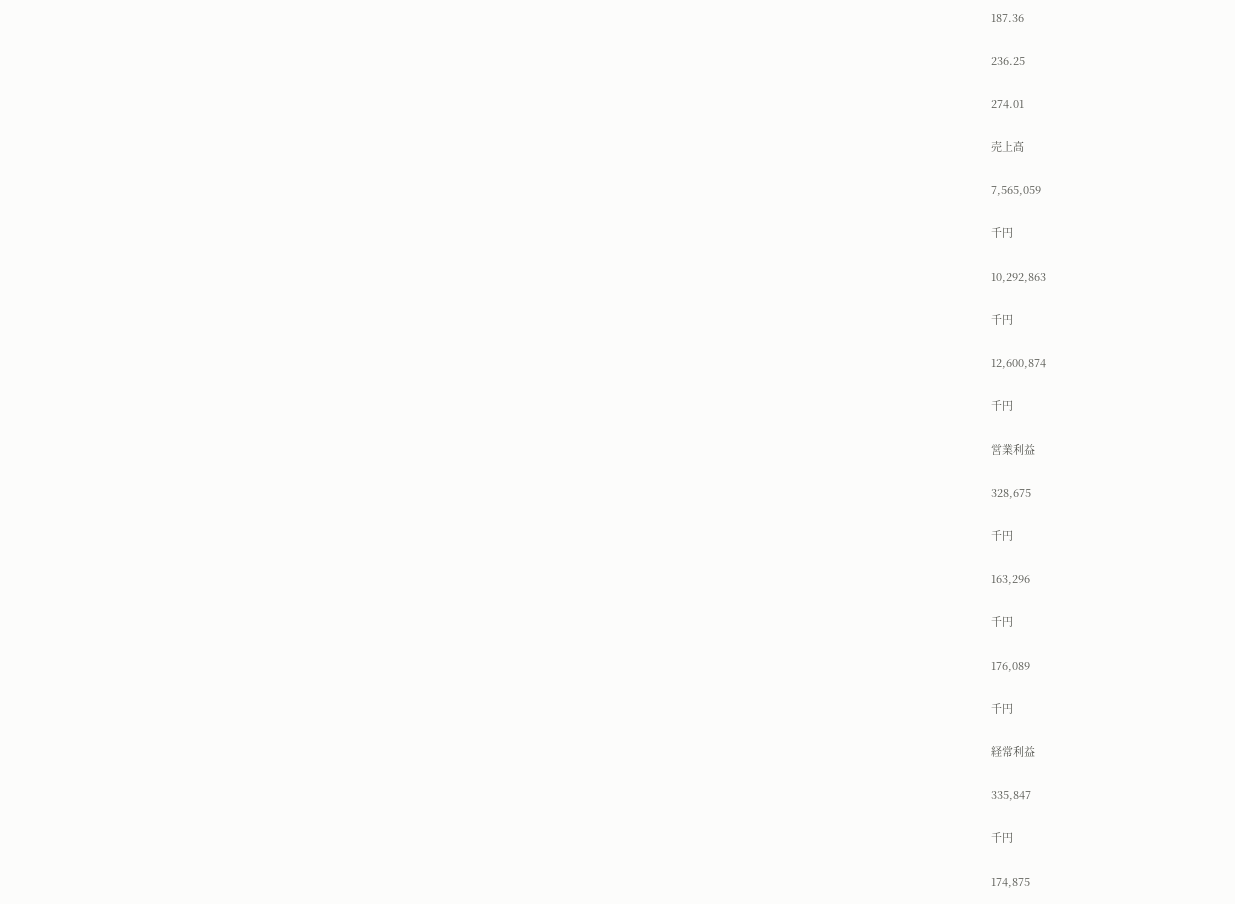187.36

236.25

274.01

売上高

7,565,059

千円

10,292,863

千円

12,600,874

千円

営業利益

328,675

千円

163,296

千円

176,089

千円

経常利益

335,847

千円

174,875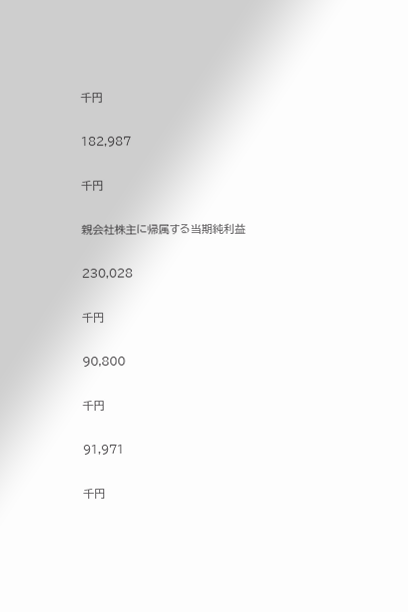千円

182,987

千円

親会社株主に帰属する当期純利益

230,028

千円

90,800

千円

91,971

千円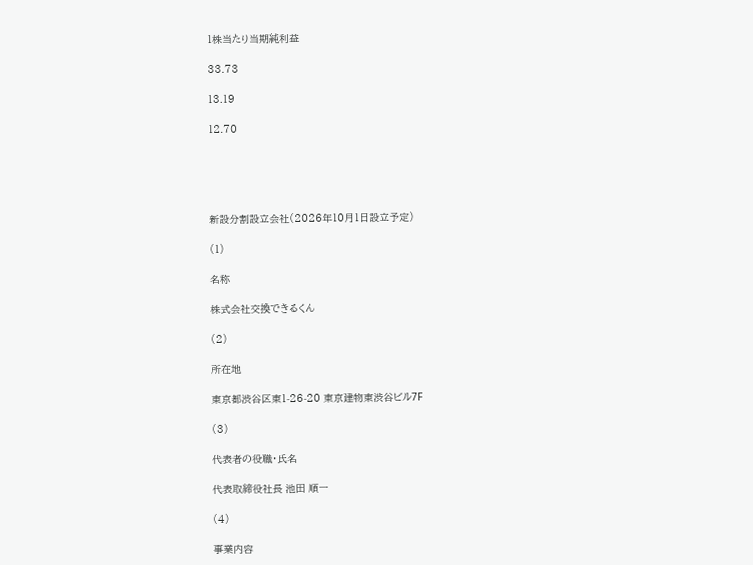1株当たり当期純利益

33.73

13.19

12.70





新設分割設立会社(2026年10月1日設立予定)

(1)

名称

株式会社交換できるくん

(2)

所在地

東京都渋谷区東1-26-20 東京建物東渋谷ビル7F

(3)

代表者の役職・氏名

代表取締役社長 池田 順一

(4)

事業内容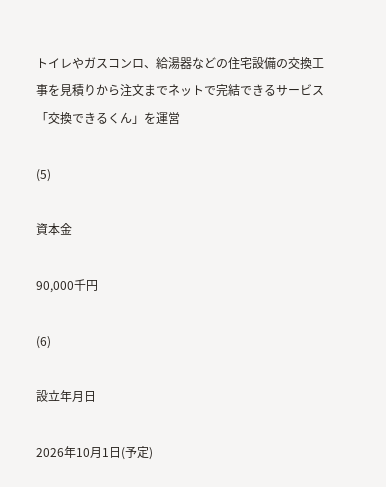トイレやガスコンロ、給湯器などの住宅設備の交換工事を見積りから注文までネットで完結できるサービス「交換できるくん」を運営

(5)

資本金

90,000千円

(6)

設立年月日

2026年10月1日(予定)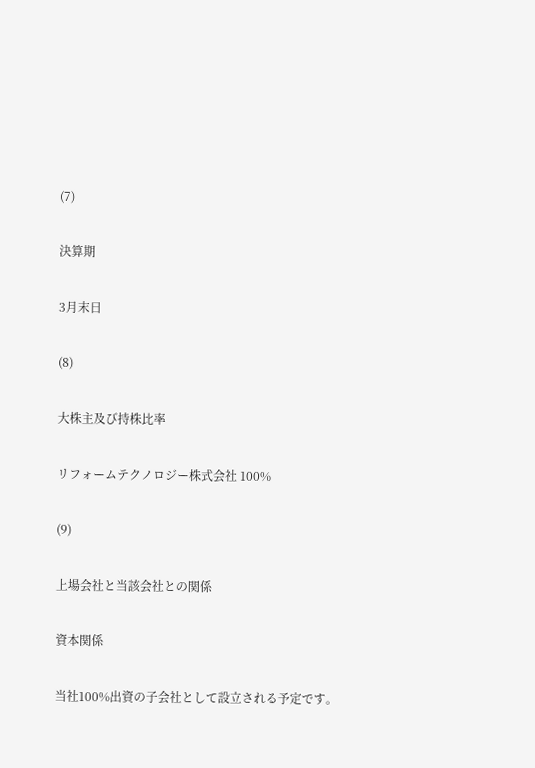(7)

決算期

3月末日

(8)

大株主及び持株比率

リフォームテクノロジー株式会社 100%

(9)

上場会社と当該会社との関係

資本関係

当社100%出資の子会社として設立される予定です。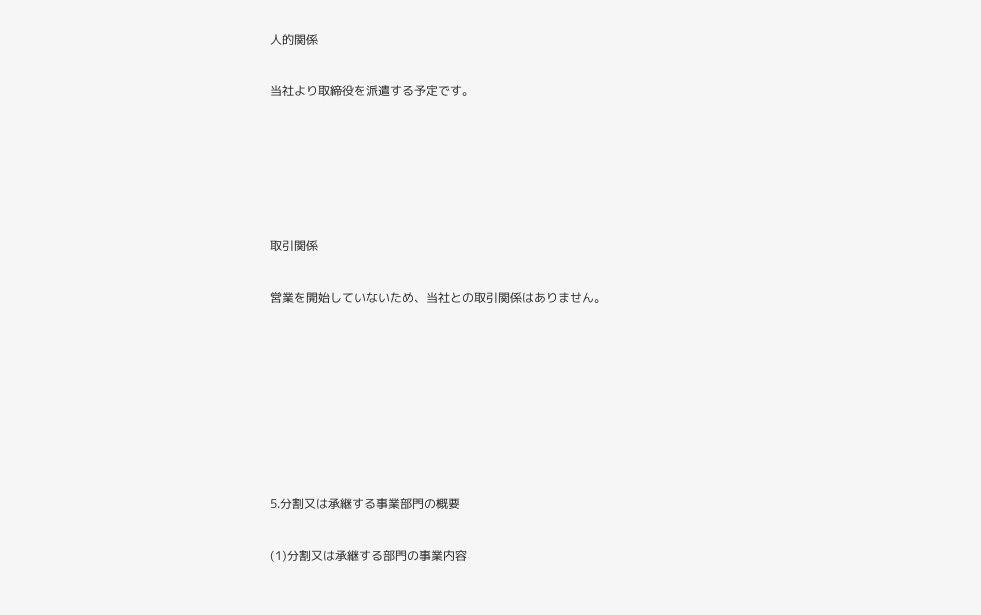人的関係

当社より取締役を派遣する予定です。





取引関係

営業を開始していないため、当社との取引関係はありません。







5.分割又は承継する事業部門の概要

(1)分割又は承継する部門の事業内容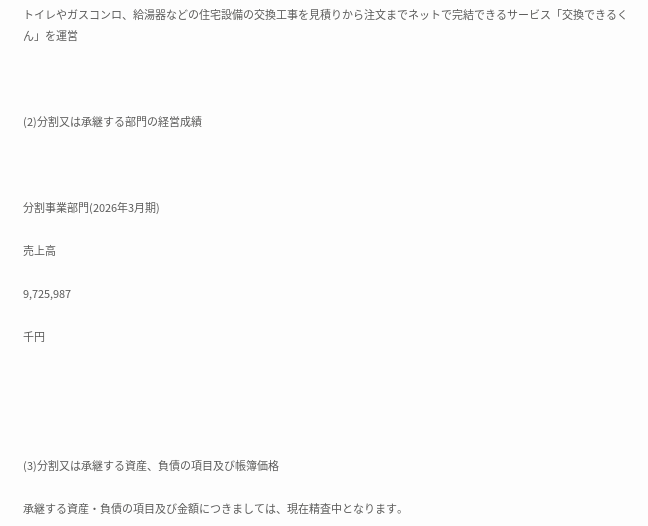トイレやガスコンロ、給湯器などの住宅設備の交換工事を見積りから注文までネットで完結できるサービス「交換できるくん」を運営



(2)分割又は承継する部門の経営成績



分割事業部門(2026年3月期)

売上高

9,725,987

千円





(3)分割又は承継する資産、負債の項目及び帳簿価格

承継する資産・負債の項目及び金額につきましては、現在精査中となります。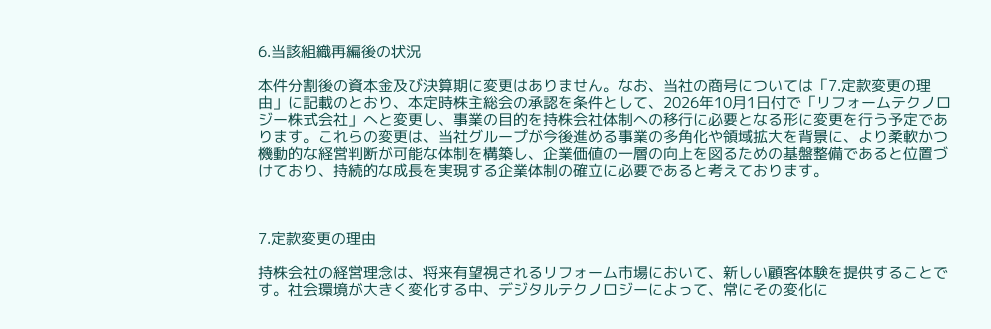6.当該組織再編後の状況

本件分割後の資本金及び決算期に変更はありません。なお、当社の商号については「7.定款変更の理由」に記載のとおり、本定時株主総会の承認を条件として、2026年10月1日付で「リフォームテクノロジー株式会社」へと変更し、事業の目的を持株会社体制への移行に必要となる形に変更を行う予定であります。これらの変更は、当社グループが今後進める事業の多角化や領域拡大を背景に、より柔軟かつ機動的な経営判断が可能な体制を構築し、企業価値の一層の向上を図るための基盤整備であると位置づけており、持続的な成長を実現する企業体制の確立に必要であると考えております。



7.定款変更の理由

持株会社の経営理念は、将来有望視されるリフォーム市場において、新しい顧客体験を提供することです。社会環境が大きく変化する中、デジタルテクノロジーによって、常にその変化に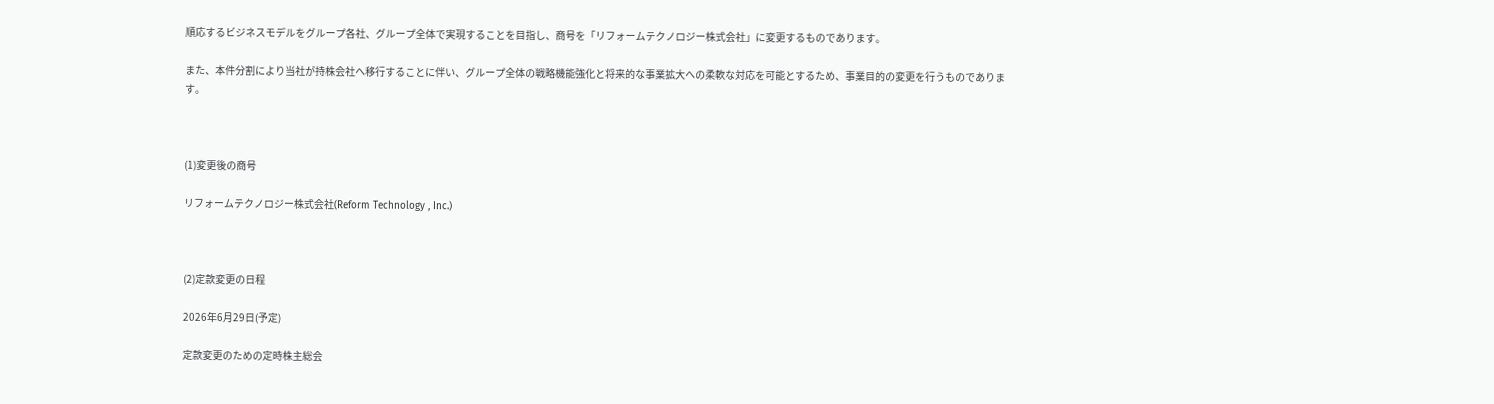順応するビジネスモデルをグループ各社、グループ全体で実現することを目指し、商号を「リフォームテクノロジー株式会社」に変更するものであります。

また、本件分割により当社が持株会社へ移行することに伴い、グループ全体の戦略機能強化と将来的な事業拡大への柔軟な対応を可能とするため、事業目的の変更を行うものであります。



(1)変更後の商号

リフォームテクノロジー株式会社(Reform Technology , Inc.)



(2)定款変更の日程

2026年6月29日(予定)

定款変更のための定時株主総会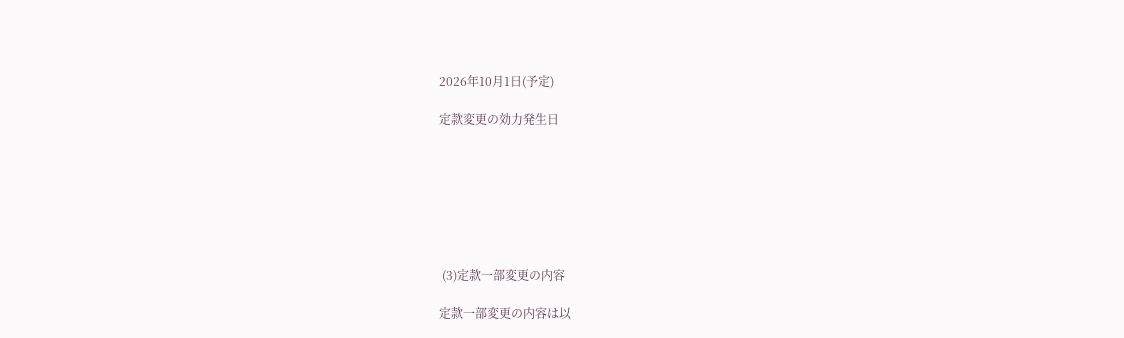2026年10月1日(予定)

定款変更の効力発生日







 (3)定款一部変更の内容

定款一部変更の内容は以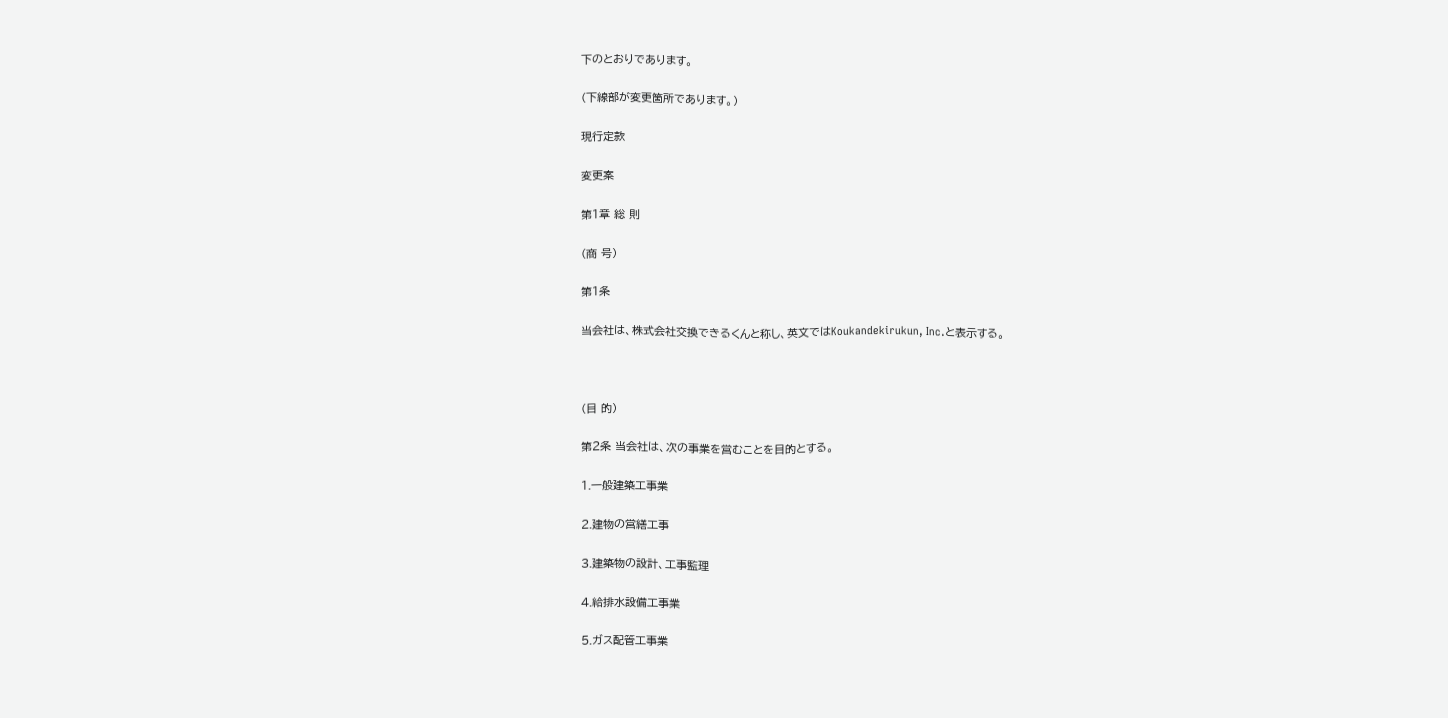下のとおりであります。

(下線部が変更箇所であります。)

現行定款

変更案

第1章 総 則

(商 号)

第1条

当会社は、株式会社交換できるくんと称し、英文ではKoukandekirukun, Ⅰnc.と表示する。



(目 的)

第2条 当会社は、次の事業を営むことを目的とする。

1.一般建築工事業

2.建物の営繕工事

3.建築物の設計、工事監理

4.給排水設備工事業

5.ガス配管工事業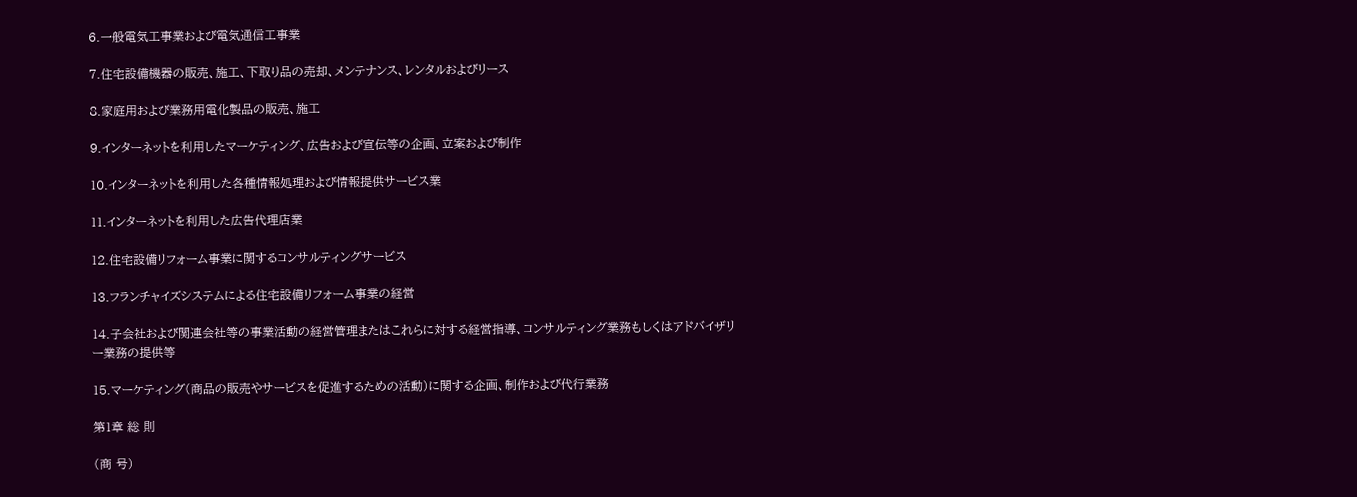6.一般電気工事業および電気通信工事業

7.住宅設備機器の販売、施工、下取り品の売却、メンテナンス、レンタルおよびリース

8.家庭用および業務用電化製品の販売、施工

9.インターネットを利用したマーケティング、広告および宣伝等の企画、立案および制作

10.インターネットを利用した各種情報処理および情報提供サービス業

11.インターネットを利用した広告代理店業

12.住宅設備リフォーム事業に関するコンサルティングサービス

13.フランチャイズシステムによる住宅設備リフォーム事業の経営

14.子会社および関連会社等の事業活動の経営管理またはこれらに対する経営指導、コンサルティング業務もしくはアドバイザリー業務の提供等

15.マーケティング(商品の販売やサービスを促進するための活動)に関する企画、制作および代行業務

第1章 総 則

(商 号)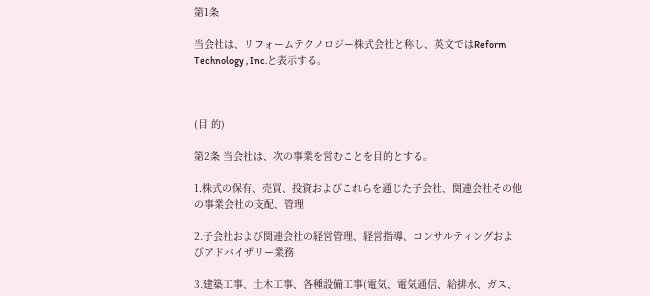第1条

当会社は、リフォームテクノロジー株式会社と称し、英文ではReform Technology , Inc.と表示する。



(目 的)

第2条 当会社は、次の事業を営むことを目的とする。

1.株式の保有、売買、投資およびこれらを通じた子会社、関連会社その他の事業会社の支配、管理

2.子会社および関連会社の経営管理、経営指導、コンサルティングおよびアドバイザリー業務

3.建築工事、土木工事、各種設備工事(電気、電気通信、給排水、ガス、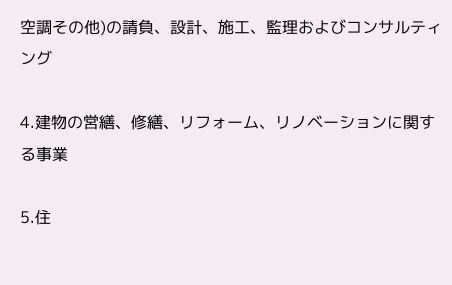空調その他)の請負、設計、施工、監理およびコンサルティング

4.建物の営繕、修繕、リフォーム、リノベーションに関する事業

5.住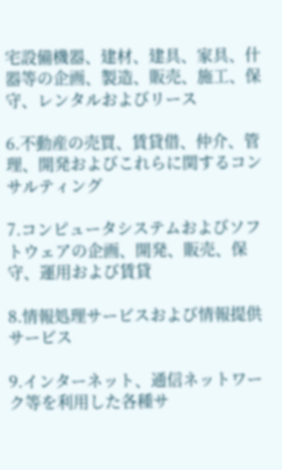宅設備機器、建材、建具、家具、什器等の企画、製造、販売、施工、保守、レンタルおよびリース

6.不動産の売買、賃貸借、仲介、管理、開発およびこれらに関するコンサルティング

7.コンピュータシステムおよびソフトウェアの企画、開発、販売、保守、運用および賃貸

8.情報処理サービスおよび情報提供サービス

9.インターネット、通信ネットワーク等を利用した各種サ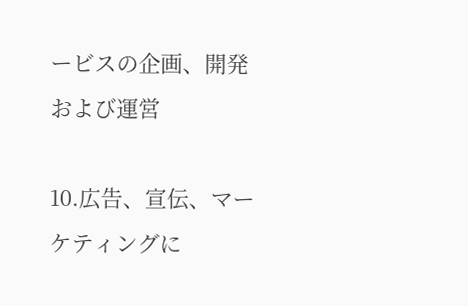ービスの企画、開発および運営

10.広告、宣伝、マーケティングに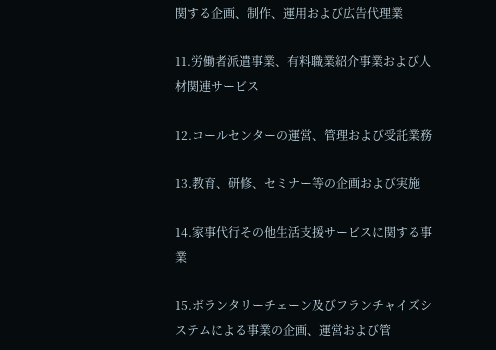関する企画、制作、運用および広告代理業

11.労働者派遣事業、有料職業紹介事業および人材関連サービス

12.コールセンターの運営、管理および受託業務

13.教育、研修、セミナー等の企画および実施

14.家事代行その他生活支援サービスに関する事業

15.ボランタリーチェーン及びフランチャイズシステムによる事業の企画、運営および管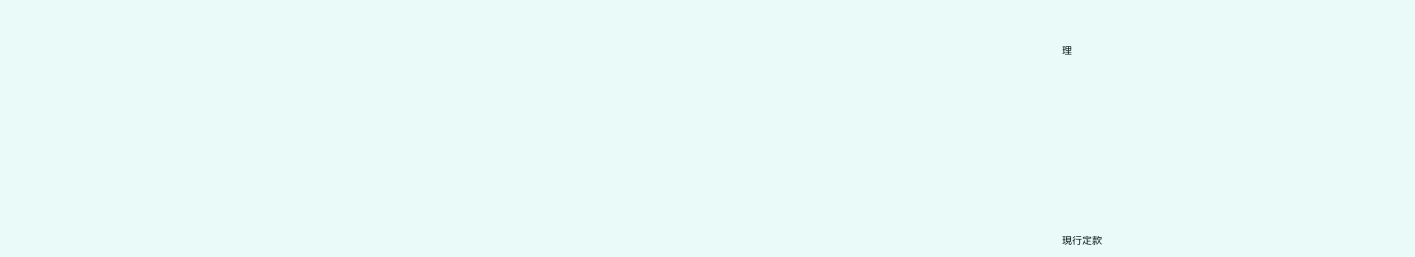理









現行定款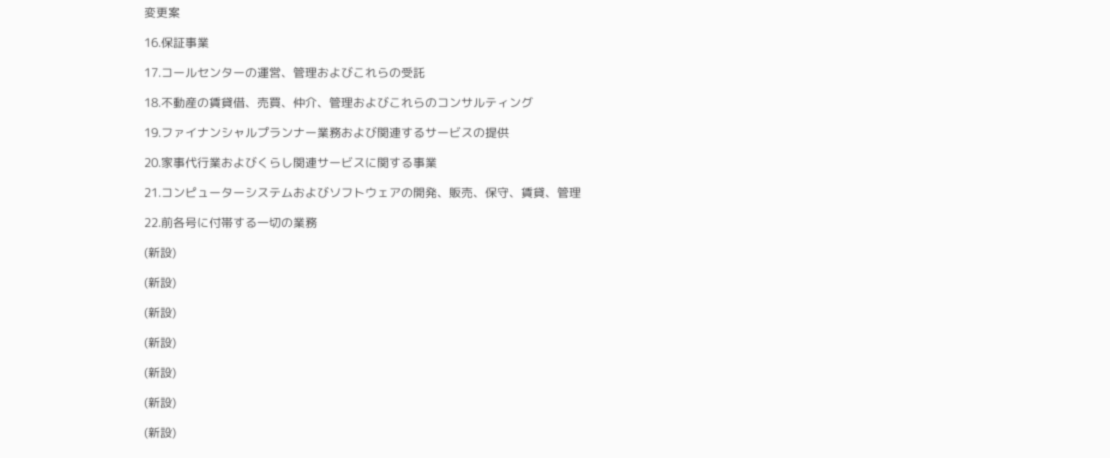変更案

16.保証事業

17.コールセンターの運営、管理およびこれらの受託

18.不動産の賃貸借、売買、仲介、管理およびこれらのコンサルティング

19.ファイナンシャルプランナー業務および関連するサービスの提供

20.家事代行業およびくらし関連サービスに関する事業

21.コンピューターシステムおよびソフトウェアの開発、販売、保守、賃貸、管理

22.前各号に付帯する一切の業務

(新設)

(新設)

(新設)

(新設)

(新設)

(新設)

(新設)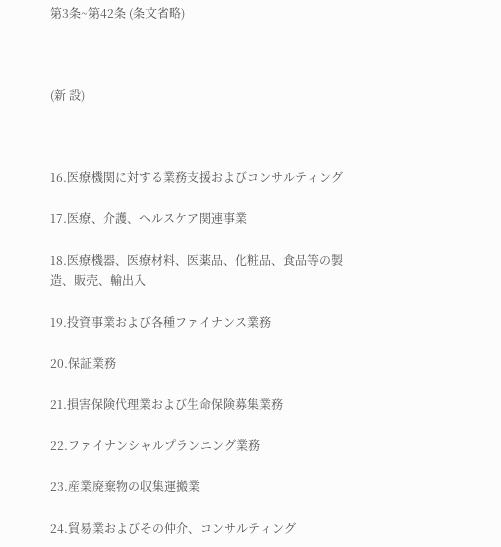第3条~第42条 (条文省略)



(新 設)



16.医療機関に対する業務支援およびコンサルティング

17.医療、介護、ヘルスケア関連事業

18.医療機器、医療材料、医薬品、化粧品、食品等の製造、販売、輸出入

19.投資事業および各種ファイナンス業務

20.保証業務

21.損害保険代理業および生命保険募集業務

22.ファイナンシャルプランニング業務

23.産業廃棄物の収集運搬業

24.貿易業およびその仲介、コンサルティング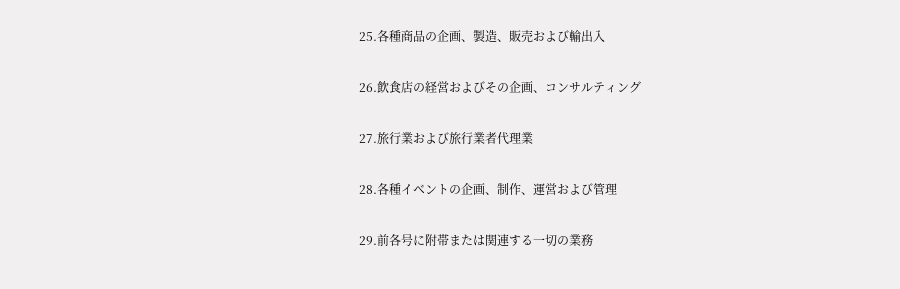25.各種商品の企画、製造、販売および輸出入

26.飲食店の経営およびその企画、コンサルティング

27.旅行業および旅行業者代理業

28.各種イベントの企画、制作、運営および管理

29.前各号に附帯または関連する一切の業務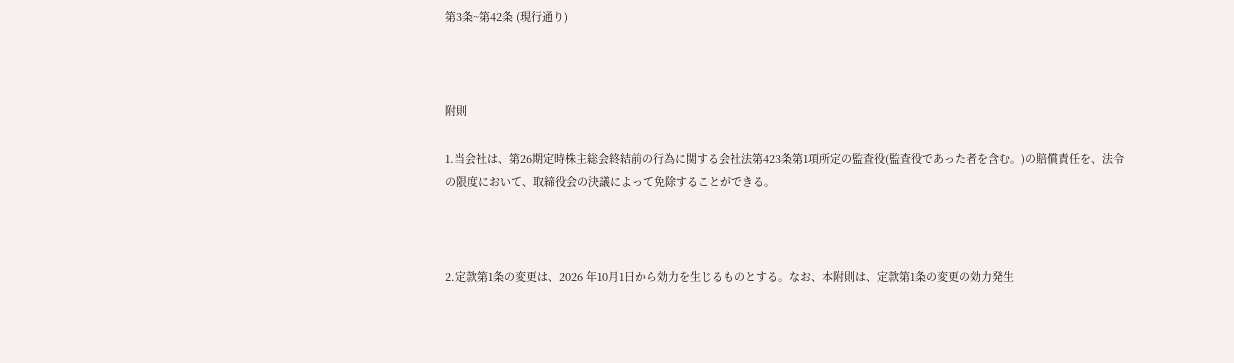第3条~第42条 (現行通り)



附則

1.当会社は、第26期定時株主総会終結前の行為に関する会社法第423条第1項所定の監査役(監査役であった者を含む。)の賠償責任を、法令の限度において、取締役会の決議によって免除することができる。



2.定款第1条の変更は、2026 年10月1日から効力を生じるものとする。なお、本附則は、定款第1条の変更の効力発生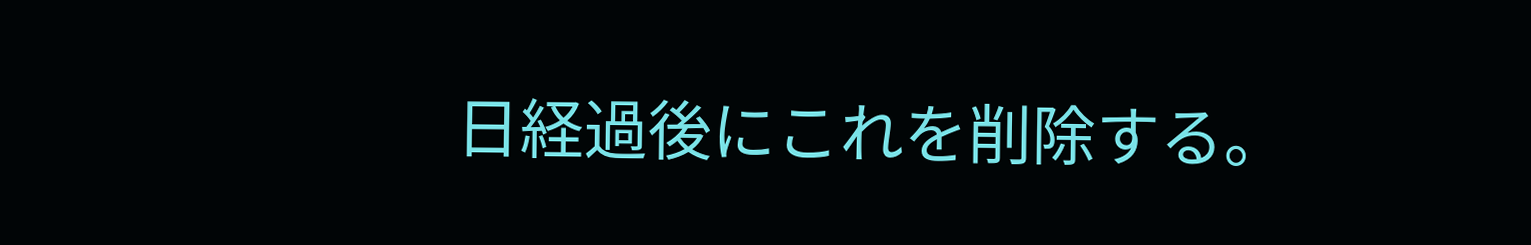日経過後にこれを削除する。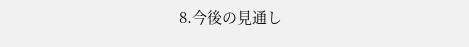8.今後の見通し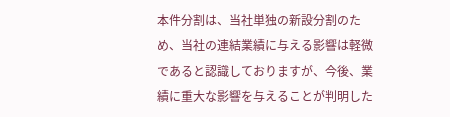本件分割は、当社単独の新設分割のため、当社の連結業績に与える影響は軽微であると認識しておりますが、今後、業績に重大な影響を与えることが判明した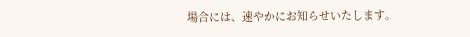場合には、速やかにお知らせいたします。